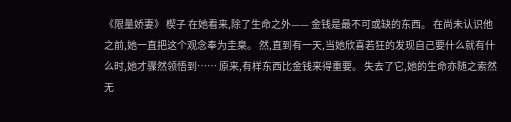《限量娇妻》 楔子 在她看来,除了生命之外—— 金钱是最不可或缺的东西。 在尚未认识他之前,她一直把这个观念奉为圭臬。 然,直到有一天,当她欣喜若狂的发现自己要什么就有什么时,她才骤然领悟到…… 原来,有样东西比金钱来得重要。 失去了它,她的生命亦随之索然无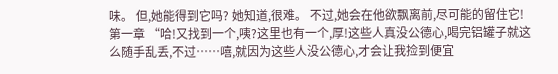味。 但,她能得到它吗? 她知道,很难。 不过,她会在他欲飘离前,尽可能的留住它! 第一章 “哈!又找到一个,咦?这里也有一个,厚!这些人真没公德心,喝完铝罐子就这么随手乱丢,不过……嘻,就因为这些人没公德心,才会让我捡到便宜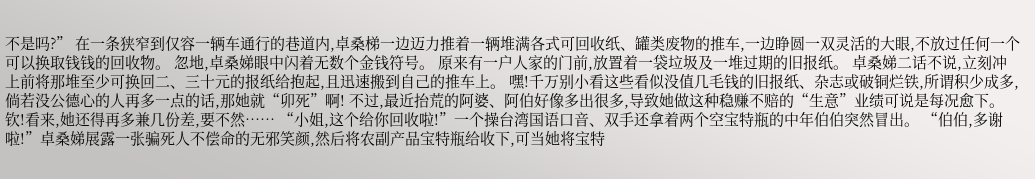不是吗?” 在一条狭窄到仅容一辆车通行的巷道内,卓桑梯一边迈力推着一辆堆满各式可回收纸、罐类废物的推车,一边睁圆一双灵活的大眼,不放过任何一个可以换取钱钱的回收物。 忽地,卓桑娣眼中闪着无数个金钱符号。 原来有一户人家的门前,放置着一袋垃圾及一堆过期的旧报纸。 卓桑娣二话不说,立刻冲上前将那堆至少可换回二、三十元的报纸给抱起,且迅速搬到自己的推车上。 嘿!千万别小看这些看似没值几毛钱的旧报纸、杂志或破铜烂铁,所谓积少成多,倘若没公德心的人再多一点的话,那她就“卯死”啊! 不过,最近抬荒的阿婆、阿伯好像多出很多,导致她做这种稳赚不赔的“生意”业绩可说是每况愈下。 钦!看来,她还得再多兼几份差,要不然…… “小姐,这个给你回收啦!”一个操台湾国语口音、双手还拿着两个空宝特瓶的中年伯伯突然冒出。 “伯伯,多谢啦!”卓桑娣展露一张骗死人不偿命的无邪笑颜,然后将农副产品宝特瓶给收下,可当她将宝特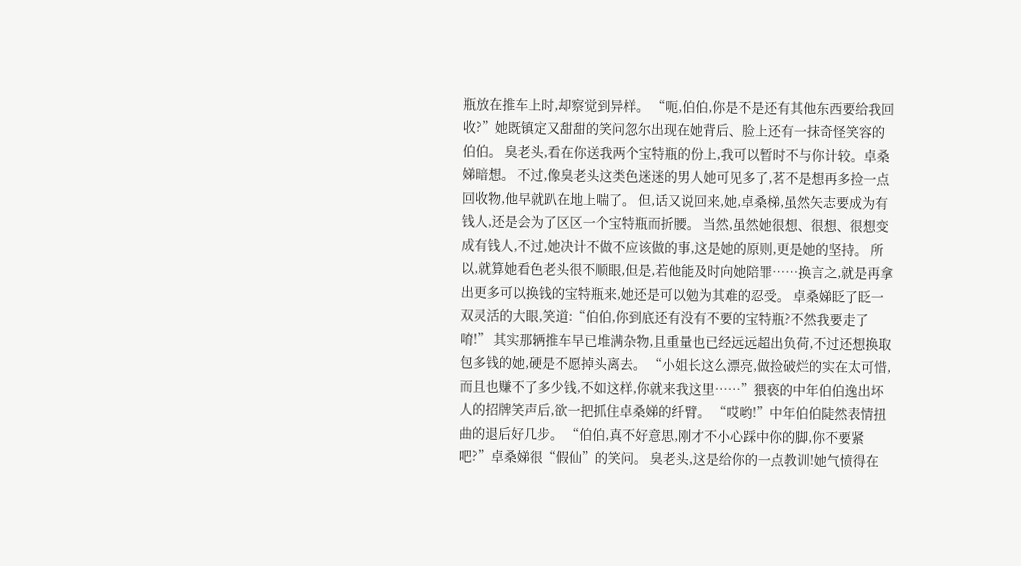瓶放在推车上时,却察觉到异样。 “呃,伯伯,你是不是还有其他东西要给我回收?”她既镇定又甜甜的笑问忽尔出现在她背后、脸上还有一抹奇怪笑容的伯伯。 臭老头,看在你送我两个宝特瓶的份上,我可以暂时不与你计较。卓桑娣暗想。 不过,像臭老头这类色迷迷的男人她可见多了,茗不是想再多捡一点回收物,他早就趴在地上喘了。 但,话又说回来,她,卓桑梯,虽然矢志要成为有钱人,还是会为了区区一个宝特瓶而折腰。 当然,虽然她很想、很想、很想变成有钱人,不过,她决计不做不应该做的事,这是她的原则,更是她的坚持。 所以,就算她看色老头很不顺眼,但是,若他能及时向她陪罪……换言之,就是再拿出更多可以换钱的宝特瓶来,她还是可以勉为其难的忍受。 卓桑娣眨了眨一双灵活的大眼,笑道:“伯伯,你到底还有没有不要的宝特瓶?不然我要走了唷!” 其实那辆推车早已堆满杂物,且重量也已经远远超出负荷,不过还想换取包多钱的她,硬是不愿掉头离去。 “小姐长这么漂亮,做捡破烂的实在太可惜,而且也赚不了多少钱,不如这样,你就来我这里……”猥亵的中年伯伯逸出坏人的招牌笑声后,欲一把抓住卓桑娣的纤臂。 “哎哟!”中年伯伯陡然表情扭曲的退后好几步。 “伯伯,真不好意思,刚才不小心踩中你的脚,你不要紧吧?”卓桑娣很“假仙”的笑问。 臭老头,这是给你的一点教训!她气愤得在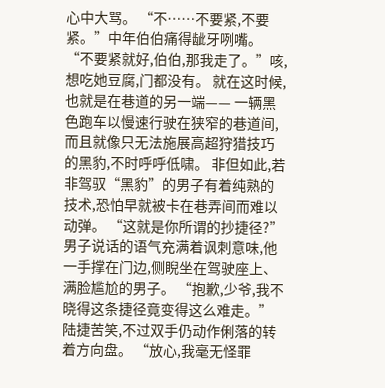心中大骂。 “不……不要紧,不要紧。”中年伯伯痛得龇牙咧嘴。 “不要紧就好,伯伯,那我走了。”咳,想吃她豆腐,门都没有。 就在这时候,也就是在巷道的另一端—— 一辆黑色跑车以慢速行驶在狭窄的巷道间,而且就像只无法施展高超狩猎技巧的黑豹,不时呼呼低啸。 非但如此,若非驾驭“黑豹”的男子有着纯熟的技术,恐怕早就被卡在巷弄间而难以动弹。 “这就是你所谓的抄捷径?”男子说话的语气充满着讽刺意味,他一手撑在门边,侧睨坐在驾驶座上、满脸尴尬的男子。 “抱歉,少爷,我不晓得这条捷径竟变得这么难走。”陆捷苦笑,不过双手仍动作俐落的转着方向盘。 “放心,我毫无怪罪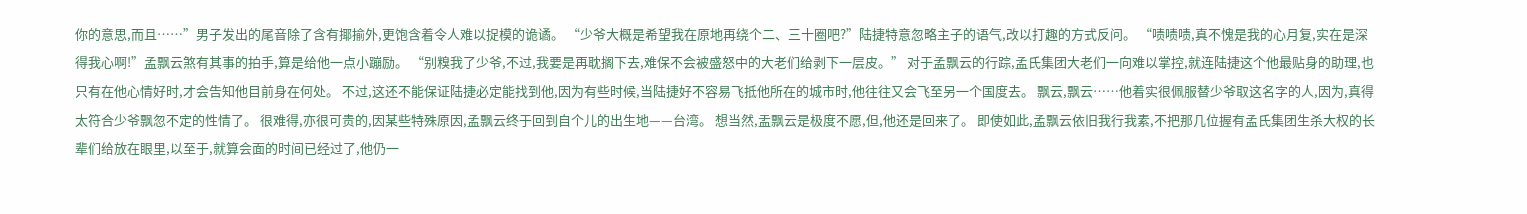你的意思,而且……”男子发出的尾音除了含有揶揄外,更饱含着令人难以捉模的诡谲。 “少爷大概是希望我在原地再绕个二、三十圈吧?”陆捷特意忽略主子的语气,改以打趣的方式反问。 “啧啧啧,真不愧是我的心月复,实在是深得我心啊!”孟飘云煞有其事的拍手,算是给他一点小蹦励。 “别糗我了少爷,不过,我要是再耽搁下去,难保不会被盛怒中的大老们给剥下一层皮。” 对于孟飘云的行踪,孟氏集团大老们一向难以掌控,就连陆捷这个他最贴身的助理,也只有在他心情好时,才会告知他目前身在何处。 不过,这还不能保证陆捷必定能找到他,因为有些时候,当陆捷好不容易飞抵他所在的城市时,他往往又会飞至另一个国度去。 飘云,飘云……他着实很佩服替少爷取这名字的人,因为,真得太符合少爷飘忽不定的性情了。 很难得,亦很可贵的,因某些特殊原因,孟飘云终于回到自个儿的出生地——台湾。 想当然,盂飘云是极度不愿,但,他还是回来了。 即使如此,孟飘云依旧我行我素,不把那几位握有孟氏集团生杀大权的长辈们给放在眼里,以至于,就算会面的时间已经过了,他仍一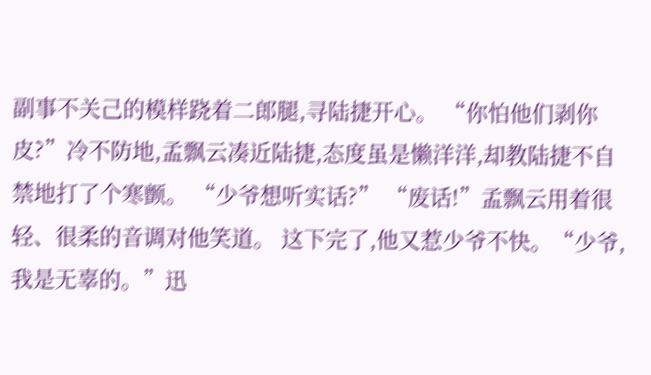副事不关己的模样跷着二郎腿,寻陆捷开心。 “你怕他们剥你皮?”冷不防地,孟飘云凑近陆捷,态度虽是懒洋洋,却教陆捷不自禁地打了个寒颤。 “少爷想听实话?” “废话!”孟飘云用着很轻、很柔的音调对他笑道。 这下完了,他又惹少爷不快。“少爷,我是无辜的。”迅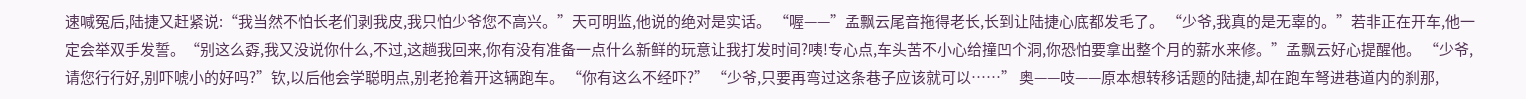速喊冤后,陆捷又赶紧说:“我当然不怕长老们剥我皮,我只怕少爷您不高兴。”天可明监,他说的绝对是实话。 “喔——”孟飘云尾音拖得老长,长到让陆捷心底都发毛了。 “少爷,我真的是无辜的。”若非正在开车,他一定会举双手发誓。“别这么孬,我又没说你什么,不过,这趟我回来,你有没有准备一点什么新鲜的玩意让我打发时间?咦!专心点,车头苦不小心给撞凹个洞,你恐怕要拿出整个月的薪水来修。”孟飘云好心提醒他。 “少爷,请您行行好,别吓唬小的好吗?”钦,以后他会学聪明点,别老抢着开这辆跑车。 “你有这么不经吓?” “少爷,只要再弯过这条巷子应该就可以……” 奥——吱——原本想转移话题的陆捷,却在跑车弩进巷道内的刹那,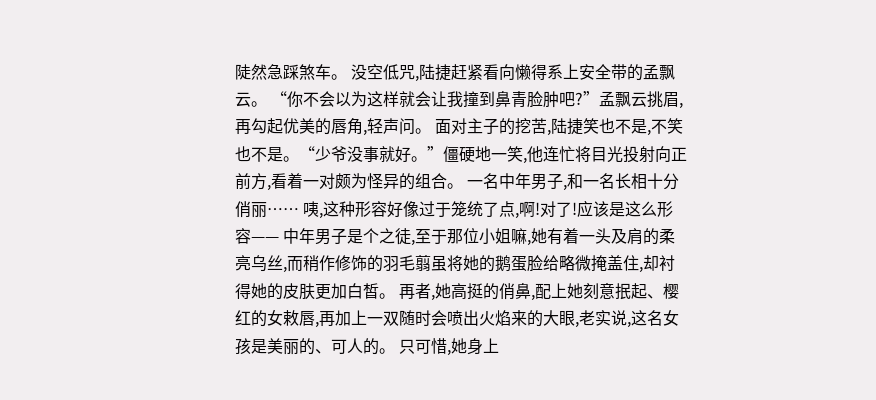陡然急踩煞车。 没空低咒,陆捷赶紧看向懒得系上安全带的孟飘云。 “你不会以为这样就会让我撞到鼻青脸肿吧?”孟飘云挑眉,再勾起优美的唇角,轻声问。 面对主子的挖苦,陆捷笑也不是,不笑也不是。“少爷没事就好。”僵硬地一笑,他连忙将目光投射向正前方,看着一对颇为怪异的组合。 一名中年男子,和一名长相十分俏丽…… 咦,这种形容好像过于笼统了点,啊!对了!应该是这么形容—— 中年男子是个之徒,至于那位小姐嘛,她有着一头及肩的柔亮乌丝,而稍作修饰的羽毛翦虽将她的鹅蛋脸给略微掩盖住,却衬得她的皮肤更加白皙。 再者,她高挺的俏鼻,配上她刻意抿起、樱红的女敕唇,再加上一双随时会喷出火焰来的大眼,老实说,这名女孩是美丽的、可人的。 只可惜,她身上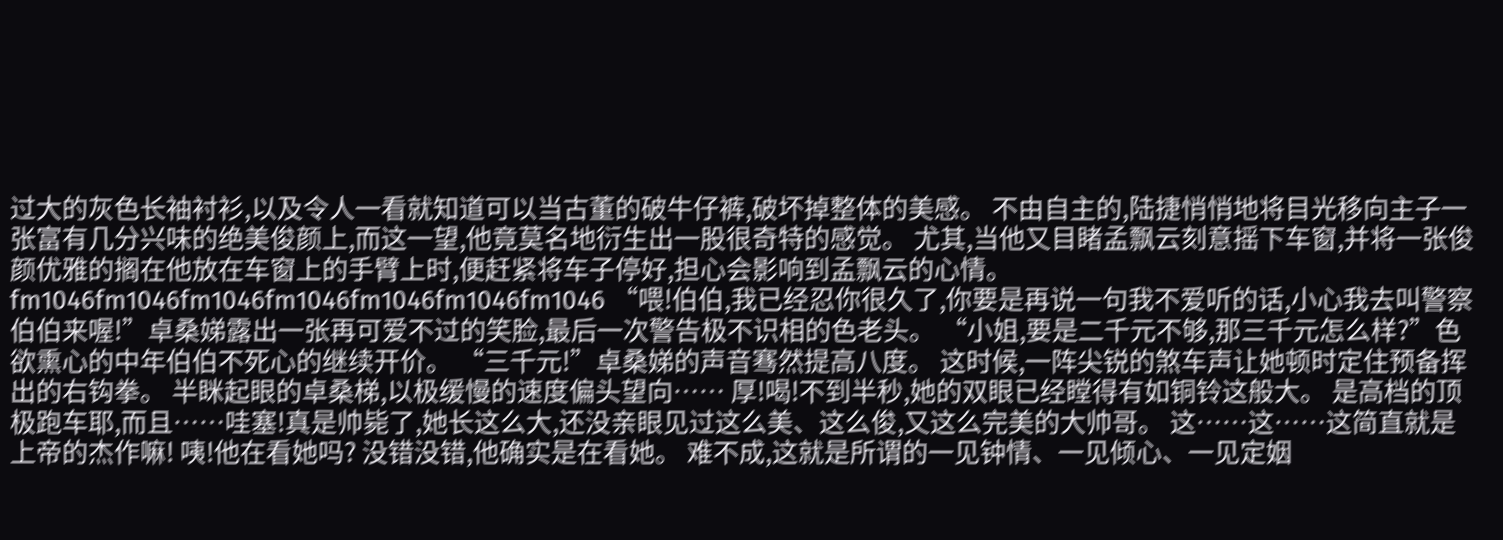过大的灰色长袖衬衫,以及令人一看就知道可以当古董的破牛仔裤,破坏掉整体的美感。 不由自主的,陆捷悄悄地将目光移向主子一张富有几分兴味的绝美俊颜上,而这一望,他竟莫名地衍生出一股很奇特的感觉。 尤其,当他又目睹孟飘云刻意摇下车窗,并将一张俊颜优雅的搁在他放在车窗上的手臂上时,便赶紧将车子停好,担心会影响到孟飘云的心情。 fm1046fm1046fm1046fm1046fm1046fm1046fm1046 “喂!伯伯,我已经忍你很久了,你要是再说一句我不爱听的话,小心我去叫警察伯伯来喔!”卓桑娣露出一张再可爱不过的笑脸,最后一次警告极不识相的色老头。 “小姐,要是二千元不够,那三千元怎么样?”色欲熏心的中年伯伯不死心的继续开价。 “三千元!”卓桑娣的声音骞然提高八度。 这时候,一阵尖锐的煞车声让她顿时定住预备挥出的右钩拳。 半眯起眼的卓桑梯,以极缓慢的速度偏头望向…… 厚!喝!不到半秒,她的双眼已经瞠得有如铜铃这般大。 是高档的顶极跑车耶,而且……哇塞!真是帅毙了,她长这么大,还没亲眼见过这么美、这么俊,又这么完美的大帅哥。 这……这……这简直就是上帝的杰作嘛! 咦!他在看她吗? 没错没错,他确实是在看她。 难不成,这就是所谓的一见钟情、一见倾心、一见定姻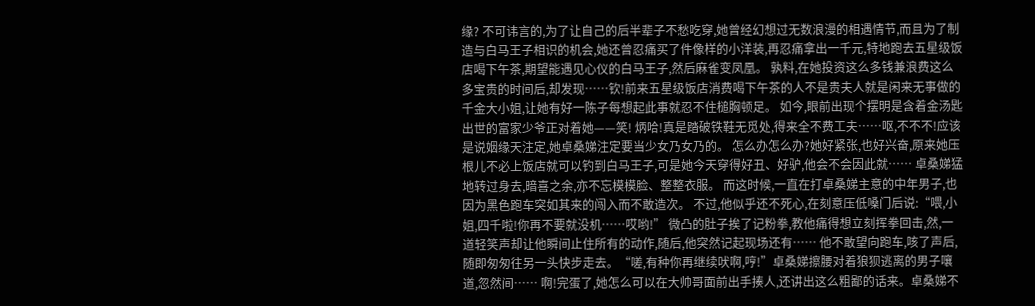缘? 不可讳言的,为了让自己的后半辈子不愁吃穿,她曾经幻想过无数浪漫的相遇情节,而且为了制造与白马王子相识的机会,她还曾忍痛买了件像样的小洋装,再忍痛拿出一千元,特地跑去五星级饭店喝下午茶,期望能遇见心仪的白马王子,然后麻雀变凤凰。 孰料,在她投资这么多钱兼浪费这么多宝贵的时间后,却发现……钦!前来五星级饭店消费喝下午茶的人不是贵夫人就是闲来无事做的千金大小姐,让她有好一陈子每想起此事就忍不住槌胸顿足。 如今,眼前出现个摆明是含着金汤匙出世的富家少爷正对着她——笑! 炳哈!真是踏破铁鞋无觅处,得来全不费工夫……呕,不不不!应该是说姻缘天注定,她卓桑娣注定要当少女乃女乃的。 怎么办怎么办?她好紧张,也好兴奋,原来她压根儿不必上饭店就可以钓到白马王子,可是她今天穿得好丑、好驴,他会不会因此就…… 卓桑娣猛地转过身去,暗喜之余,亦不忘模模脸、整整衣服。 而这时候,一直在打卓桑娣主意的中年男子,也因为黑色跑车突如其来的闯入而不敢造次。 不过,他似乎还不死心,在刻意压低嗓门后说:“喂,小姐,四千啦!你再不要就没机……哎哟!” 微凸的肚子挨了记粉拳,教他痛得想立刻挥拳回击,然,一道轻笑声却让他瞬间止住所有的动作,随后,他突然记起现场还有…… 他不敢望向跑车,咳了声后,随即匆匆往另一头快步走去。“嗟,有种你再继续吠啊,哼!”卓桑娣擦腰对着狼狈逃离的男子嚷道,忽然间…… 啊!完蛋了,她怎么可以在大帅哥面前出手揍人,还讲出这么粗鄙的话来。卓桑娣不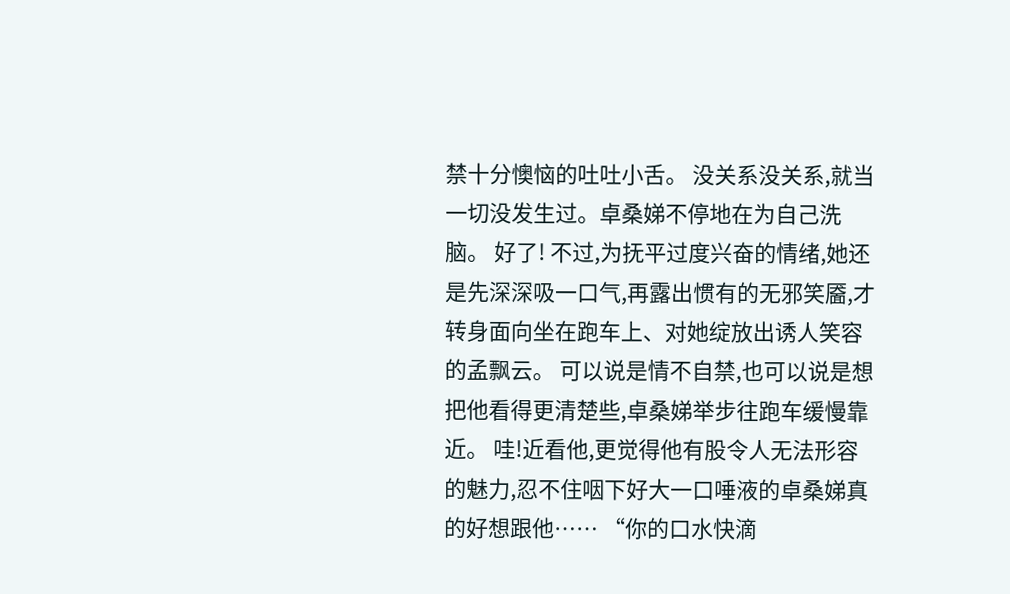禁十分懊恼的吐吐小舌。 没关系没关系,就当一切没发生过。卓桑娣不停地在为自己洗脑。 好了! 不过,为抚平过度兴奋的情绪,她还是先深深吸一口气,再露出惯有的无邪笑靥,才转身面向坐在跑车上、对她绽放出诱人笑容的孟飘云。 可以说是情不自禁,也可以说是想把他看得更清楚些,卓桑娣举步往跑车缓慢靠近。 哇!近看他,更觉得他有股令人无法形容的魅力,忍不住咽下好大一口唾液的卓桑娣真的好想跟他…… “你的口水快滴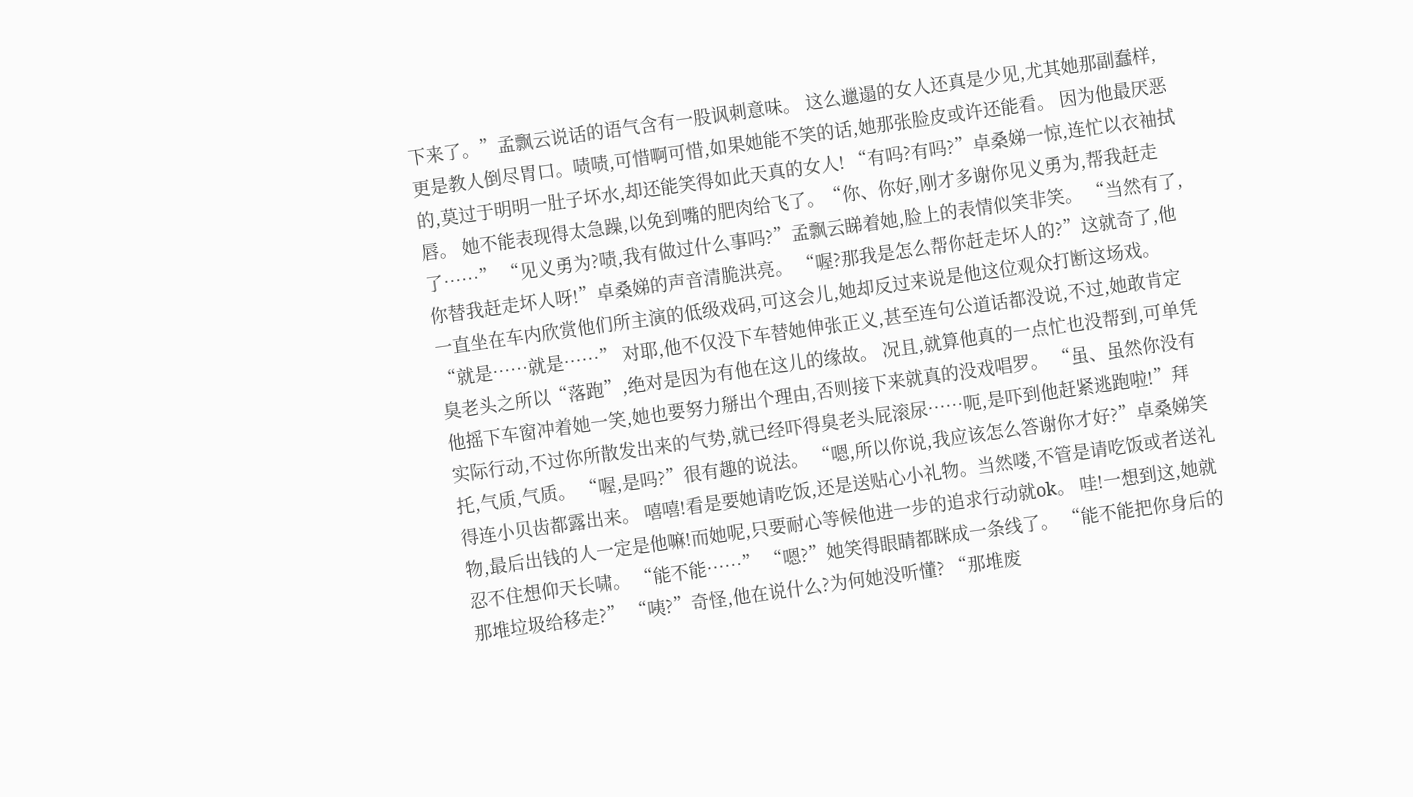下来了。”孟飘云说话的语气含有一股讽刺意味。 这么邋遢的女人还真是少见,尤其她那副蠢样,更是教人倒尽胃口。啧啧,可惜啊可惜,如果她能不笑的话,她那张脸皮或许还能看。 因为他最厌恶的,莫过于明明一肚子坏水,却还能笑得如此天真的女人! “有吗?有吗?”卓桑娣一惊,连忙以衣袖拭唇。 她不能表现得太急躁,以免到嘴的肥肉给飞了。“你、你好,刚才多谢你见义勇为,帮我赶走了……” “见义勇为?啧,我有做过什么事吗?”孟飘云睇着她,脸上的表情似笑非笑。 “当然有了,你替我赶走坏人呀!”卓桑娣的声音清脆洪亮。 “喔?那我是怎么帮你赶走坏人的?”这就奇了,他一直坐在车内欣赏他们所主演的低级戏码,可这会儿,她却反过来说是他这位观众打断这场戏。 “就是……就是……” 对耶,他不仅没下车替她伸张正义,甚至连句公道话都没说,不过,她敢肯定臭老头之所以“落跑”,绝对是因为有他在这儿的缘故。 况且,就算他真的一点忙也没帮到,可单凭他摇下车窗冲着她一笑,她也要努力掰出个理由,否则接下来就真的没戏唱罗。 “虽、虽然你没有实际行动,不过你所散发出来的气势,就已经吓得臭老头屁滚尿……呃,是吓到他赶紧逃跑啦!”拜托,气质,气质。 “喔,是吗?”很有趣的说法。 “嗯,所以你说,我应该怎么答谢你才好?”卓桑娣笑得连小贝齿都露出来。 嘻嘻!看是要她请吃饭,还是送贴心小礼物。当然喽,不管是请吃饭或者送礼物,最后出钱的人一定是他嘛!而她呢,只要耐心等候他进一步的追求行动就ok。 哇!一想到这,她就忍不住想仰天长啸。 “能不能……” “嗯?”她笑得眼睛都眯成一条线了。 “能不能把你身后的那堆垃圾给移走?” “咦?”奇怪,他在说什么?为何她没听懂? “那堆废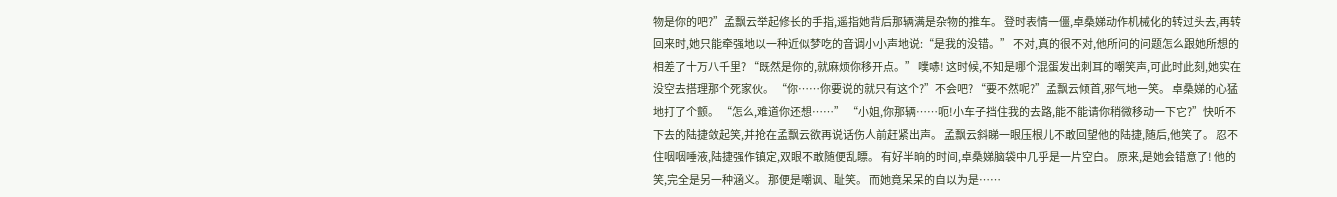物是你的吧?”孟飘云举起修长的手指,遥指她背后那辆满是杂物的推车。 登时表情一僵,卓桑娣动作机械化的转过头去,再转回来时,她只能牵强地以一种近似梦吃的音调小小声地说:“是我的没错。” 不对,真的很不对,他所问的问题怎么跟她所想的相差了十万八千里? “既然是你的,就麻烦你移开点。” 噗哧! 这时候,不知是哪个混蛋发出刺耳的嘲笑声,可此时此刻,她实在没空去搭理那个死家伙。 “你……你要说的就只有这个?”不会吧? “要不然呢?”孟飘云倾首,邪气地一笑。 卓桑娣的心猛地打了个颤。 “怎么,难道你还想……” “小姐,你那辆……呃!小车子挡住我的去路,能不能请你稍微移动一下它?”快听不下去的陆捷敛起笑,并抢在孟飘云欲再说话伤人前赶紧出声。 孟飘云斜睇一眼压根儿不敢回望他的陆捷,随后,他笑了。 忍不住咽咽唾液,陆捷强作镇定,双眼不敢随便乱瞟。 有好半晌的时间,卓桑娣脑袋中几乎是一片空白。 原来,是她会错意了! 他的笑,完全是另一种涵义。 那便是嘲讽、耻笑。 而她竟呆呆的自以为是……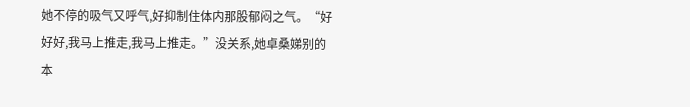她不停的吸气又呼气,好抑制住体内那股郁闷之气。“好好好,我马上推走,我马上推走。”没关系,她卓桑娣别的本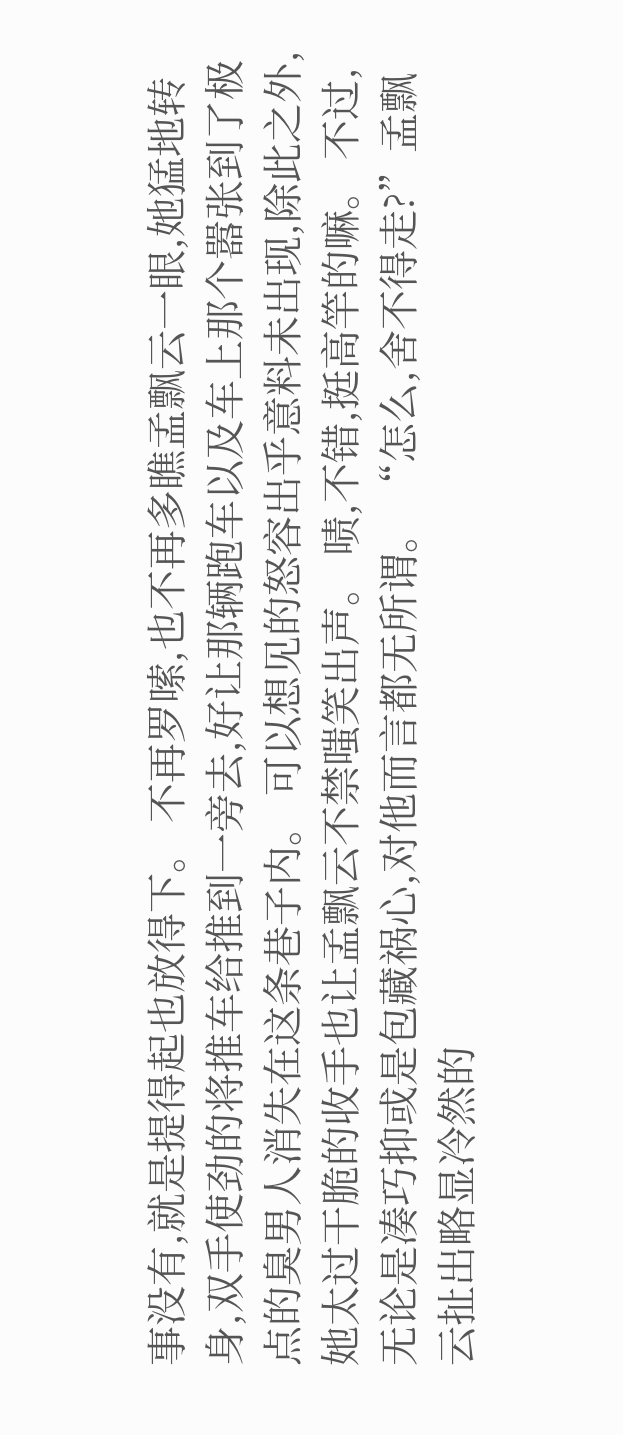事没有,就是提得起也放得下。 不再罗嗦,也不再多瞧孟飘云一眼,她猛地转身,双手使劲的将推车给推到一旁去,好让那辆跑车以及车上那个嚣张到了极点的臭男人消失在这条巷子内。 可以想见的怒容出乎意料未出现,除此之外,她太过干脆的收手也让孟飘云不禁嗤笑出声。 啧,不错,挺高竿的嘛。 不过,无论是凑巧抑或是包藏祸心,对他而言都无所谓。 “怎么,舍不得走?”孟飘云扯出略显冷然的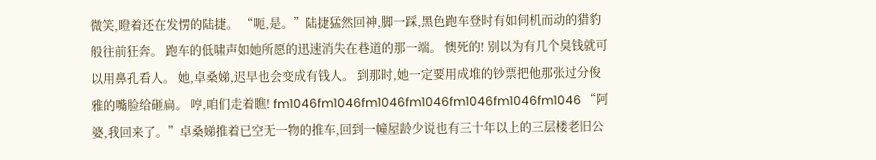微笑,瞪着还在发愣的陆捷。 “呃,是。”陆捷猛然回神,脚一踩,黑色跑车登时有如伺机而动的猎豹般往前狂奔。 跑车的低啸声如她所愿的迅速消失在巷道的那一端。 懊死的! 别以为有几个臭钱就可以用鼻孔看人。 她,卓桑娣,迟早也会变成有钱人。 到那时,她一定要用成堆的钞票把他那张过分俊雅的嘴脸给砸扁。 哼,咱们走着瞧! fm1046fm1046fm1046fm1046fm1046fm1046fm1046 “阿婆,我回来了。”卓桑娣推着已空无一物的推车,回到一幢屋龄少说也有三十年以上的三层楼老旧公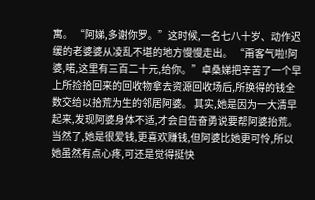寓。 “阿娣,多谢你罗。”这时候,一名七八十岁、动作迟缓的老婆婆从凌乱不堪的地方慢慢走出。 “甭客气啦!阿婆,喏,这里有三百二十元,给你。”卓桑娣把辛苦了一个早上所捡拾回来的回收物拿去资源回收场后,所换得的钱全数交给以拾荒为生的邻居阿婆。 其实,她是因为一大清早起来,发现阿婆身体不适,才会自告奋勇说要帮阿婆抬荒。 当然了,她是很爱钱,更喜欢赚钱,但阿婆比她更可怜,所以她虽然有点心疼,可还是觉得挺快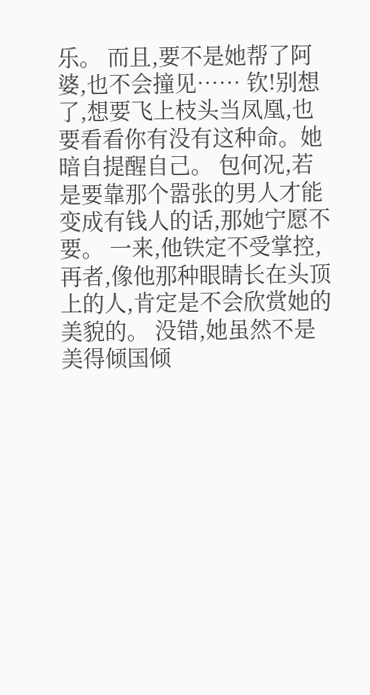乐。 而且,要不是她帮了阿婆,也不会撞见…… 钦!别想了,想要飞上枝头当凤凰,也要看看你有没有这种命。她暗自提醒自己。 包何况,若是要靠那个嚣张的男人才能变成有钱人的话,那她宁愿不要。 一来,他铁定不受掌控,再者,像他那种眼睛长在头顶上的人,肯定是不会欣赏她的美貌的。 没错,她虽然不是美得倾国倾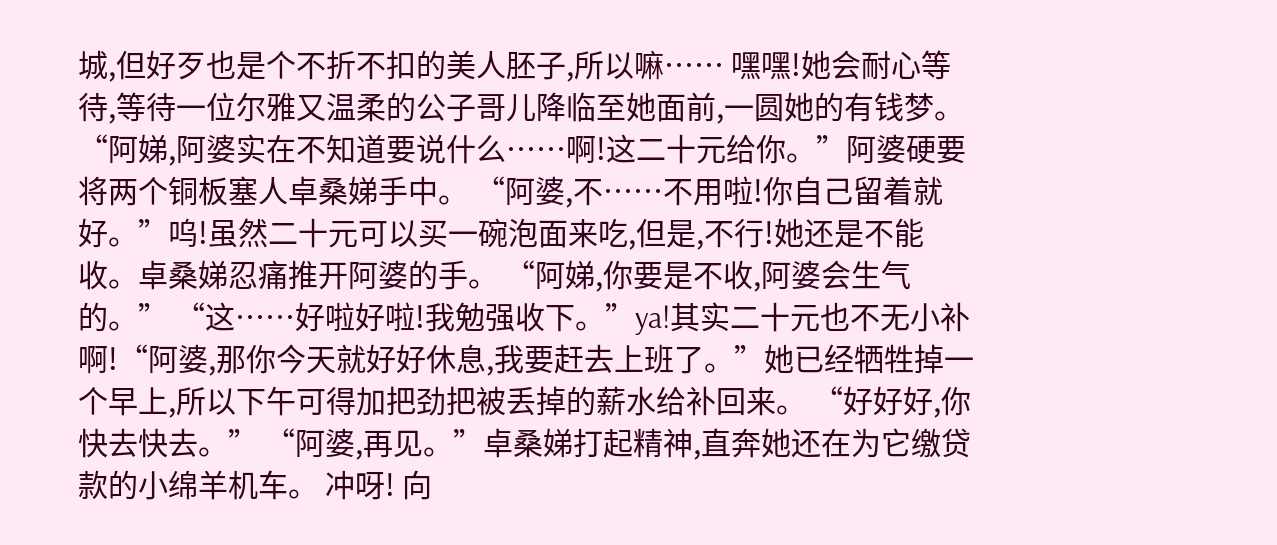城,但好歹也是个不折不扣的美人胚子,所以嘛…… 嘿嘿!她会耐心等待,等待一位尔雅又温柔的公子哥儿降临至她面前,一圆她的有钱梦。 “阿娣,阿婆实在不知道要说什么……啊!这二十元给你。”阿婆硬要将两个铜板塞人卓桑娣手中。 “阿婆,不……不用啦!你自己留着就好。”呜!虽然二十元可以买一碗泡面来吃,但是,不行!她还是不能收。卓桑娣忍痛推开阿婆的手。 “阿娣,你要是不收,阿婆会生气的。” “这……好啦好啦!我勉强收下。”ya!其实二十元也不无小补啊!“阿婆,那你今天就好好休息,我要赶去上班了。”她已经牺牲掉一个早上,所以下午可得加把劲把被丢掉的薪水给补回来。 “好好好,你快去快去。” “阿婆,再见。”卓桑娣打起精神,直奔她还在为它缴贷款的小绵羊机车。 冲呀! 向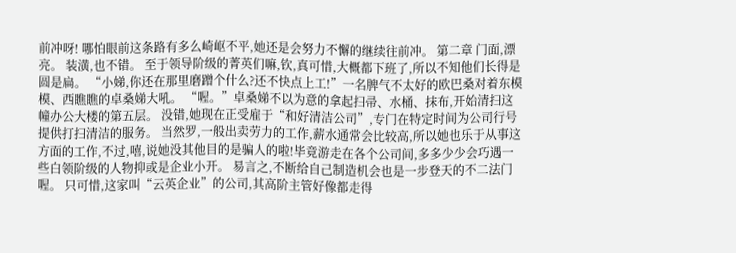前冲呀! 哪怕眼前这条路有多么崎岖不平,她还是会努力不懈的继续往前冲。 第二章 门面,漂亮。 装潢,也不错。 至于领导阶级的菁英们嘛,钦,真可惜,大概都下班了,所以不知他们长得是圆是扁。 “小娣,你还在那里磨蹭个什么?还不快点上工!”一名脾气不太好的欧巴桑对着东模模、西瞧瞧的卓桑娣大吼。 “喔。”卓桑娣不以为意的拿起扫帚、水桶、抹布,开始清扫这幢办公大楼的第五层。 没错,她现在正受雇于“和好清洁公司”,专门在特定时间为公司行号提供打扫清洁的服务。 当然罗,一般出卖劳力的工作,薪水通常会比较高,所以她也乐于从事这方面的工作,不过,嘻,说她没其他目的是骗人的啦!毕竟游走在各个公司间,多多少少会巧遇一些白领阶级的人物抑或是企业小开。 易言之,不断给自己制造机会也是一步登天的不二法门喔。 只可惜,这家叫“云英企业”的公司,其高阶主管好像都走得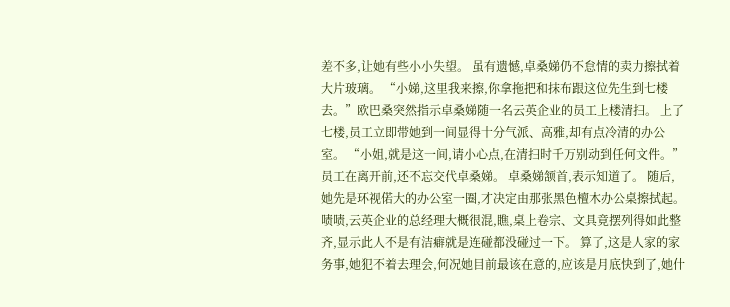差不多,让她有些小小失望。 虽有遗憾,卓桑娣仍不怠情的卖力擦拭着大片玻璃。 “小娣,这里我来擦,你拿拖把和抹布跟这位先生到七楼去。”欧巴桑突然指示卓桑娣随一名云英企业的员工上楼清扫。 上了七楼,员工立即带她到一间显得十分气派、高雅,却有点冷清的办公室。 “小姐,就是这一间,请小心点,在清扫时千万别动到任何文件。”员工在离开前,还不忘交代卓桑娣。 卓桑娣颔首,表示知道了。 随后,她先是环视偌大的办公室一圈,才决定由那张黑色檀木办公桌擦拭起。 啧啧,云英企业的总经理大概很混,瞧,桌上卷宗、文具竟摆列得如此整齐,显示此人不是有洁癖就是连碰都没碰过一下。 算了,这是人家的家务事,她犯不着去理会,何况她目前最该在意的,应该是月底快到了,她什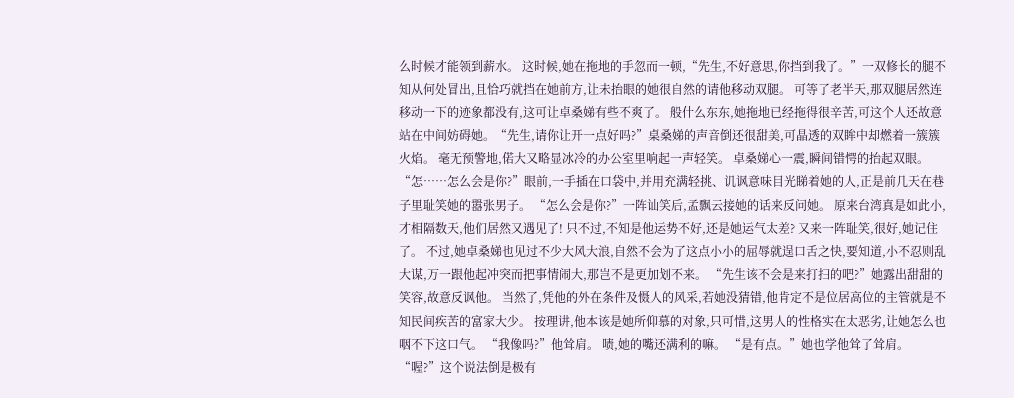么时候才能领到薪水。 这时候,她在拖地的手忽而一顿,“先生,不好意思,你挡到我了。”一双修长的腿不知从何处冒出,且恰巧就挡在她前方,让未抬眼的她很自然的请他移动双腿。 可等了老半天,那双腿居然连移动一下的迹象都没有,这可让卓桑娣有些不爽了。 般什么东东,她拖地已经拖得很辛苦,可这个人还故意站在中间妨碍她。“先生,请你让开一点好吗?”桌桑娣的声音倒还很甜美,可晶透的双眸中却燃着一簇簇火焰。 毫无预警地,偌大又略显冰冷的办公室里响起一声轻笑。 卓桑娣心一震,瞬间错愕的抬起双眼。 “怎……怎么会是你?”眼前,一手插在口袋中,并用充满轻挑、讥讽意味目光睇着她的人,正是前几天在巷子里耻笑她的嚣张男子。 “怎么会是你?”一阵讪笑后,孟飘云接她的话来反问她。 原来台湾真是如此小,才相隔数天,他们居然又遇见了! 只不过,不知是他运势不好,还是她运气太差? 又来一阵耻笑,很好,她记住了。 不过,她卓桑娣也见过不少大风大浪,自然不会为了这点小小的屈辱就逞口舌之快,要知道,小不忍则乱大谋,万一跟他起冲突而把事情闹大,那岂不是更加划不来。 “先生该不会是来打扫的吧?”她露出甜甜的笑容,故意反讽他。 当然了,凭他的外在条件及慑人的风采,若她没猜错,他肯定不是位居高位的主管就是不知民间疾苦的富家大少。 按理讲,他本该是她所仰慕的对象,只可惜,这男人的性格实在太恶劣,让她怎么也咽不下这口气。 “我像吗?”他耸肩。 啧,她的嘴还满利的嘛。 “是有点。”她也学他耸了耸肩。 “喔?”这个说法倒是极有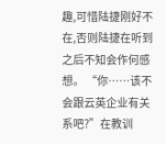趣,可惜陆捷刚好不在,否则陆捷在听到之后不知会作何感想。 “你……该不会跟云英企业有关系吧?”在教训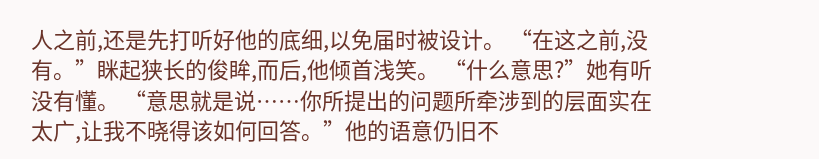人之前,还是先打听好他的底细,以免届时被设计。 “在这之前,没有。”眯起狭长的俊眸,而后,他倾首浅笑。 “什么意思?”她有听没有懂。 “意思就是说……你所提出的问题所牵涉到的层面实在太广,让我不晓得该如何回答。”他的语意仍旧不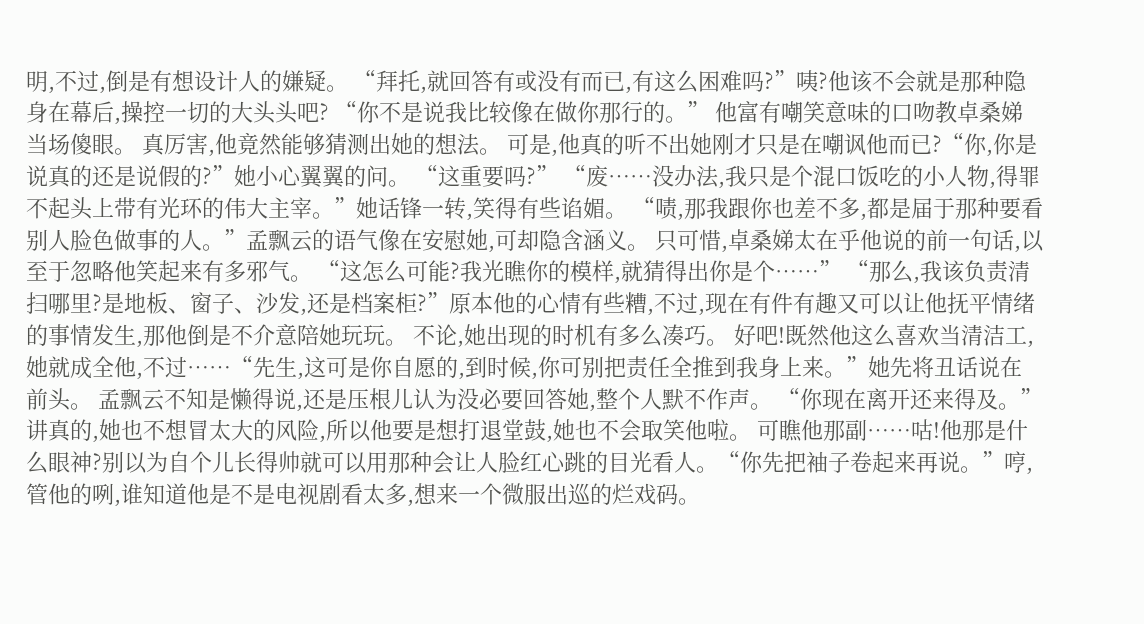明,不过,倒是有想设计人的嫌疑。 “拜托,就回答有或没有而已,有这么困难吗?”咦?他该不会就是那种隐身在幕后,操控一切的大头头吧? “你不是说我比较像在做你那行的。” 他富有嘲笑意味的口吻教卓桑娣当场傻眼。 真厉害,他竟然能够猜测出她的想法。 可是,他真的听不出她刚才只是在嘲讽他而已?“你,你是说真的还是说假的?”她小心翼翼的问。 “这重要吗?” “废……没办法,我只是个混口饭吃的小人物,得罪不起头上带有光环的伟大主宰。”她话锋一转,笑得有些谄媚。 “啧,那我跟你也差不多,都是届于那种要看别人脸色做事的人。”孟飘云的语气像在安慰她,可却隐含涵义。 只可惜,卓桑娣太在乎他说的前一句话,以至于忽略他笑起来有多邪气。 “这怎么可能?我光瞧你的模样,就猜得出你是个……” “那么,我该负责清扫哪里?是地板、窗子、沙发,还是档案柜?”原本他的心情有些糟,不过,现在有件有趣又可以让他抚平情绪的事情发生,那他倒是不介意陪她玩玩。 不论,她出现的时机有多么凑巧。 好吧!既然他这么喜欢当清洁工,她就成全他,不过……“先生,这可是你自愿的,到时候,你可别把责任全推到我身上来。”她先将丑话说在前头。 孟飘云不知是懒得说,还是压根儿认为没必要回答她,整个人默不作声。 “你现在离开还来得及。”讲真的,她也不想冒太大的风险,所以他要是想打退堂鼓,她也不会取笑他啦。 可瞧他那副……咕!他那是什么眼神?别以为自个儿长得帅就可以用那种会让人脸红心跳的目光看人。“你先把袖子卷起来再说。”哼,管他的咧,谁知道他是不是电视剧看太多,想来一个微服出巡的烂戏码。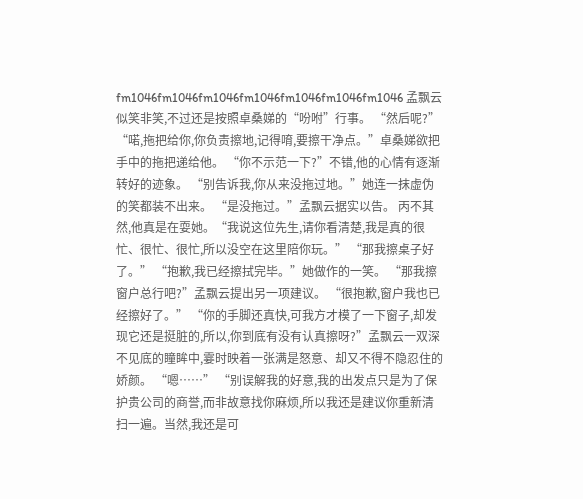fm1046fm1046fm1046fm1046fm1046fm1046fm1046 孟飘云似笑非笑,不过还是按照卓桑娣的“吩咐”行事。 “然后呢?” “喏,拖把给你,你负责擦地,记得唷,要擦干净点。”卓桑娣欲把手中的拖把递给他。 “你不示范一下?”不错,他的心情有逐渐转好的迹象。 “别告诉我,你从来没拖过地。”她连一抹虚伪的笑都装不出来。 “是没拖过。”孟飘云据实以告。 丙不其然,他真是在耍她。“我说这位先生,请你看清楚,我是真的很忙、很忙、很忙,所以没空在这里陪你玩。” “那我擦桌子好了。” “抱歉,我已经擦拭完毕。”她做作的一笑。 “那我擦窗户总行吧?”孟飘云提出另一项建议。 “很抱歉,窗户我也已经擦好了。” “你的手脚还真快,可我方才模了一下窗子,却发现它还是挺脏的,所以,你到底有没有认真擦呀?”孟飘云一双深不见底的瞳眸中,霎时映着一张满是怒意、却又不得不隐忍住的娇颜。 “嗯……” “别误解我的好意,我的出发点只是为了保护贵公司的商誉,而非故意找你麻烦,所以我还是建议你重新清扫一遍。当然,我还是可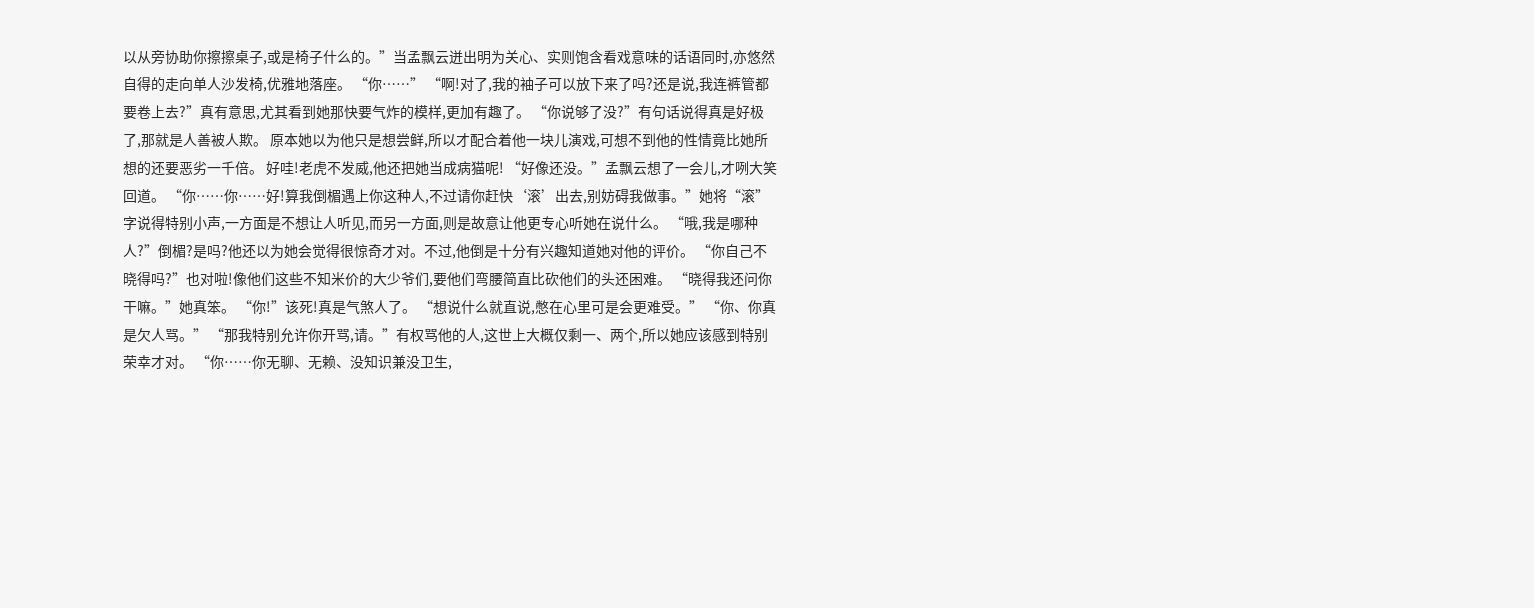以从旁协助你擦擦桌子,或是椅子什么的。”当孟飘云迸出明为关心、实则饱含看戏意味的话语同时,亦悠然自得的走向单人沙发椅,优雅地落座。 “你……” “啊!对了,我的袖子可以放下来了吗?还是说,我连裤管都要卷上去?”真有意思,尤其看到她那快要气炸的模样,更加有趣了。 “你说够了没?”有句话说得真是好极了,那就是人善被人欺。 原本她以为他只是想尝鲜,所以才配合着他一块儿演戏,可想不到他的性情竟比她所想的还要恶劣一千倍。 好哇!老虎不发威,他还把她当成病猫呢! “好像还没。”孟飘云想了一会儿,才咧大笑回道。 “你……你……好!算我倒楣遇上你这种人,不过请你赶快‘滚’出去,别妨碍我做事。”她将“滚”字说得特别小声,一方面是不想让人听见,而另一方面,则是故意让他更专心听她在说什么。 “哦,我是哪种人?”倒楣?是吗?他还以为她会觉得很惊奇才对。不过,他倒是十分有兴趣知道她对他的评价。 “你自己不晓得吗?”也对啦!像他们这些不知米价的大少爷们,要他们弯腰简直比砍他们的头还困难。 “晓得我还问你干嘛。”她真笨。 “你!”该死!真是气煞人了。 “想说什么就直说,憋在心里可是会更难受。” “你、你真是欠人骂。” “那我特别允许你开骂,请。”有权骂他的人,这世上大概仅剩一、两个,所以她应该感到特别荣幸才对。 “你……你无聊、无赖、没知识兼没卫生,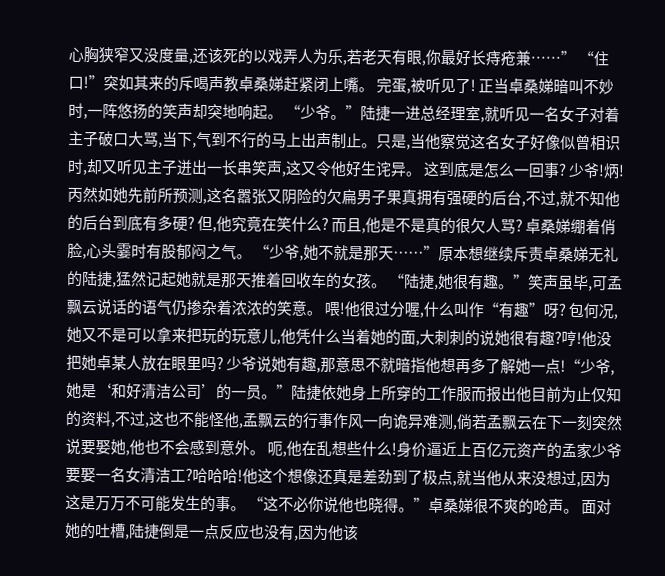心胸狭窄又没度量,还该死的以戏弄人为乐,若老天有眼,你最好长痔疮兼……” “住口!”突如其来的斥喝声教卓桑娣赶紧闭上嘴。 完蛋,被听见了! 正当卓桑娣暗叫不妙时,一阵悠扬的笑声却突地响起。 “少爷。”陆捷一进总经理室,就听见一名女子对着主子破口大骂,当下,气到不行的马上出声制止。只是,当他察觉这名女子好像似曾相识时,却又听见主子迸出一长串笑声,这又令他好生诧异。 这到底是怎么一回事? 少爷!炳!丙然如她先前所预测,这名嚣张又阴险的欠扁男子果真拥有强硬的后台,不过,就不知他的后台到底有多硬? 但,他究竟在笑什么? 而且,他是不是真的很欠人骂? 卓桑娣绷着俏脸,心头霎时有股郁闷之气。 “少爷,她不就是那天……”原本想继续斥责卓桑娣无礼的陆捷,猛然记起她就是那天推着回收车的女孩。 “陆捷,她很有趣。”笑声虽毕,可孟飘云说话的语气仍掺杂着浓浓的笑意。 喂!他很过分喔,什么叫作“有趣”呀? 包何况,她又不是可以拿来把玩的玩意儿,他凭什么当着她的面,大刺刺的说她很有趣?哼!他没把她卓某人放在眼里吗? 少爷说她有趣,那意思不就暗指他想再多了解她一点!“少爷,她是‘和好清洁公司’的一员。”陆捷依她身上所穿的工作服而报出他目前为止仅知的资料,不过,这也不能怪他,孟飘云的行事作风一向诡异难测,倘若孟飘云在下一刻突然说要娶她,他也不会感到意外。 呃,他在乱想些什么!身价逼近上百亿元资产的孟家少爷要娶一名女清洁工?哈哈哈!他这个想像还真是差劲到了极点,就当他从来没想过,因为这是万万不可能发生的事。 “这不必你说他也晓得。”卓桑娣很不爽的呛声。 面对她的吐槽,陆捷倒是一点反应也没有,因为他该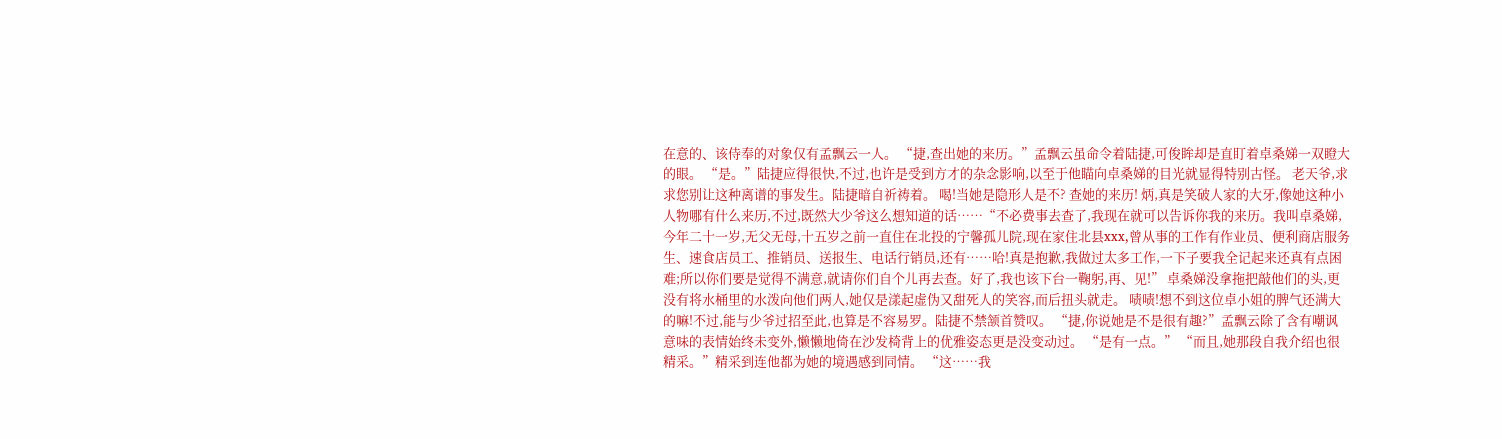在意的、该侍奉的对象仅有孟飘云一人。 “捷,查出她的来历。”孟飘云虽命令着陆捷,可俊眸却是直盯着卓桑娣一双瞪大的眼。 “是。”陆捷应得很快,不过,也许是受到方才的杂念影响,以至于他瞄向卓桑娣的目光就显得特别古怪。 老天爷,求求您别让这种离谱的事发生。陆捷暗自祈祷着。 喝!当她是隐形人是不? 查她的来历! 炳,真是笑破人家的大牙,像她这种小人物哪有什么来历,不过,既然大少爷这么想知道的话……“不必费事去查了,我现在就可以告诉你我的来历。我叫卓桑娣,今年二十一岁,无父无母,十五岁之前一直住在北投的宁馨孤儿院,现在家住北县xxx,曾从事的工作有作业员、便利商店服务生、速食店员工、推销员、送报生、电话行销员,还有……哈!真是抱歉,我做过太多工作,一下子要我全记起来还真有点困难;所以你们要是觉得不满意,就请你们自个儿再去查。好了,我也该下台一鞠躬,再、见!” 卓桑娣没拿拖把敲他们的头,更没有将水桶里的水泼向他们两人,她仅是漾起虚伪又甜死人的笑容,而后扭头就走。 啧啧!想不到这位卓小姐的脾气还满大的嘛!不过,能与少爷过招至此,也算是不容易罗。陆捷不禁颔首赞叹。 “捷,你说她是不是很有趣?”孟飘云除了含有嘲讽意味的表情始终未变外,懒懒地倚在沙发椅背上的优雅姿态更是没变动过。 “是有一点。” “而且,她那段自我介绍也很精采。”精采到连他都为她的境遇感到同情。 “这……我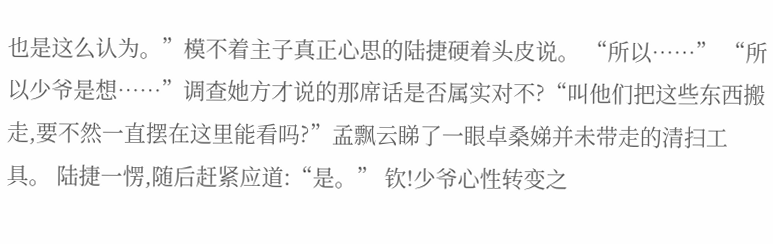也是这么认为。”模不着主子真正心思的陆捷硬着头皮说。 “所以……” “所以少爷是想……”调查她方才说的那席话是否属实对不?“叫他们把这些东西搬走,要不然一直摆在这里能看吗?”孟飘云睇了一眼卓桑娣并未带走的清扫工具。 陆捷一愣,随后赶紧应道:“是。” 钦!少爷心性转变之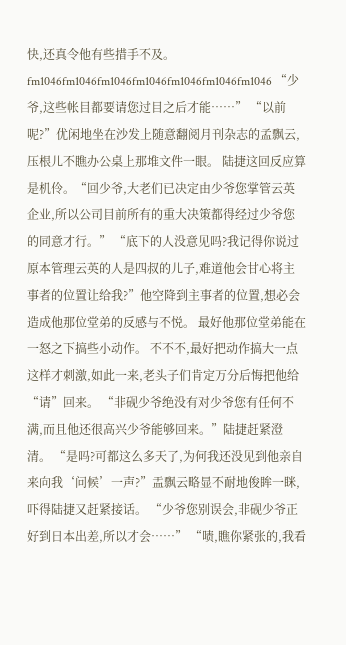快,还真令他有些措手不及。 fm1046fm1046fm1046fm1046fm1046fm1046fm1046 “少爷,这些帐目都要请您过目之后才能……” “以前呢?”优闲地坐在沙发上随意翻阅月刊杂志的孟飘云,压根儿不瞧办公桌上那堆文件一眼。 陆捷这回反应算是机伶。“回少爷,大老们已决定由少爷您掌管云英企业,所以公司目前所有的重大决策都得经过少爷您的同意才行。” “底下的人没意见吗?我记得你说过原本管理云英的人是四叔的儿子,难道他会甘心将主事者的位置让给我?”他空降到主事者的位置,想必会造成他那位堂弟的反感与不悦。 最好他那位堂弟能在一怒之下搞些小动作。 不不不,最好把动作搞大一点这样才刺激,如此一来,老头子们肯定万分后悔把他给“请”回来。 “非砚少爷绝没有对少爷您有任何不满,而且他还很高兴少爷能够回来。”陆捷赶紧澄清。 “是吗?可都这么多天了,为何我还没见到他亲自来向我‘问候’一声?”盂飘云略显不耐地俊眸一眯,吓得陆捷又赶紧接话。 “少爷您别误会,非砚少爷正好到日本出差,所以才会……” “啧,瞧你紧张的,我看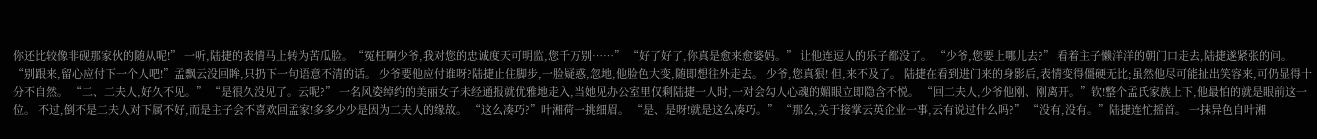你还比较像非砚那家伙的随从呢!” 一听,陆捷的表情马上转为苦瓜脸。“冤枉啊少爷,我对您的忠诚度天可明监,您千万别……” “好了好了,你真是愈来愈婆妈。” 让他连逗人的乐子都没了。 “少爷,您要上哪儿去?” 看着主子懒洋洋的朝门口走去,陆捷遂紧张的问。 “别跟来,留心应付下一个人吧!”孟飘云没回眸,只扔下一句语意不清的话。 少爷要他应付谁呀?陆捷止住脚步,一脸疑惑,忽地,他脸色大变,随即想往外走去。 少爷,您真狠! 但,来不及了。 陆捷在看到进门来的身影后,表情变得僵硬无比;虽然他尽可能扯出笑容来,可仍显得十分不自然。 “二、二夫人,好久不见。” “是很久没见了。云呢?” 一名风姿绰约的美丽女子未经通报就优雅地走入,当她见办公室里仅剩陆捷一人时,一对会勾人心魂的媚眼立即隐含不悦。 “回二夫人,少爷他刚、刚离开。”钦!整个孟氏家族上下,他最怕的就是眼前这一位。 不过,倒不是二夫人对下属不好,而是主子会不喜欢回孟家!多多少少是因为二夫人的缘故。 “这么凑巧?”叶湘荷一挑细眉。 “是、是呀!就是这么凑巧。” “那么,关于接掌云英企业一事,云有说过什么吗?” “没有,没有。”陆捷连忙摇首。 一抹异色自叶湘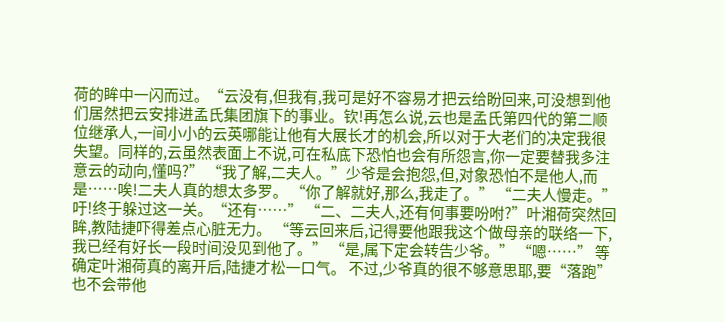荷的眸中一闪而过。“云没有,但我有,我可是好不容易才把云给盼回来,可没想到他们居然把云安排进孟氏集团旗下的事业。钦!再怎么说,云也是孟氏第四代的第二顺位继承人,一间小小的云英哪能让他有大展长才的机会,所以对于大老们的决定我很失望。同样的,云虽然表面上不说,可在私底下恐怕也会有所怨言,你一定要替我多注意云的动向,懂吗?” “我了解,二夫人。”少爷是会抱怨,但,对象恐怕不是他人,而是……唉!二夫人真的想太多罗。 “你了解就好,那么,我走了。” “二夫人慢走。” 吁!终于躲过这一关。“还有……” “二、二夫人,还有何事要吩咐?”叶湘荷突然回眸,教陆捷吓得差点心脏无力。 “等云回来后,记得要他跟我这个做母亲的联络一下,我已经有好长一段时间没见到他了。” “是,属下定会转告少爷。” “嗯……” 等确定叶湘荷真的离开后,陆捷才松一口气。 不过,少爷真的很不够意思耶,要“落跑”也不会带他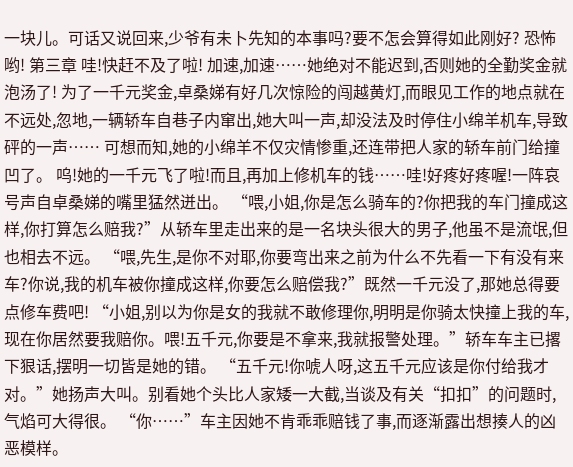一块儿。可话又说回来,少爷有未卜先知的本事吗?要不怎会算得如此刚好? 恐怖哟! 第三章 哇!快赶不及了啦! 加速,加速……她绝对不能迟到,否则她的全勤奖金就泡汤了! 为了一千元奖金,卓桑娣有好几次惊险的闯越黄灯,而眼见工作的地点就在不远处,忽地,一辆轿车自巷子内窜出,她大叫一声,却没法及时停住小绵羊机车,导致砰的一声…… 可想而知,她的小绵羊不仅灾情惨重,还连带把人家的轿车前门给撞凹了。 呜!她的一千元飞了啦!而且,再加上修机车的钱……哇!好疼好疼喔!一阵哀号声自卓桑娣的嘴里猛然迸出。 “喂,小姐,你是怎么骑车的?你把我的车门撞成这样,你打算怎么赔我?”从轿车里走出来的是一名块头很大的男子,他虽不是流氓,但也相去不远。 “喂,先生,是你不对耶,你要弯出来之前为什么不先看一下有没有来车?你说,我的机车被你撞成这样,你要怎么赔偿我?”既然一千元没了,那她总得要点修车费吧! “小姐,别以为你是女的我就不敢修理你,明明是你骑太快撞上我的车,现在你居然要我赔你。喂!五千元,你要是不拿来,我就报警处理。”轿车车主已撂下狠话,摆明一切皆是她的错。 “五千元!你唬人呀,这五千元应该是你付给我才对。”她扬声大叫。别看她个头比人家矮一大截,当谈及有关“扣扣”的问题时,气焰可大得很。 “你……”车主因她不肯乖乖赔钱了事,而逐渐露出想揍人的凶恶模样。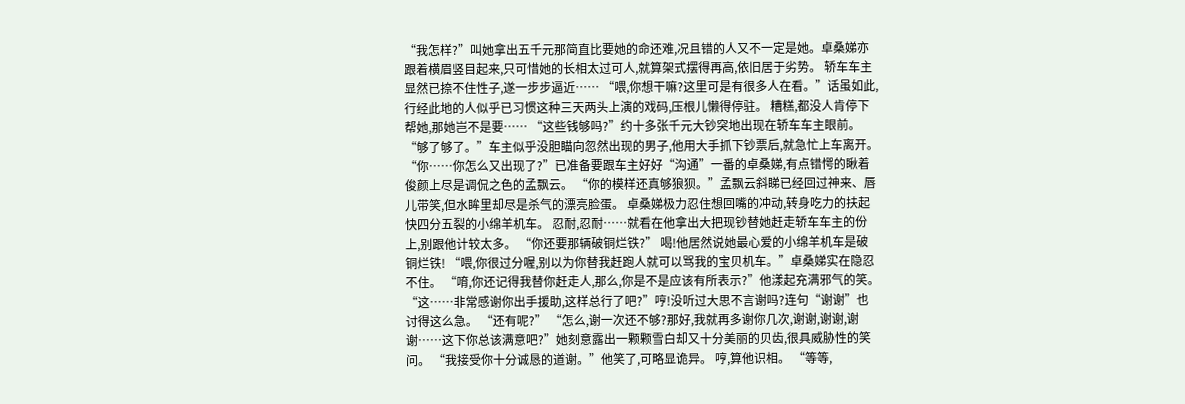“我怎样?”叫她拿出五千元那简直比要她的命还难,况且错的人又不一定是她。卓桑娣亦跟着横眉竖目起来,只可惜她的长相太过可人,就算架式摆得再高,依旧居于劣势。 轿车车主显然已捺不住性子,遂一步步逼近…… “喂,你想干嘛?这里可是有很多人在看。”话虽如此,行经此地的人似乎已习惯这种三天两头上演的戏码,压根儿懒得停驻。 糟糕,都没人肯停下帮她,那她岂不是要…… “这些钱够吗?”约十多张千元大钞突地出现在轿车车主眼前。 “够了够了。”车主似乎没胆瞄向忽然出现的男子,他用大手抓下钞票后,就急忙上车离开。 “你……你怎么又出现了?”已准备要跟车主好好“沟通”一番的卓桑娣,有点错愕的瞅着俊颜上尽是调侃之色的孟飘云。 “你的模样还真够狼狈。”孟飘云斜睇已经回过神来、唇儿带笑,但水眸里却尽是杀气的漂亮脸蛋。 卓桑娣极力忍住想回嘴的冲动,转身吃力的扶起快四分五裂的小绵羊机车。 忍耐,忍耐……就看在他拿出大把现钞替她赶走轿车车主的份上,别跟他计较太多。 “你还要那辆破铜烂铁?” 喝!他居然说她最心爱的小绵羊机车是破铜烂铁! “喂,你很过分喔,别以为你替我赶跑人就可以骂我的宝贝机车。”卓桑娣实在隐忍不住。 “唷,你还记得我替你赶走人,那么,你是不是应该有所表示?”他漾起充满邪气的笑。 “这……非常感谢你出手援助,这样总行了吧?”哼!没听过大思不言谢吗?连句“谢谢”也讨得这么急。 “还有呢?” “怎么,谢一次还不够?那好,我就再多谢你几次,谢谢,谢谢,谢谢……这下你总该满意吧?”她刻意露出一颗颗雪白却又十分美丽的贝齿,很具威胁性的笑问。 “我接受你十分诚恳的道谢。”他笑了,可略显诡异。 哼,算他识相。 “等等,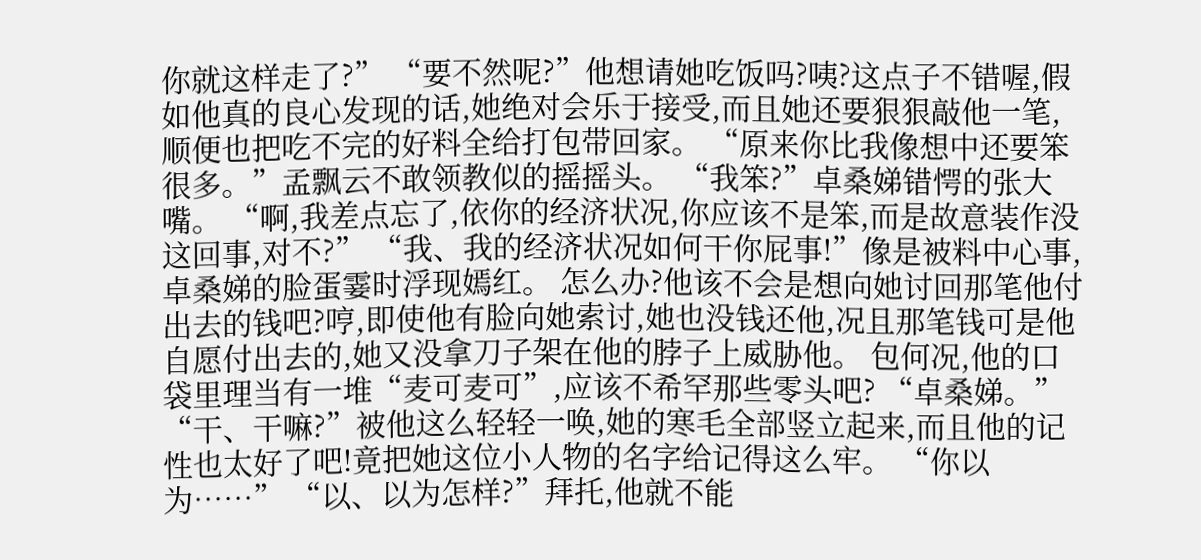你就这样走了?” “要不然呢?”他想请她吃饭吗?咦?这点子不错喔,假如他真的良心发现的话,她绝对会乐于接受,而且她还要狠狠敲他一笔,顺便也把吃不完的好料全给打包带回家。 “原来你比我像想中还要笨很多。”孟飘云不敢领教似的摇摇头。 “我笨?”卓桑娣错愕的张大嘴。 “啊,我差点忘了,依你的经济状况,你应该不是笨,而是故意装作没这回事,对不?” “我、我的经济状况如何干你屁事!”像是被料中心事,卓桑娣的脸蛋霎时浮现嫣红。 怎么办?他该不会是想向她讨回那笔他付出去的钱吧?哼,即使他有脸向她索讨,她也没钱还他,况且那笔钱可是他自愿付出去的,她又没拿刀子架在他的脖子上威胁他。 包何况,他的口袋里理当有一堆“麦可麦可”,应该不希罕那些零头吧? “卓桑娣。” “干、干嘛?”被他这么轻轻一唤,她的寒毛全部竖立起来,而且他的记性也太好了吧!竟把她这位小人物的名字给记得这么牢。 “你以为……” “以、以为怎样?”拜托,他就不能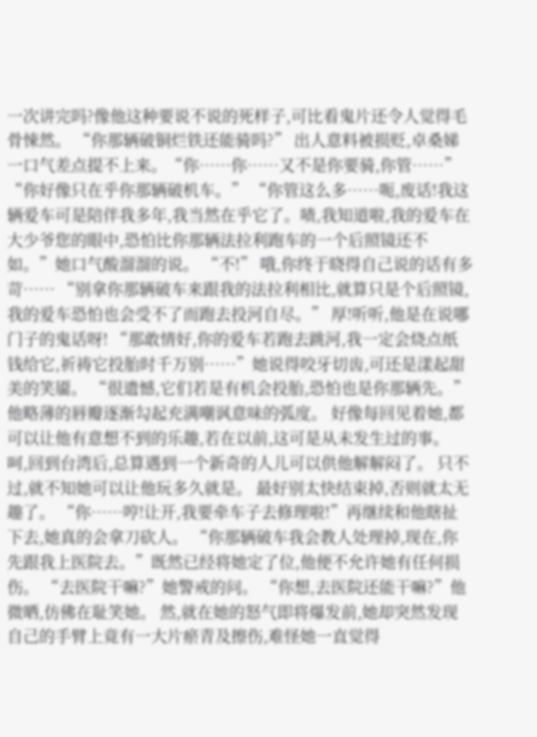一次讲完吗?像他这种要说不说的死样子,可比看鬼片还令人觉得毛骨悚然。 “你那辆破铜烂铁还能骑吗?” 出人意料被损贬,卓桑娣一口气差点提不上来。“你……你……又不是你要骑,你管……” “你好像只在乎你那辆破机车。” “你管这么多……呃,废话!我这辆爱车可是陪伴我多年,我当然在乎它了。啧,我知道啦,我的爱车在大少爷您的眼中,恐怕比你那辆法拉利跑车的一个后照镜还不如。”她口气酸溜溜的说。 “不!” 哦,你终于晓得自己说的话有多苛…… “别拿你那辆破车来跟我的法拉利相比,就算只是个后照镜,我的爱车恐怕也会受不了而跑去投河自尽。” 厚!听听,他是在说哪门子的鬼话呀! “那敢情好,你的爱车若跑去跳河,我一定会烧点纸钱给它,祈祷它投胎时千万别……”她说得咬牙切齿,可还是漾起甜美的笑靥。 “很遗憾,它们若是有机会投胎,恐怕也是你那辆先。”他略薄的唇瓣逐渐勾起充满嘲讽意味的弧度。 好像每回见着她,都可以让他有意想不到的乐趣,若在以前,这可是从未发生过的事。 呵,回到台湾后,总算遇到一个新奇的人儿可以供他解解闷了。 只不过,就不知她可以让他玩多久就是。 最好别太快结束掉,否则就太无趣了。 “你……哼!让开,我要牵车子去修理啦!”再继续和他瞎扯下去,她真的会拿刀砍人。 “你那辆破车我会教人处理掉,现在,你先跟我上医院去。”既然已经将她定了位,他便不允许她有任何损伤。 “去医院干嘛?”她警戒的问。 “你想,去医院还能干嘛?”他微晒,仿佛在耻笑她。 然,就在她的怒气即将爆发前,她却突然发现自己的手臂上竟有一大片瘀青及擦伤,难怪她一直觉得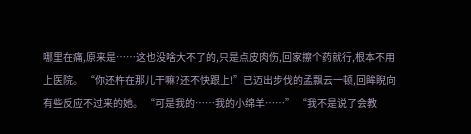哪里在痛,原来是……这也没啥大不了的,只是点皮肉伤,回家擦个药就行,根本不用上医院。 “你还杵在那儿干嘛?还不快跟上!”已迈出步伐的孟飘云一顿,回眸睨向有些反应不过来的她。 “可是我的……我的小绵羊……” “我不是说了会教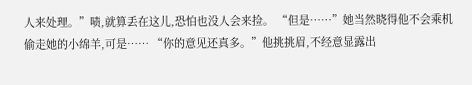人来处理。”啧,就算丢在这儿,恐怕也没人会来捡。 “但是……”她当然晓得他不会乘机偷走她的小绵羊,可是…… “你的意见还真多。”他挑挑眉,不经意显露出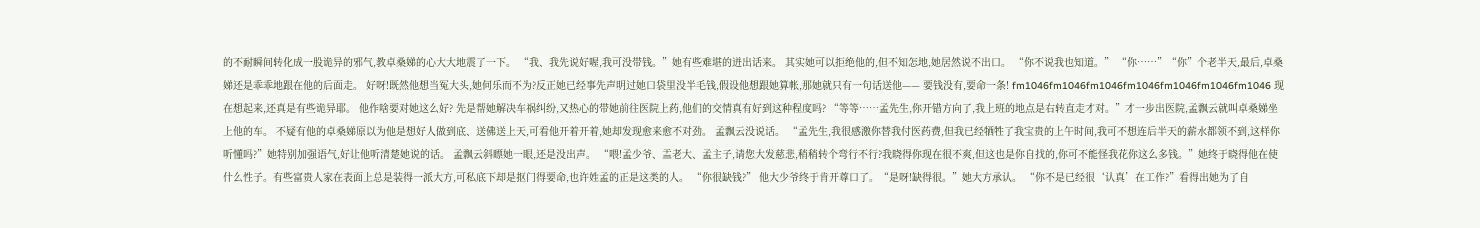的不耐瞬间转化成一股诡异的邪气,教卓桑娣的心大大地震了一下。 “我、我先说好喔,我可没带钱。”她有些难堪的迸出话来。 其实她可以拒绝他的,但不知怎地,她居然说不出口。 “你不说我也知道。” “你……”“你”个老半天,最后,卓桑娣还是乖乖地跟在他的后面走。 好呀!既然他想当冤大头,她何乐而不为?反正她已经事先声明过她口袋里没半毛钱,假设他想跟她算帐,那她就只有一句话送他—— 要钱没有,要命一条! fm1046fm1046fm1046fm1046fm1046fm1046fm1046 现在想起来,还真是有些诡异耶。 他作啥要对她这么好? 先是帮她解决车祸纠纷,又热心的带她前往医院上药,他们的交情真有好到这种程度吗? “等等……孟先生,你开错方向了,我上班的地点是右转直走才对。”才一步出医院,孟飘云就叫卓桑娣坐上他的车。 不疑有他的卓桑娣原以为他是想好人做到底、送佛送上天,可看他开着开着,她却发现愈来愈不对劲。 孟飘云没说话。 “孟先生,我很感激你替我付医药费,但我已经牺牲了我宝贵的上午时间,我可不想连后半天的薪水都领不到,这样你听懂吗?”她特别加强语气,好让他听清楚她说的话。 孟飘云斜瞟她一眼,还是没出声。 “喂!孟少爷、盂老大、孟主子,请您大发慈悲,稍稍转个弯行不行?我晓得你现在很不爽,但这也是你自找的,你可不能怪我花你这么多钱。”她终于晓得他在使什么性子。有些富贵人家在表面上总是装得一派大方,可私底下却是抠门得要命,也许姓孟的正是这类的人。 “你很缺钱?” 他大少爷终于肯开尊口了。“是呀!缺得很。”她大方承认。 “你不是已经很‘认真’在工作?”看得出她为了自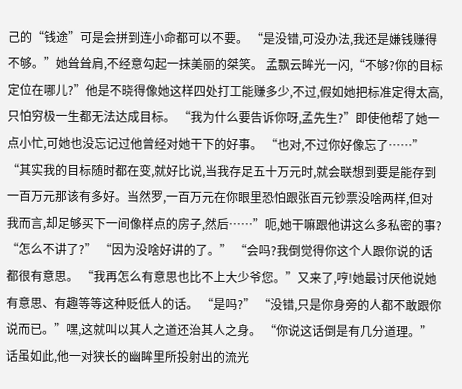己的“钱途”可是会拼到连小命都可以不要。 “是没错,可没办法,我还是嫌钱赚得不够。”她耸耸肩,不经意勾起一抹美丽的桀笑。 孟飘云眸光一闪,“不够?你的目标定位在哪儿?”他是不晓得像她这样四处打工能赚多少,不过,假如她把标准定得太高,只怕穷极一生都无法达成目标。 “我为什么要告诉你呀,孟先生?”即使他帮了她一点小忙,可她也没忘记过他曾经对她干下的好事。 “也对,不过你好像忘了……” “其实我的目标随时都在变,就好比说,当我存足五十万元时,就会联想到要是能存到一百万元那该有多好。当然罗,一百万元在你眼里恐怕跟张百元钞票没啥两样,但对我而言,却足够买下一间像样点的房子,然后……”呃,她干嘛跟他讲这么多私密的事? “怎么不讲了?” “因为没啥好讲的了。” “会吗?我倒觉得你这个人跟你说的话都很有意思。 “我再怎么有意思也比不上大少爷您。”又来了,哼!她最讨厌他说她有意思、有趣等等这种贬低人的话。 “是吗?” “没错,只是你身旁的人都不敢跟你说而已。”嘿,这就叫以其人之道还治其人之身。 “你说这话倒是有几分道理。”话虽如此,他一对狭长的幽眸里所投射出的流光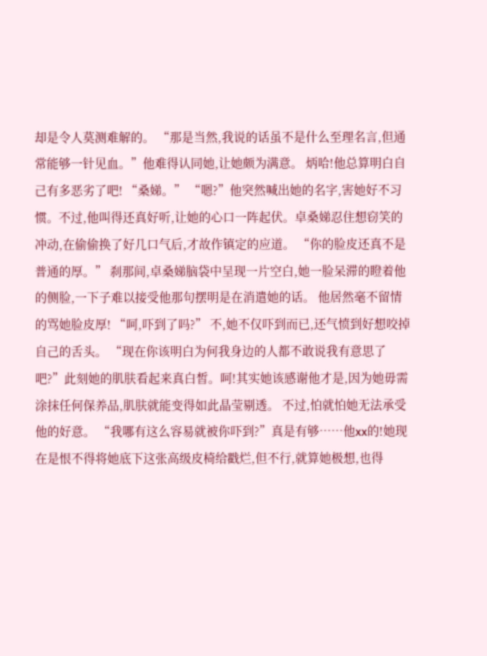却是令人莫测难解的。 “那是当然,我说的话虽不是什么至理名言,但通常能够一针见血。”他难得认同她,让她颇为满意。 炳哈!他总算明白自己有多恶劣了吧! “桑娣。” “嗯?”他突然喊出她的名字,害她好不习惯。不过,他叫得还真好听,让她的心口一阵起伏。卓桑娣忍住想窃笑的冲动,在偷偷换了好几口气后,才故作镇定的应道。 “你的脸皮还真不是普通的厚。” 刹那间,卓桑娣脑袋中呈现一片空白,她一脸呆滞的瞪着他的侧脸,一下子难以接受他那句摆明是在消遣她的话。 他居然毫不留情的骂她脸皮厚! “呵,吓到了吗?” 不,她不仅吓到而已,还气愤到好想咬掉自己的舌头。 “现在你该明白为何我身边的人都不敢说我有意思了吧?”此刻她的肌肤看起来真白皙。呵!其实她该感谢他才是,因为她毋需涂抹任何保养品,肌肤就能变得如此晶莹剔透。 不过,怕就怕她无法承受他的好意。 “我哪有这么容易就被你吓到?”真是有够……他xx的!她现在是恨不得将她底下这张高级皮椅给戳烂,但不行,就算她极想,也得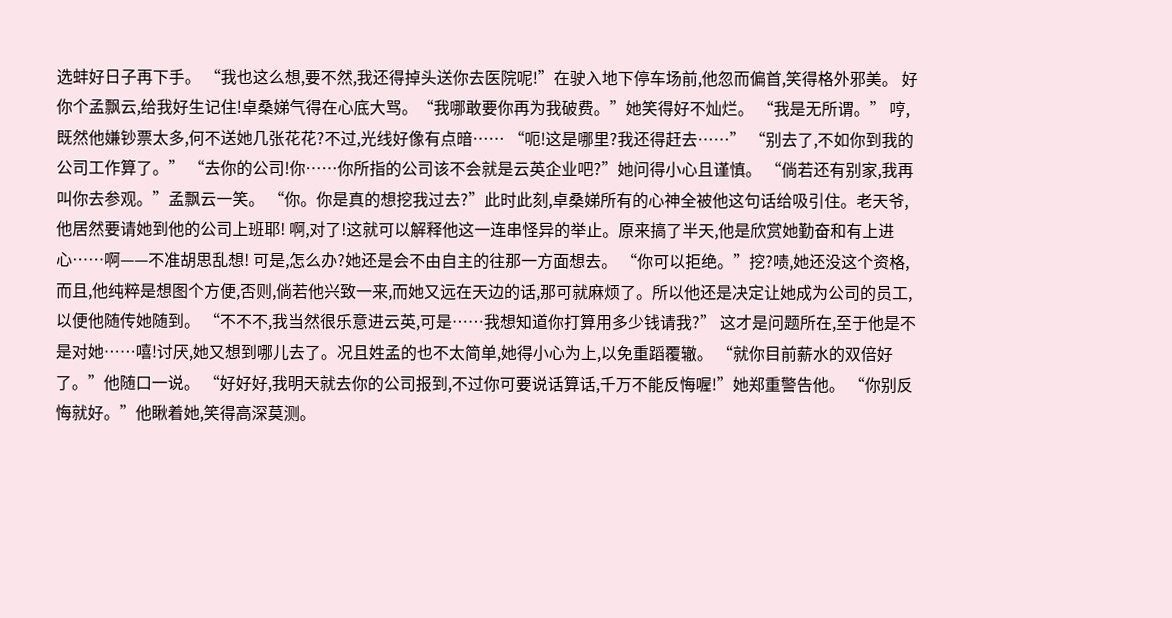选蚌好日子再下手。 “我也这么想,要不然,我还得掉头送你去医院呢!”在驶入地下停车场前,他忽而偏首,笑得格外邪美。 好你个孟飘云,给我好生记住!卓桑娣气得在心底大骂。“我哪敢要你再为我破费。”她笑得好不灿烂。 “我是无所谓。” 哼,既然他嫌钞票太多,何不送她几张花花?不过,光线好像有点暗…… “呃!这是哪里?我还得赶去……” “别去了,不如你到我的公司工作算了。” “去你的公司!你……你所指的公司该不会就是云英企业吧?”她问得小心且谨慎。 “倘若还有别家,我再叫你去参观。”孟飘云一笑。 “你。你是真的想挖我过去?”此时此刻,卓桑娣所有的心神全被他这句话给吸引住。老天爷,他居然要请她到他的公司上班耶! 啊,对了!这就可以解释他这一连串怪异的举止。原来搞了半天,他是欣赏她勤奋和有上进心……啊——不准胡思乱想! 可是,怎么办?她还是会不由自主的往那一方面想去。 “你可以拒绝。”挖?啧,她还没这个资格,而且,他纯粹是想图个方便,否则,倘若他兴致一来,而她又远在天边的话,那可就麻烦了。所以他还是决定让她成为公司的员工,以便他随传她随到。 “不不不,我当然很乐意进云英,可是……我想知道你打算用多少钱请我?” 这才是问题所在,至于他是不是对她……嘻!讨厌,她又想到哪儿去了。况且姓孟的也不太简单,她得小心为上,以免重蹈覆辙。 “就你目前薪水的双倍好了。”他随口一说。 “好好好,我明天就去你的公司报到,不过你可要说话算话,千万不能反悔喔!”她郑重警告他。 “你别反悔就好。”他瞅着她,笑得高深莫测。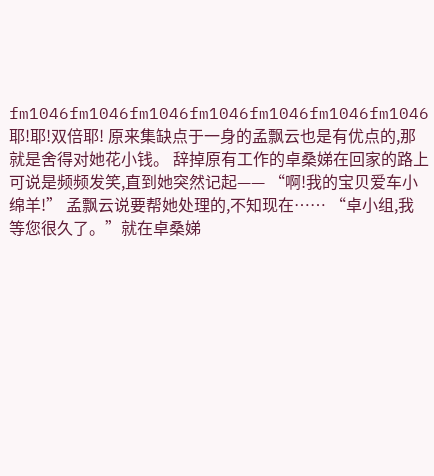fm1046fm1046fm1046fm1046fm1046fm1046fm1046 耶!耶!双倍耶! 原来集缺点于一身的孟飘云也是有优点的,那就是舍得对她花小钱。 辞掉原有工作的卓桑娣在回家的路上可说是频频发笑,直到她突然记起—— “啊!我的宝贝爱车小绵羊!” 孟飘云说要帮她处理的,不知现在…… “卓小组,我等您很久了。”就在卓桑娣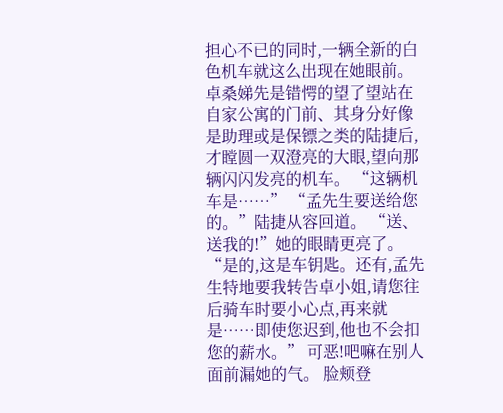担心不已的同时,一辆全新的白色机车就这么出现在她眼前。 卓桑娣先是错愕的望了望站在自家公寓的门前、其身分好像是助理或是保镖之类的陆捷后,才瞠圆一双澄亮的大眼,望向那辆闪闪发亮的机车。 “这辆机车是……” “孟先生要送给您的。”陆捷从容回道。 “送、送我的!”她的眼睛更亮了。 “是的,这是车钥匙。还有,孟先生特地要我转告卓小姐,请您往后骑车时要小心点,再来就是……即使您迟到,他也不会扣您的薪水。” 可恶!吧嘛在别人面前漏她的气。 脸颊登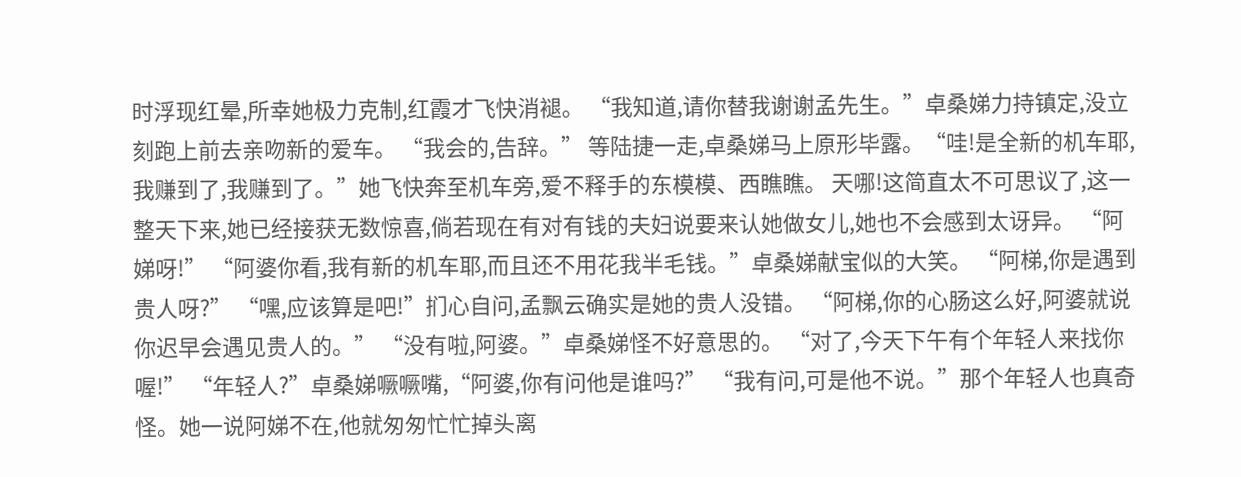时浮现红晕,所幸她极力克制,红霞才飞快消褪。 “我知道,请你替我谢谢孟先生。”卓桑娣力持镇定,没立刻跑上前去亲吻新的爱车。 “我会的,告辞。” 等陆捷一走,卓桑娣马上原形毕露。“哇!是全新的机车耶,我赚到了,我赚到了。”她飞快奔至机车旁,爱不释手的东模模、西瞧瞧。 天哪!这简直太不可思议了,这一整天下来,她已经接获无数惊喜,倘若现在有对有钱的夫妇说要来认她做女儿,她也不会感到太讶异。 “阿娣呀!” “阿婆你看,我有新的机车耶,而且还不用花我半毛钱。”卓桑娣献宝似的大笑。 “阿梯,你是遇到贵人呀?” “嘿,应该算是吧!”扪心自问,孟飘云确实是她的贵人没错。 “阿梯,你的心肠这么好,阿婆就说你迟早会遇见贵人的。” “没有啦,阿婆。”卓桑娣怪不好意思的。 “对了,今天下午有个年轻人来找你喔!” “年轻人?”卓桑娣噘噘嘴,“阿婆,你有问他是谁吗?” “我有问,可是他不说。”那个年轻人也真奇怪。她一说阿娣不在,他就匆匆忙忙掉头离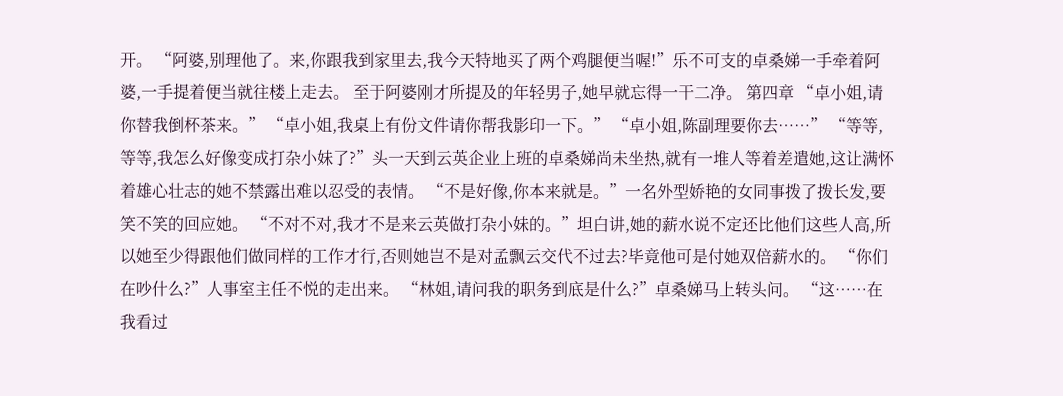开。 “阿婆,别理他了。来,你跟我到家里去,我今天特地买了两个鸡腿便当喔!”乐不可支的卓桑娣一手牵着阿婆,一手提着便当就往楼上走去。 至于阿婆刚才所提及的年轻男子,她早就忘得一干二净。 第四章 “卓小姐,请你替我倒杯茶来。” “卓小姐,我桌上有份文件请你帮我影印一下。” “卓小姐,陈副理要你去……” “等等,等等,我怎么好像变成打杂小妹了?”头一天到云英企业上班的卓桑娣尚未坐热,就有一堆人等着差遣她,这让满怀着雄心壮志的她不禁露出难以忍受的表情。 “不是好像,你本来就是。”一名外型娇艳的女同事拨了拨长发,要笑不笑的回应她。 “不对不对,我才不是来云英做打杂小妹的。”坦白讲,她的薪水说不定还比他们这些人高,所以她至少得跟他们做同样的工作才行,否则她岂不是对孟飘云交代不过去?毕竟他可是付她双倍薪水的。 “你们在吵什么?”人事室主任不悦的走出来。 “林姐,请问我的职务到底是什么?”卓桑娣马上转头问。 “这……在我看过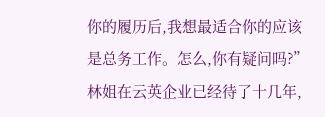你的履历后,我想最适合你的应该是总务工作。怎么,你有疑问吗?”林姐在云英企业已经待了十几年,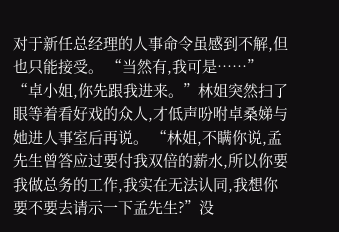对于新任总经理的人事命令虽感到不解,但也只能接受。 “当然有,我可是……” “卓小姐,你先跟我进来。”林姐突然扫了眼等着看好戏的众人,才低声吩咐卓桑娣与她进人事室后再说。 “林姐,不瞒你说,孟先生曾答应过要付我双倍的薪水,所以你要我做总务的工作,我实在无法认同,我想你要不要去请示一下孟先生?”没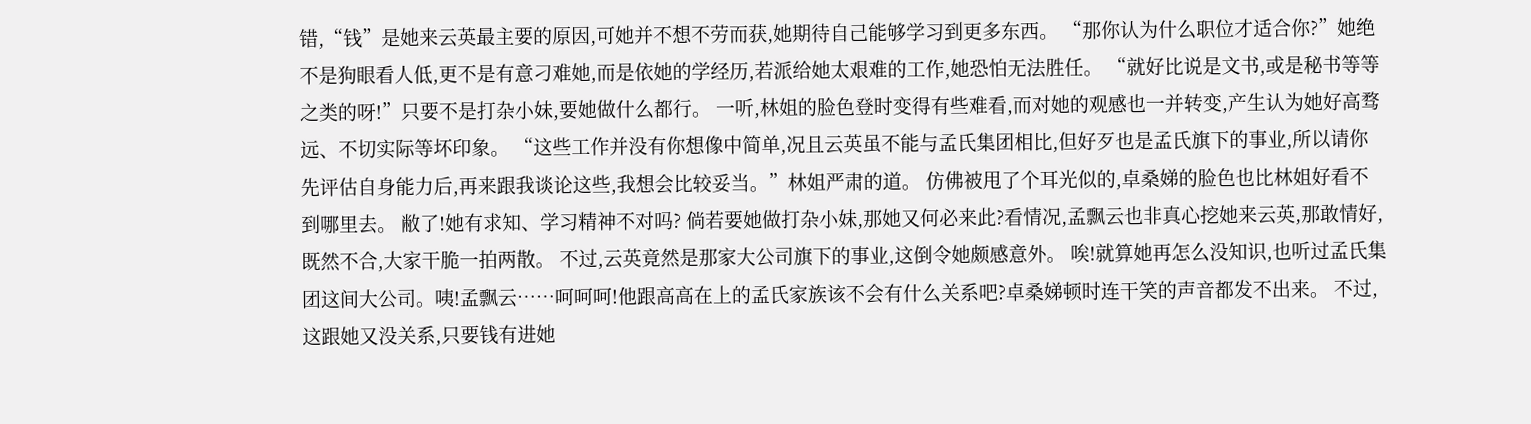错,“钱”是她来云英最主要的原因,可她并不想不劳而获,她期待自己能够学习到更多东西。 “那你认为什么职位才适合你?”她绝不是狗眼看人低,更不是有意刁难她,而是依她的学经历,若派给她太艰难的工作,她恐怕无法胜任。 “就好比说是文书,或是秘书等等之类的呀!”只要不是打杂小妹,要她做什么都行。 一听,林姐的脸色登时变得有些难看,而对她的观感也一并转变,产生认为她好高骛远、不切实际等坏印象。 “这些工作并没有你想像中简单,况且云英虽不能与孟氏集团相比,但好歹也是孟氏旗下的事业,所以请你先评估自身能力后,再来跟我谈论这些,我想会比较妥当。”林姐严肃的道。 仿佛被甩了个耳光似的,卓桑娣的脸色也比林姐好看不到哪里去。 敝了!她有求知、学习精神不对吗? 倘若要她做打杂小妹,那她又何必来此?看情况,孟飘云也非真心挖她来云英,那敢情好,既然不合,大家干脆一拍两散。 不过,云英竟然是那家大公司旗下的事业,这倒令她颇感意外。 唉!就算她再怎么没知识,也听过孟氏集团这间大公司。咦!孟飘云……呵呵呵!他跟高高在上的孟氏家族该不会有什么关系吧?卓桑娣顿时连干笑的声音都发不出来。 不过,这跟她又没关系,只要钱有进她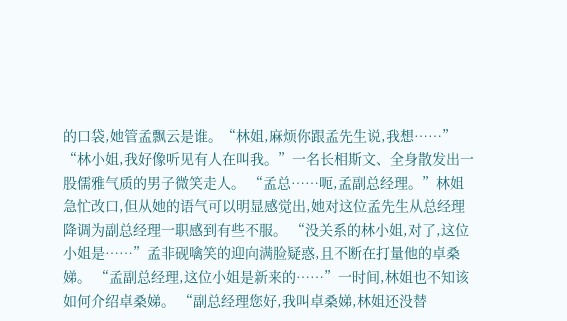的口袋,她管孟飘云是谁。“林姐,麻烦你跟孟先生说,我想……” “林小姐,我好像听见有人在叫我。”一名长相斯文、全身散发出一股儒雅气质的男子微笑走人。 “孟总……呃,孟副总经理。”林姐急忙改口,但从她的语气可以明显感觉出,她对这位孟先生从总经理降调为副总经理一职感到有些不服。 “没关系的林小姐,对了,这位小姐是……”孟非砚噙笑的迎向满脸疑惑,且不断在打量他的卓桑娣。 “孟副总经理,这位小姐是新来的……”一时间,林姐也不知该如何介绍卓桑娣。 “副总经理您好,我叫卓桑娣,林姐还没替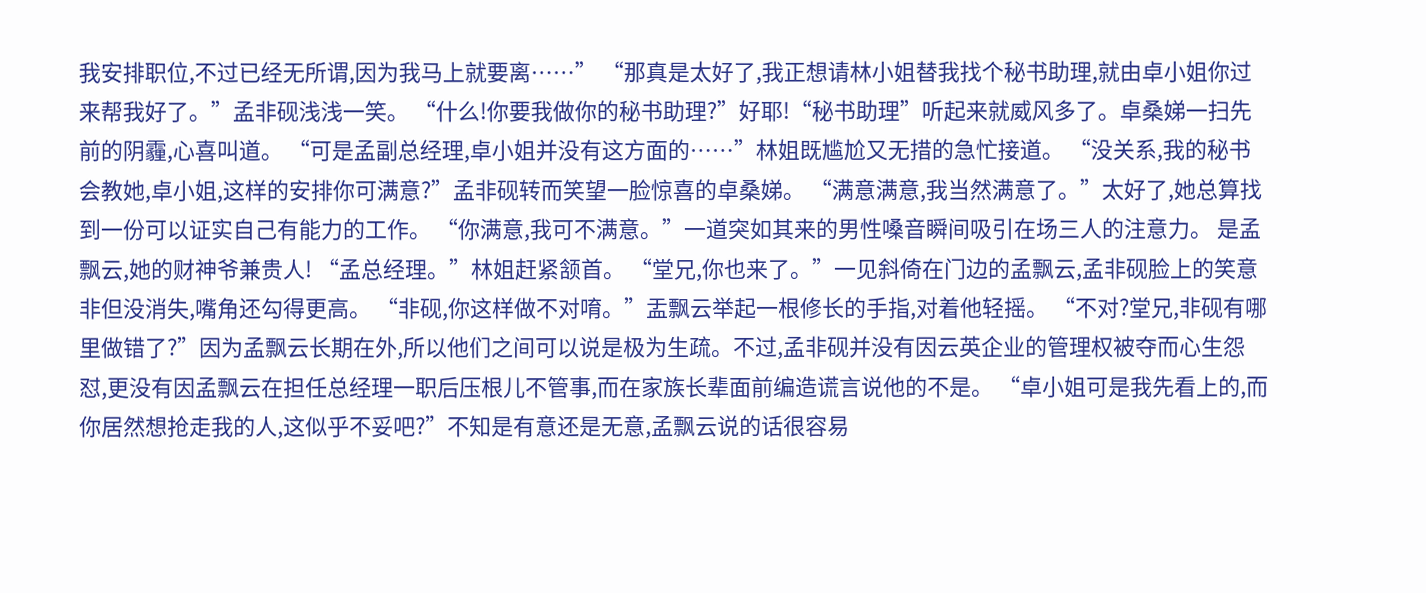我安排职位,不过已经无所谓,因为我马上就要离……” “那真是太好了,我正想请林小姐替我找个秘书助理,就由卓小姐你过来帮我好了。”孟非砚浅浅一笑。 “什么!你要我做你的秘书助理?”好耶!“秘书助理”听起来就威风多了。卓桑娣一扫先前的阴霾,心喜叫道。 “可是孟副总经理,卓小姐并没有这方面的……”林姐既尴尬又无措的急忙接道。 “没关系,我的秘书会教她,卓小姐,这样的安排你可满意?”孟非砚转而笑望一脸惊喜的卓桑娣。 “满意满意,我当然满意了。”太好了,她总算找到一份可以证实自己有能力的工作。 “你满意,我可不满意。”一道突如其来的男性嗓音瞬间吸引在场三人的注意力。 是孟飘云,她的财神爷兼贵人! “孟总经理。”林姐赶紧颔首。 “堂兄,你也来了。”一见斜倚在门边的孟飘云,孟非砚脸上的笑意非但没消失,嘴角还勾得更高。 “非砚,你这样做不对唷。”盂飘云举起一根修长的手指,对着他轻摇。 “不对?堂兄,非砚有哪里做错了?”因为孟飘云长期在外,所以他们之间可以说是极为生疏。不过,孟非砚并没有因云英企业的管理权被夺而心生怨怼,更没有因孟飘云在担任总经理一职后压根儿不管事,而在家族长辈面前编造谎言说他的不是。 “卓小姐可是我先看上的,而你居然想抢走我的人,这似乎不妥吧?”不知是有意还是无意,孟飘云说的话很容易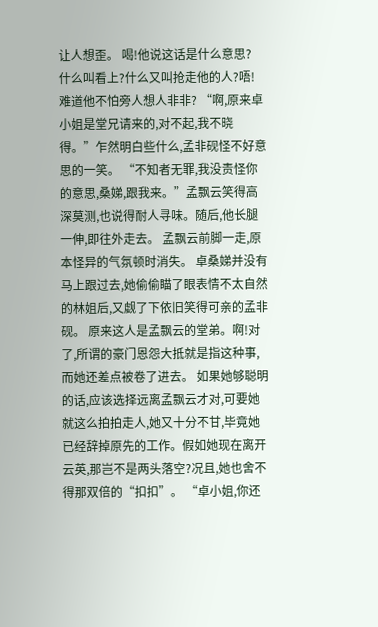让人想歪。 喝!他说这话是什么意思? 什么叫看上?什么又叫抢走他的人?唔!难道他不怕旁人想人非非? “啊,原来卓小姐是堂兄请来的,对不起,我不晓得。”乍然明白些什么,孟非砚怪不好意思的一笑。 “不知者无罪,我没责怪你的意思,桑娣,跟我来。”孟飘云笑得高深莫测,也说得耐人寻味。随后,他长腿一伸,即往外走去。 孟飘云前脚一走,原本怪异的气氛顿时消失。 卓桑娣并没有马上跟过去,她偷偷瞄了眼表情不太自然的林姐后,又觑了下依旧笑得可亲的孟非砚。 原来这人是孟飘云的堂弟。啊!对了,所谓的豪门恩怨大抵就是指这种事,而她还差点被卷了进去。 如果她够聪明的话,应该选择远离孟飘云才对,可要她就这么拍拍走人,她又十分不甘,毕竟她已经辞掉原先的工作。假如她现在离开云英,那岂不是两头落空?况且,她也舍不得那双倍的“扣扣”。 “卓小姐,你还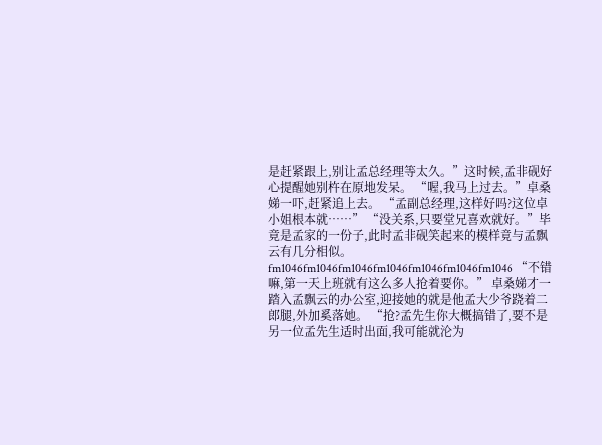是赶紧跟上,别让孟总经理等太久。”这时候,孟非砚好心提醒她别杵在原地发呆。 “喔,我马上过去。”卓桑娣一吓,赶紧追上去。 “孟副总经理,这样好吗?这位卓小姐根本就……” “没关系,只要堂兄喜欢就好。”毕竟是孟家的一份子,此时孟非砚笑起来的模样竟与孟飘云有几分相似。 fm1046fm1046fm1046fm1046fm1046fm1046fm1046 “不错嘛,第一天上班就有这么多人抢着要你。” 卓桑娣才一踏入孟飘云的办公室,迎接她的就是他孟大少爷跷着二郎腿,外加奚落她。 “抢?孟先生你大概搞错了,要不是另一位孟先生适时出面,我可能就沦为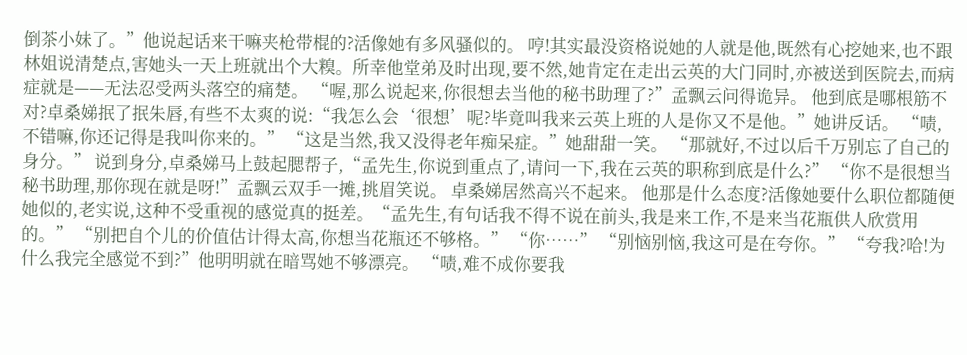倒茶小妹了。”他说起话来干嘛夹枪带棍的?活像她有多风骚似的。 哼!其实最没资格说她的人就是他,既然有心挖她来,也不跟林姐说清楚点,害她头一天上班就出个大糗。所幸他堂弟及时出现,要不然,她肯定在走出云英的大门同时,亦被送到医院去,而病症就是——无法忍受两头落空的痛楚。 “喔,那么说起来,你很想去当他的秘书助理了?”孟飘云问得诡异。 他到底是哪根筋不对?卓桑娣抿了抿朱唇,有些不太爽的说:“我怎么会‘很想’呢?毕竟叫我来云英上班的人是你又不是他。”她讲反话。 “啧,不错嘛,你还记得是我叫你来的。” “这是当然,我又没得老年痴呆症。”她甜甜一笑。 “那就好,不过以后千万别忘了自己的身分。” 说到身分,卓桑娣马上鼓起腮帮子,“孟先生,你说到重点了,请问一下,我在云英的职称到底是什么?” “你不是很想当秘书助理,那你现在就是呀!”孟飘云双手一摊,挑眉笑说。 卓桑娣居然高兴不起来。 他那是什么态度?活像她要什么职位都随便她似的,老实说,这种不受重视的感觉真的挺差。“孟先生,有句话我不得不说在前头,我是来工作,不是来当花瓶供人欣赏用的。” “别把自个儿的价值估计得太高,你想当花瓶还不够格。” “你……” “别恼别恼,我这可是在夸你。” “夸我?哈!为什么我完全感觉不到?”他明明就在暗骂她不够漂亮。 “啧,难不成你要我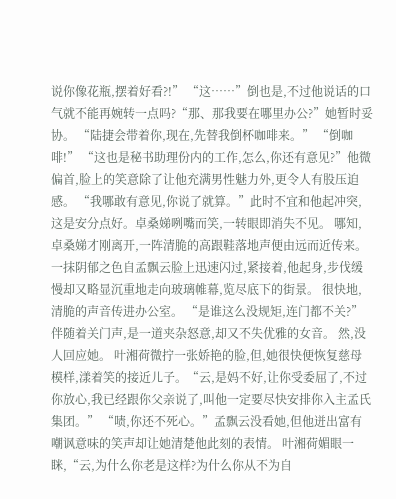说你像花瓶,摆着好看?!” “这……”倒也是,不过他说话的口气就不能再婉转一点吗?“那、那我要在哪里办公?”她暂时妥协。 “陆捷会带着你,现在,先替我倒杯咖啡来。” “倒咖啡!” “这也是秘书助理份内的工作,怎么,你还有意见?”他微偏首,脸上的笑意除了让他充满男性魅力外,更令人有股压迫感。 “我哪敢有意见,你说了就算。”此时不宜和他起冲突,这是安分点好。卓桑娣咧嘴而笑,一转眼即消失不见。 哪知,卓桑娣才刚离开,一阵清脆的高跟鞋落地声便由远而近传来。 一抹阴郁之色自孟飘云脸上迅速闪过,紧接着,他起身,步伐缓慢却又略显沉重地走向玻璃帷幕,览尽底下的街景。 很快地,清脆的声音传进办公室。 “是谁这么没规矩,连门都不关?”伴随着关门声,是一道夹杂怒意,却又不失优雅的女音。 然,没人回应她。 叶湘荷微拧一张娇艳的脸,但,她很快便恢复慈母模样,漾着笑的接近儿子。“云,是妈不好,让你受委屈了,不过你放心,我已经跟你父亲说了,叫他一定要尽快安排你入主孟氏集团。” “啧,你还不死心。”孟飘云没看她,但他迸出富有嘲讽意味的笑声却让她清楚他此刻的表情。 叶湘荷媚眼一眯,“云,为什么你老是这样?为什么你从不为自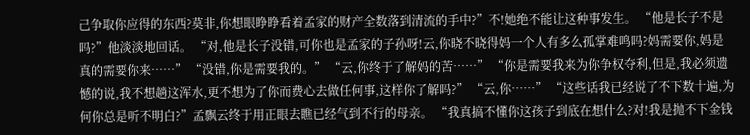己争取你应得的东西?莫非,你想眼睁睁看着孟家的财产全数落到清流的手中?”不!她绝不能让这种事发生。 “他是长子不是吗?”他淡淡地回话。 “对,他是长子没错,可你也是孟家的子孙呀!云,你晓不晓得妈一个人有多么孤掌难鸣吗?妈需要你,妈是真的需要你来……” “没错,你是需要我的。” “云,你终于了解妈的苦……” “你是需要我来为你争权夺利,但是,我必须遗憾的说,我不想趟这浑水,更不想为了你而费心去做任何事,这样你了解吗?” “云,你……” “这些话我已经说了不下数十遍,为何你总是听不明白?”孟飘云终于用正眼去瞧已经气到不行的母亲。 “我真搞不懂你这孩子到底在想什么?对!我是抛不下金钱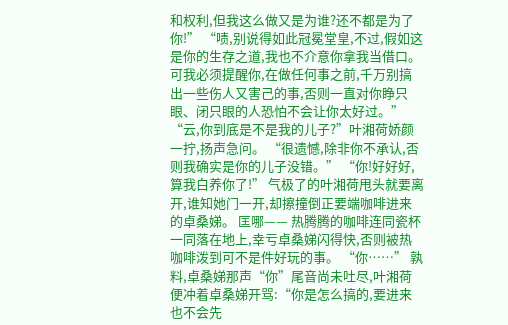和权利,但我这么做又是为谁?还不都是为了你!” “啧,别说得如此冠冕堂皇,不过,假如这是你的生存之道,我也不介意你拿我当借口。可我必须提醒你,在做任何事之前,千万别搞出一些伤人又害己的事,否则一直对你睁只眼、闭只眼的人恐怕不会让你太好过。” “云,你到底是不是我的儿子?”叶湘荷娇颜一拧,扬声急问。 “很遗憾,除非你不承认,否则我确实是你的儿子没错。” “你!好好好,算我白养你了!” 气极了的叶湘荷甩头就要离开,谁知她门一开,却擦撞倒正要端咖啡进来的卓桑娣。 匡哪—— 热腾腾的咖啡连同瓷杯一同落在地上,幸亏卓桑娣闪得快,否则被热咖啡泼到可不是件好玩的事。 “你……” 孰料,卓桑娣那声“你”尾音尚未吐尽,叶湘荷便冲着卓桑娣开骂:“你是怎么搞的,要进来也不会先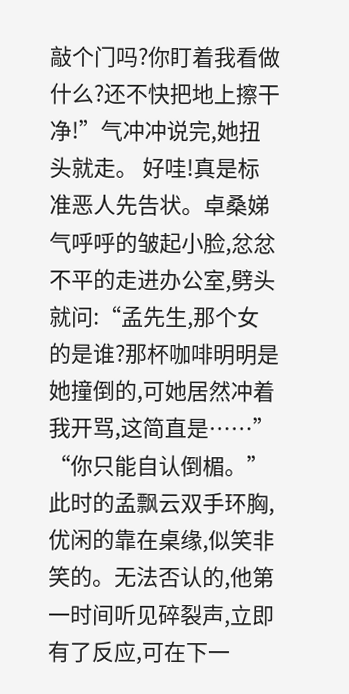敲个门吗?你盯着我看做什么?还不快把地上擦干净!”气冲冲说完,她扭头就走。 好哇!真是标准恶人先告状。卓桑娣气呼呼的皱起小脸,忿忿不平的走进办公室,劈头就问:“孟先生,那个女的是谁?那杯咖啡明明是她撞倒的,可她居然冲着我开骂,这简直是……” “你只能自认倒楣。”此时的孟飘云双手环胸,优闲的靠在桌缘,似笑非笑的。无法否认的,他第一时间听见碎裂声,立即有了反应,可在下一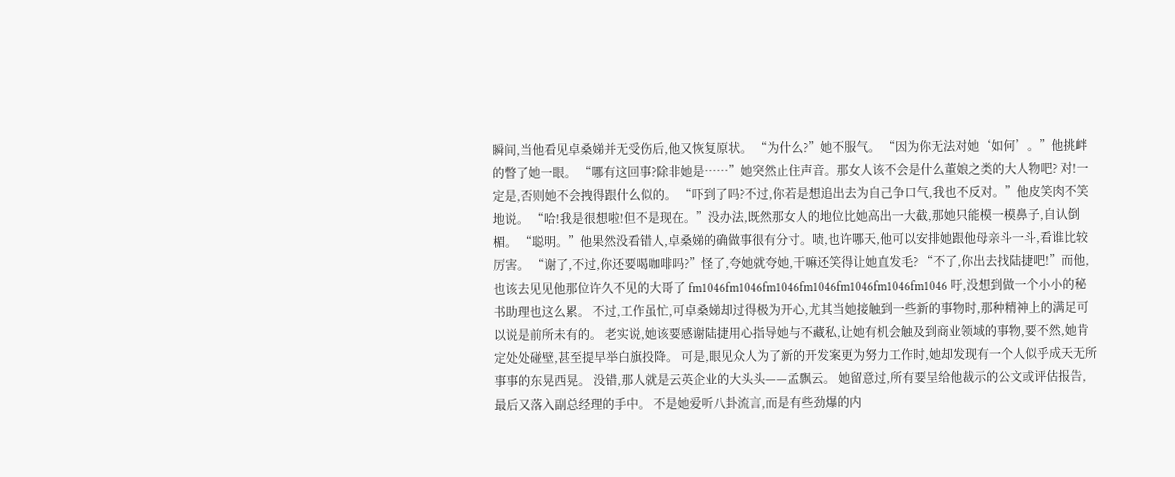瞬间,当他看见卓桑娣并无受伤后,他又恢复原状。 “为什么?”她不服气。 “因为你无法对她‘如何’。”他挑衅的瞥了她一眼。 “哪有这回事?除非她是……”她突然止住声音。那女人该不会是什么董娘之类的大人物吧? 对!一定是,否则她不会拽得跟什么似的。 “吓到了吗?不过,你若是想追出去为自己争口气,我也不反对。”他皮笑肉不笑地说。 “哈!我是很想啦!但不是现在。”没办法,既然那女人的地位比她高出一大截,那她只能模一模鼻子,自认倒楣。 “聪明。”他果然没看错人,卓桑娣的确做事很有分寸。啧,也许哪天,他可以安排她跟他母亲斗一斗,看谁比较厉害。 “谢了,不过,你还要喝咖啡吗?”怪了,夸她就夸她,干嘛还笑得让她直发毛? “不了,你出去找陆捷吧!”而他,也该去见见他那位许久不见的大哥了 fm1046fm1046fm1046fm1046fm1046fm1046fm1046 吁,没想到做一个小小的秘书助理也这么累。 不过,工作虽忙,可卓桑娣却过得极为开心,尤其当她接触到一些新的事物时,那种精神上的满足可以说是前所未有的。 老实说,她该要感谢陆捷用心指导她与不藏私,让她有机会触及到商业领域的事物,要不然,她肯定处处碰壁,甚至提早举白旗投降。 可是,眼见众人为了新的开发案更为努力工作时,她却发现有一个人似乎成天无所事事的东晃西晃。 没错,那人就是云英企业的大头头——孟飘云。 她留意过,所有要呈给他裁示的公文或评估报告,最后又落入副总经理的手中。 不是她爱听八卦流言,而是有些劲爆的内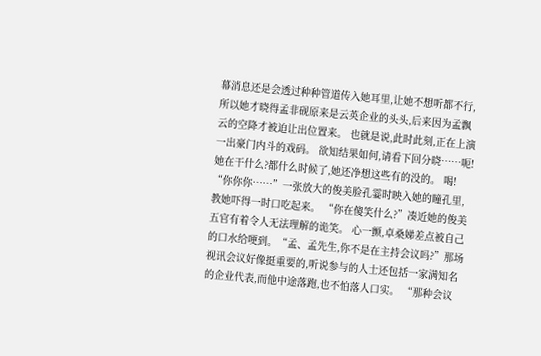幕消息还是会透过种种管道传入她耳里,让她不想听都不行,所以她才晓得孟非砚原来是云英企业的头头,后来因为孟飘云的空降才被迫让出位置来。 也就是说,此时此刻,正在上演一出豪门内斗的戏码。 欲知结果如何,请看下回分晓……呃!她在干什么?都什么时候了,她还净想这些有的没的。 喝! “你你你……”一张放大的俊美脸孔霎时映入她的瞳孔里,教她吓得一时口吃起来。 “你在傻笑什么?”凑近她的俊美五官有着令人无法理解的诡笑。 心一颤,卓桑娣差点被自己的口水给哽到。“孟、孟先生,你不是在主持会议吗?”那场视讯会议好像挺重要的,听说参与的人士还包括一家满知名的企业代表,而他中途落跑,也不怕落人口实。 “那种会议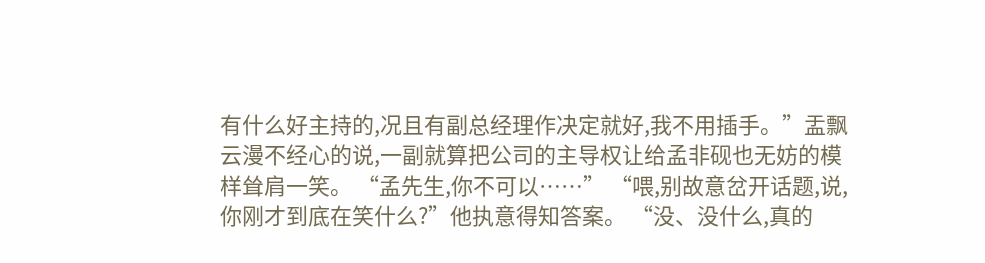有什么好主持的,况且有副总经理作决定就好,我不用插手。”盂飘云漫不经心的说,一副就算把公司的主导权让给孟非砚也无妨的模样耸肩一笑。 “孟先生,你不可以……” “喂,别故意岔开话题,说,你刚才到底在笑什么?”他执意得知答案。 “没、没什么,真的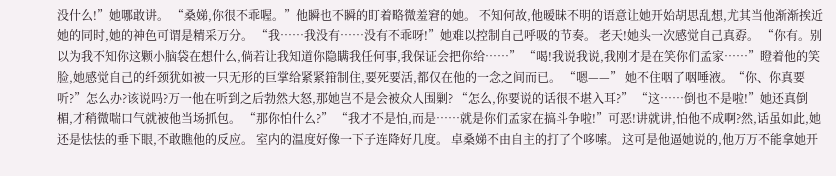没什么!”她哪敢讲。 “桑娣,你很不乖喔。”他瞬也不瞬的盯着略微羞窘的她。 不知何故,他暧昧不明的语意让她开始胡思乱想,尤其当他渐渐挨近她的同时,她的神色可谓是精采万分。 “我……我没有……没有不乖呀!”她难以控制自己呼吸的节奏。 老天!她头一次感觉自己真孬。 “你有。别以为我不知你这颗小脑袋在想什么,倘若让我知道你隐瞒我任何事,我保证会把你给……” “喝!我说我说,我刚才是在笑你们孟家……”瞪着他的笑脸,她感觉自己的纤颈犹如被一只无形的巨掌给紧紧箝制住,要死要活,都仅在他的一念之间而已。 “嗯——” 她不住咽了咽唾液。“你、你真要听?”怎么办?该说吗?万一他在听到之后勃然大怒,那她岂不是会被众人围剿? “怎么,你要说的话很不堪入耳?” “这……倒也不是啦!”她还真倒楣,才稍微喘口气就被他当场抓包。 “那你怕什么?” “我才不是怕,而是……就是你们孟家在搞斗争啦!”可恶!讲就讲,怕他不成啊?然,话虽如此,她还是怯怯的垂下眼,不敢瞧他的反应。 室内的温度好像一下子连降好几度。 卓桑娣不由自主的打了个哆嗦。 这可是他逼她说的,他万万不能拿她开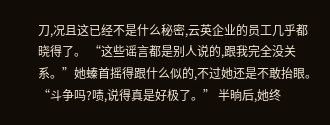刀,况且这已经不是什么秘密,云英企业的员工几乎都晓得了。 “这些谣言都是别人说的,跟我完全没关系。”她螓首摇得跟什么似的,不过她还是不敢抬眼。 “斗争吗?啧,说得真是好极了。” 半晌后,她终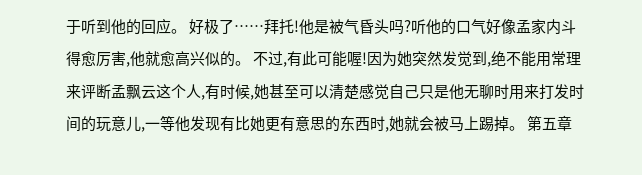于听到他的回应。 好极了……拜托!他是被气昏头吗?听他的口气好像孟家内斗得愈厉害,他就愈高兴似的。 不过,有此可能喔!因为她突然发觉到,绝不能用常理来评断孟飘云这个人,有时候,她甚至可以清楚感觉自己只是他无聊时用来打发时间的玩意儿,一等他发现有比她更有意思的东西时,她就会被马上踢掉。 第五章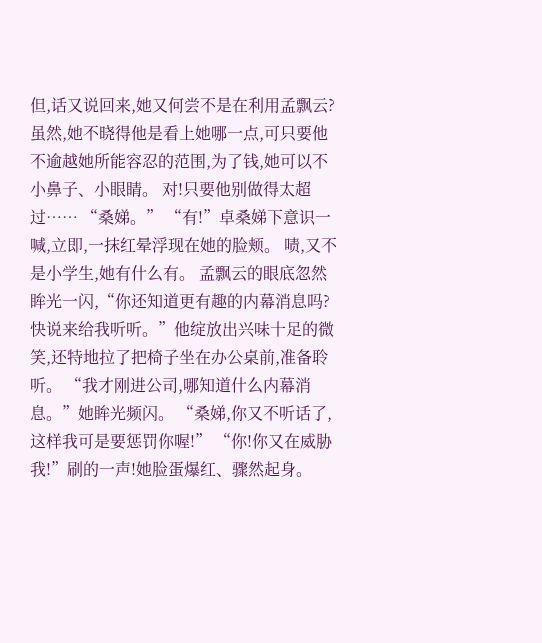但,话又说回来,她又何尝不是在利用孟飘云? 虽然,她不晓得他是看上她哪一点,可只要他不逾越她所能容忍的范围,为了钱,她可以不小鼻子、小眼睛。 对!只要他别做得太超过…… “桑娣。” “有!”卓桑娣下意识一喊,立即,一抹红晕浮现在她的脸颊。 啧,又不是小学生,她有什么有。 孟飘云的眼底忽然眸光一闪,“你还知道更有趣的内幕消息吗?快说来给我听听。”他绽放出兴味十足的微笑,还特地拉了把椅子坐在办公桌前,准备聆听。 “我才刚进公司,哪知道什么内幕消息。”她眸光频闪。 “桑娣,你又不听话了,这样我可是要惩罚你喔!” “你!你又在威胁我!”刷的一声!她脸蛋爆红、骤然起身。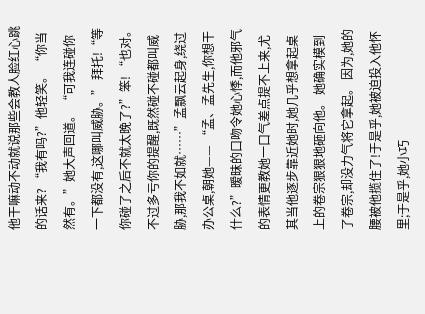他干嘛动不动就说那些会教人脸红心跳的话来? “我有吗?”他轻笑。 “你当然有。”她大声回道。 “可我连碰你一下都没有,这哪叫威胁。” 拜托!“等你碰了之后不就太晚了?”笨! “也对。不过多亏你的提醒,既然碰不碰都叫威胁,那我不如就……”孟飘云起身,绕过办公桌,朝她—— “孟、孟先生,你想干什么?”暧昧的口吻令她心悸,而他邪气的表情更教她一口气差点提不上来,尤其当他逐步靠近她时,她几乎想拿起桌上的卷宗狠狠地砸向他。 她确实模到了卷宗,却没力气将它拿起。 因为,她的腰被他揽住了!于是乎,她被迫投入他怀里;于是乎,她小巧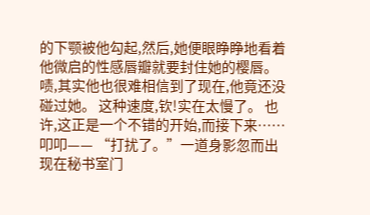的下颚被他勾起,然后,她便眼睁睁地看着他微启的性感唇瓣就要封住她的樱唇。 啧,其实他也很难相信到了现在,他竟还没碰过她。 这种速度,钦!实在太慢了。 也许,这正是一个不错的开始,而接下来…… 叩叩—— “打扰了。”一道身影忽而出现在秘书室门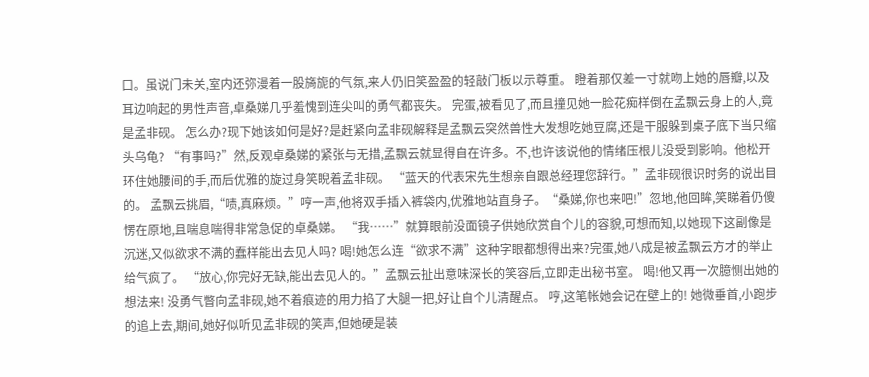口。虽说门未关,室内还弥漫着一股旖旎的气氛,来人仍旧笑盈盈的轻敲门板以示尊重。 瞪着那仅差一寸就吻上她的唇瓣,以及耳边响起的男性声音,卓桑娣几乎羞愧到连尖叫的勇气都丧失。 完蛋,被看见了,而且撞见她一脸花痴样倒在孟飘云身上的人,竟是孟非砚。 怎么办?现下她该如何是好?是赶紧向孟非砚解释是孟飘云突然兽性大发想吃她豆腐,还是干服躲到桌子底下当只缩头乌龟? “有事吗?”然,反观卓桑娣的紧张与无措,孟飘云就显得自在许多。不,也许该说他的情绪压根儿没受到影响。他松开环住她腰间的手,而后优雅的旋过身笑睨着孟非砚。 “蓝天的代表宋先生想亲自跟总经理您辞行。”孟非砚很识时务的说出目的。 孟飘云挑眉,“啧,真麻烦。”哼一声,他将双手插入裤袋内,优雅地站直身子。“桑娣,你也来吧!”忽地,他回眸,笑睇着仍傻愣在原地,且喘息喘得非常急促的卓桑娣。 “我……”就算眼前没面镜子供她欣赏自个儿的容貌,可想而知,以她现下这副像是沉迷,又似欲求不满的蠢样能出去见人吗? 喝!她怎么连“欲求不满”这种字眼都想得出来?完蛋,她八成是被孟飘云方才的举止给气疯了。 “放心,你完好无缺,能出去见人的。”孟飘云扯出意味深长的笑容后,立即走出秘书室。 喝!他又再一次臆恻出她的想法来! 没勇气瞥向孟非砚,她不着痕迹的用力掐了大腿一把,好让自个儿清醒点。 哼,这笔帐她会记在壁上的! 她微垂首,小跑步的追上去,期间,她好似听见孟非砚的笑声,但她硬是装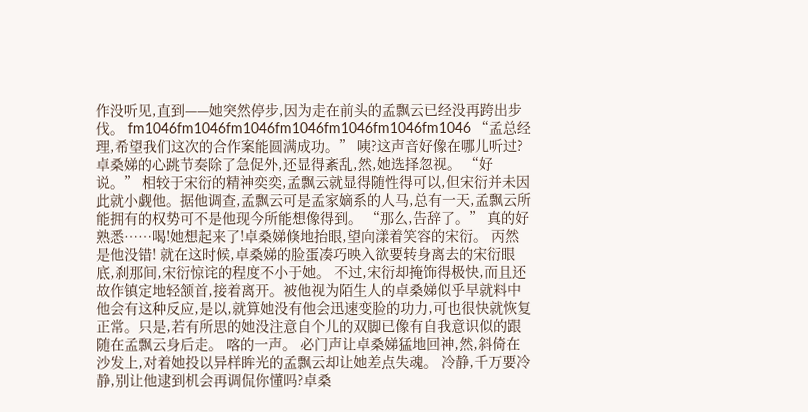作没听见,直到——她突然停步,因为走在前头的孟飘云已经没再跨出步伐。 fm1046fm1046fm1046fm1046fm1046fm1046fm1046 “孟总经理,希望我们这次的合作案能圆满成功。” 咦?这声音好像在哪儿听过?卓桑娣的心跳节奏除了急促外,还显得紊乱,然,她选择忽视。 “好说。” 相较于宋衍的精神奕奕,孟飘云就显得随性得可以,但宋衍并未因此就小觑他。据他调查,孟飘云可是孟家嫡系的人马,总有一天,孟飘云所能拥有的权势可不是他现今所能想像得到。 “那么,告辞了。” 真的好熟悉……喝!她想起来了!卓桑娣倏地抬眼,望向漾着笑容的宋衍。 丙然是他没错! 就在这时候,卓桑娣的脸蛋凑巧映入欲要转身离去的宋衍眼底,刹那间,宋衍惊诧的程度不小于她。 不过,宋衍却掩饰得极快,而且还故作镇定地轻颔首,接着离开。被他视为陌生人的卓桑娣似乎早就料中他会有这种反应,是以,就算她没有他会迅速变脸的功力,可也很快就恢复正常。只是,若有所思的她没注意自个儿的双脚已像有自我意识似的跟随在孟飘云身后走。 喀的一声。 必门声让卓桑娣猛地回神,然,斜倚在沙发上,对着她投以异样眸光的孟飘云却让她差点失魂。 冷静,千万要冷静,别让他逮到机会再调侃你懂吗?卓桑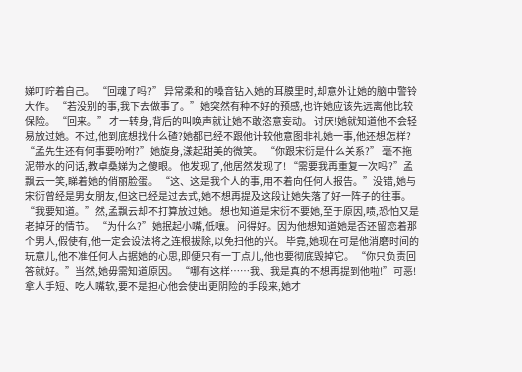娣叮咛着自己。 “回魂了吗?” 异常柔和的嗓音钻入她的耳膜里时,却意外让她的脑中警铃大作。 “若没别的事,我下去做事了。”她突然有种不好的预感,也许她应该先远离他比较保险。 “回来。” 才一转身,背后的叫唤声就让她不敢恣意妄动。 讨厌!她就知道他不会轻易放过她。不过,他到底想找什么碴?她都已经不跟他计较他意图非礼她一事,他还想怎样? “孟先生还有何事要吩咐?”她旋身,漾起甜美的微笑。 “你跟宋衍是什么关系?” 毫不拖泥带水的问话,教卓桑娣为之傻眼。 他发现了,他居然发现了! “需要我再重复一次吗?”孟飘云一笑,睇着她的俏丽脸蛋。 “这、这是我个人的事,用不着向任何人报告。”没错,她与宋衍曾经是男女朋友,但这已经是过去式,她不想再提及这段让她失落了好一阵子的往事。 “我要知道。”然,孟飘云却不打算放过她。 想也知道是宋衍不要她,至于原因,啧,恐怕又是老掉牙的情节。 “为什么?”她抿起小嘴,低嚷。 问得好。因为他想知道她是否还留恋着那个男人,假使有,他一定会设法将之连根拔除,以免扫他的兴。 毕竟,她现在可是他消磨时间的玩意儿,他不准任何人占据她的心思,即便只有一丁点儿,他也要彻底毁掉它。 “你只负责回答就好。”当然,她毋需知道原因。 “哪有这样……我、我是真的不想再提到他啦!”可恶!拿人手短、吃人嘴软,要不是担心他会使出更阴险的手段来,她才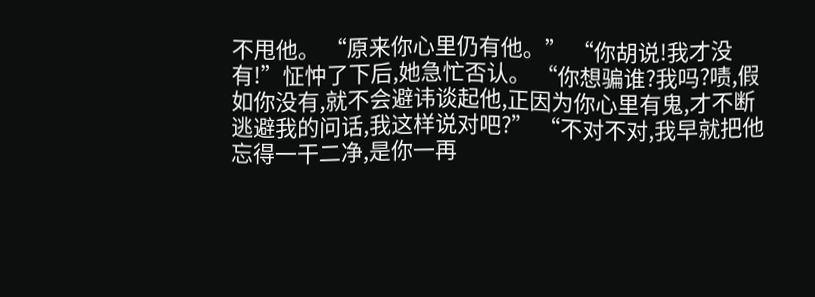不甩他。 “原来你心里仍有他。” “你胡说!我才没有!”怔忡了下后,她急忙否认。 “你想骗谁?我吗?啧,假如你没有,就不会避讳谈起他,正因为你心里有鬼,才不断逃避我的问话,我这样说对吧?” “不对不对,我早就把他忘得一干二净,是你一再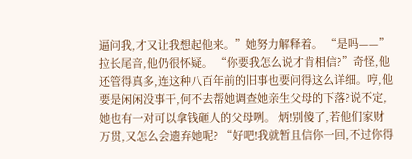逼问我,才又让我想起他来。”她努力解释着。 “是吗——”拉长尾音,他仍很怀疑。 “你要我怎么说才肯相信?”奇怪,他还管得真多,连这种八百年前的旧事也要问得这么详细。哼,他要是闲闲没事干,何不去帮她调查她亲生父母的下落?说不定,她也有一对可以拿钱砸人的父母咧。 炳!别傻了,若他们家财万贯,又怎么会遗弃她呢? “好吧!我就暂且信你一回,不过你得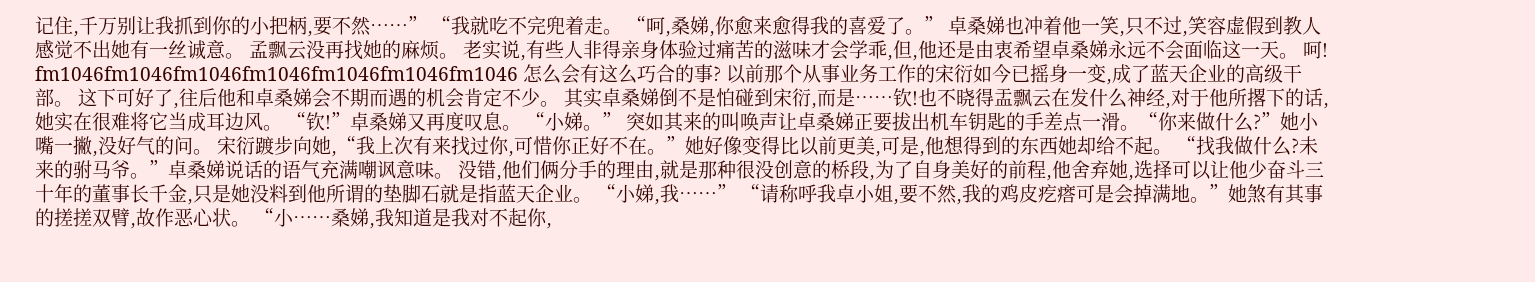记住,千万别让我抓到你的小把柄,要不然……” “我就吃不完兜着走。 “呵,桑娣,你愈来愈得我的喜爱了。” 卓桑娣也冲着他一笑,只不过,笑容虚假到教人感觉不出她有一丝诚意。 孟飘云没再找她的麻烦。 老实说,有些人非得亲身体验过痛苦的滋味才会学乖,但,他还是由衷希望卓桑娣永远不会面临这一天。 呵! fm1046fm1046fm1046fm1046fm1046fm1046fm1046 怎么会有这么巧合的事? 以前那个从事业务工作的宋衍如今已摇身一变,成了蓝天企业的高级干部。 这下可好了,往后他和卓桑娣会不期而遇的机会肯定不少。 其实卓桑娣倒不是怕碰到宋衍,而是……钦!也不晓得盂飘云在发什么神经,对于他所撂下的话,她实在很难将它当成耳边风。 “钦!”卓桑娣又再度叹息。 “小娣。” 突如其来的叫唤声让卓桑娣正要拔出机车钥匙的手差点一滑。“你来做什么?”她小嘴一撇,没好气的问。 宋衍踱步向她,“我上次有来找过你,可惜你正好不在。”她好像变得比以前更美,可是,他想得到的东西她却给不起。 “找我做什么?未来的驸马爷。”卓桑娣说话的语气充满嘲讽意味。 没错,他们俩分手的理由,就是那种很没创意的桥段,为了自身美好的前程,他舍弃她,选择可以让他少奋斗三十年的董事长千金,只是她没料到他所谓的垫脚石就是指蓝天企业。 “小娣,我……” “请称呼我卓小姐,要不然,我的鸡皮疙瘩可是会掉满地。”她煞有其事的搓搓双臂,故作恶心状。 “小……桑娣,我知道是我对不起你,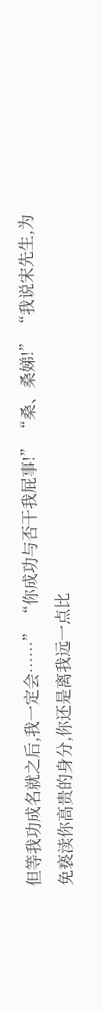但等我功成名就之后,我一定会……” “你成功与否干我屁事!” “桑、桑娣!” “我说宋先生,为免亵渎你高贵的身分,你还是离我远一点比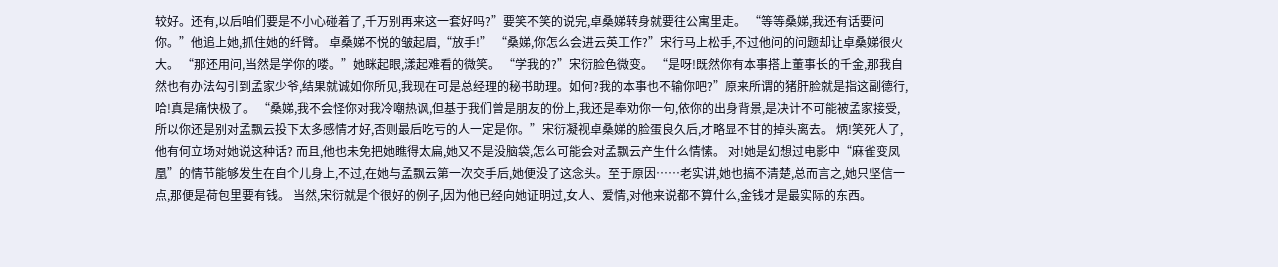较好。还有,以后咱们要是不小心碰着了,千万别再来这一套好吗?”要笑不笑的说完,卓桑娣转身就要往公寓里走。 “等等桑娣,我还有话要问你。”他追上她,抓住她的纤臂。 卓桑娣不悦的皱起眉,“放手!” “桑娣,你怎么会进云英工作?”宋行马上松手,不过他问的问题却让卓桑娣很火大。 “那还用问,当然是学你的喽。”她眯起眼,漾起难看的微笑。 “学我的?”宋衍脸色微变。 “是呀!既然你有本事搭上董事长的千金,那我自然也有办法勾引到孟家少爷,结果就诚如你所见,我现在可是总经理的秘书助理。如何?我的本事也不输你吧?”原来所谓的猪肝脸就是指这副德行,哈!真是痛快极了。 “桑娣,我不会怪你对我冷嘲热讽,但基于我们曾是朋友的份上,我还是奉劝你一句,依你的出身背景,是决计不可能被孟家接受,所以你还是别对孟飘云投下太多感情才好,否则最后吃亏的人一定是你。”宋衍凝视卓桑娣的脸蛋良久后,才略显不甘的掉头离去。 炳!笑死人了,他有何立场对她说这种话? 而且,他也未免把她瞧得太扁,她又不是没脑袋,怎么可能会对孟飘云产生什么情愫。 对!她是幻想过电影中“麻雀变凤凰”的情节能够发生在自个儿身上,不过,在她与孟飘云第一次交手后,她便没了这念头。至于原因……老实讲,她也搞不清楚,总而言之,她只坚信一点,那便是荷包里要有钱。 当然,宋衍就是个很好的例子,因为他已经向她证明过,女人、爱情,对他来说都不算什么,金钱才是最实际的东西。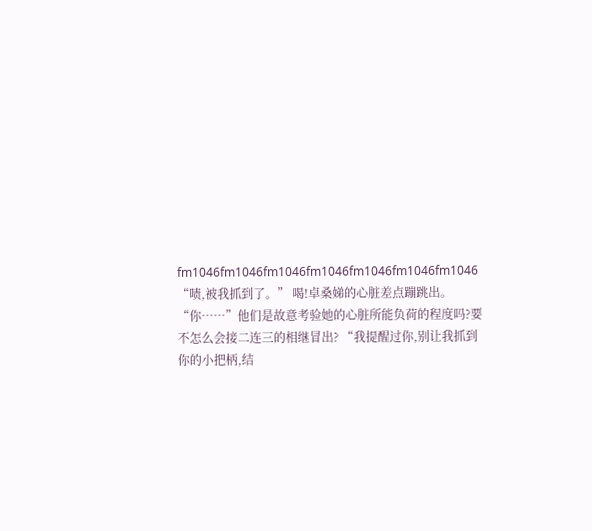fm1046fm1046fm1046fm1046fm1046fm1046fm1046 “啧,被我抓到了。” 喝!卓桑娣的心脏差点蹦跳出。 “你……”他们是故意考验她的心脏所能负荷的程度吗?要不怎么会接二连三的相继冒出? “我提醒过你,别让我抓到你的小把柄,结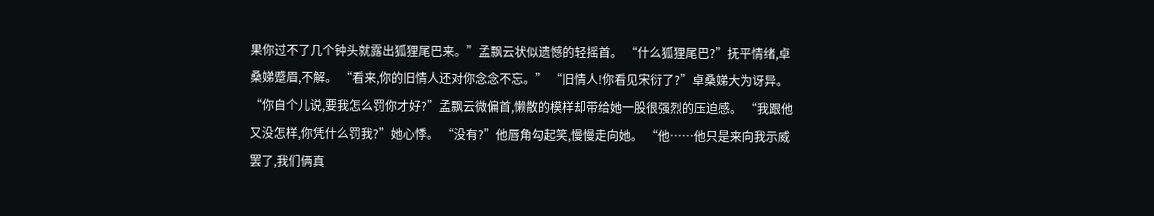果你过不了几个钟头就露出狐狸尾巴来。”孟飘云状似遗憾的轻摇首。 “什么狐狸尾巴?”抚平情绪,卓桑娣蹙眉,不解。 “看来,你的旧情人还对你念念不忘。” “旧情人!你看见宋衍了?”卓桑娣大为讶异。 “你自个儿说,要我怎么罚你才好?”孟飘云微偏首,懒散的模样却带给她一股很强烈的压迫感。 “我跟他又没怎样,你凭什么罚我?”她心悸。 “没有?”他唇角勾起笑,慢慢走向她。 “他……他只是来向我示威罢了,我们俩真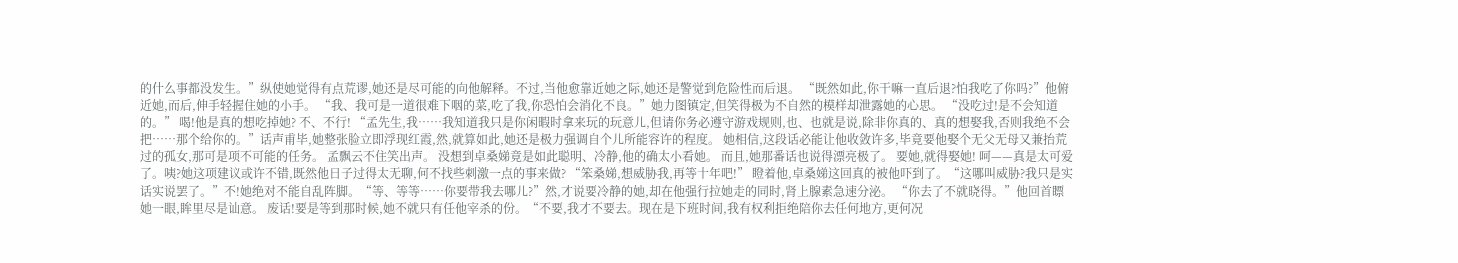的什么事都没发生。”纵使她觉得有点荒谬,她还是尽可能的向他解释。不过,当他愈靠近她之际,她还是警觉到危险性而后退。 “既然如此,你干嘛一直后退?怕我吃了你吗?”他俯近她,而后,伸手轻握住她的小手。 “我、我可是一道很难下咽的菜,吃了我,你恐怕会消化不良。”她力图镇定,但笑得极为不自然的模样却泄露她的心思。 “没吃过!是不会知道的。” 喝!他是真的想吃掉她? 不、不行! “孟先生,我……我知道我只是你闲暇时拿来玩的玩意儿,但请你务必遵守游戏规则,也、也就是说,除非你真的、真的想娶我,否则我绝不会把……那个给你的。”话声甫毕,她整张脸立即浮现红霞,然,就算如此,她还是极力强调自个儿所能容许的程度。 她相信,这段话必能让他收敛许多,毕竟要他娶个无父无母又兼抬荒过的孤女,那可是项不可能的任务。 孟飘云不住笑出声。 没想到卓桑娣竟是如此聪明、冷静,他的确太小看她。 而且,她那番话也说得漂亮极了。 要她,就得娶她! 呵——真是太可爱了。咦?她这项建议或许不错,既然他日子过得太无聊,何不找些刺激一点的事来做? “笨桑娣,想威胁我,再等十年吧!” 瞪着他,卓桑娣这回真的被他吓到了。“这哪叫威胁?我只是实话实说罢了。”不!她绝对不能自乱阵脚。“等、等等……你要带我去哪儿?”然,才说要冷静的她,却在他强行拉她走的同时,肾上腺素急速分泌。 “你去了不就晓得。”他回首瞟她一眼,眸里尽是讪意。 废话!要是等到那时候,她不就只有任他宰杀的份。“不要,我才不要去。现在是下班时间,我有权利拒绝陪你去任何地方,更何况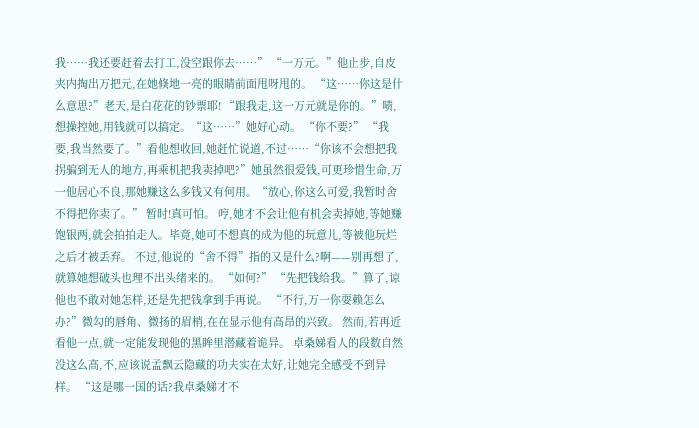我……我还要赶着去打工,没空跟你去……” “一万元。”他止步,自皮夹内掏出万把元,在她倏地一亮的眼睛前面甩呀甩的。 “这……你这是什么意思?”老天,是白花花的钞票耶! “跟我走,这一万元就是你的。”啧,想操控她,用钱就可以搞定。“这……”她好心动。 “你不要?” “我要,我当然要了。”看他想收回,她赶忙说道,不过……“你该不会想把我拐骗到无人的地方,再乘机把我卖掉吧?”她虽然很爱钱,可更珍惜生命,万一他居心不良,那她赚这么多钱又有何用。“放心,你这么可爱,我暂时舍不得把你卖了。” 暂时!真可怕。 哼,她才不会让他有机会卖掉她,等她赚饱银两,就会拍拍走人。毕竟,她可不想真的成为他的玩意儿,等被他玩烂之后才被丢弃。 不过,他说的“舍不得”指的又是什么?啊——别再想了,就算她想破头也理不出头绪来的。 “如何?” “先把钱给我。”算了,谅他也不敢对她怎样,还是先把钱拿到手再说。 “不行,万一你耍赖怎么办?”微勾的唇角、微扬的眉梢,在在显示他有高昂的兴致。 然而,若再近看他一点,就一定能发现他的黑眸里潜藏着诡异。 卓桑娣看人的段数自然没这么高,不,应该说孟飘云隐藏的功夫实在太好,让她完全感受不到异样。 “这是哪一国的话?我卓桑娣才不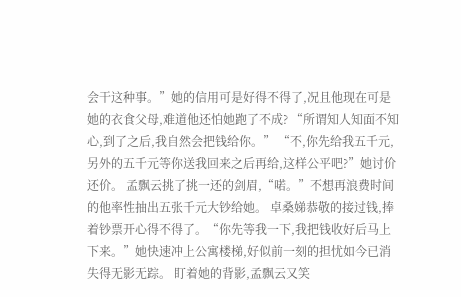会干这种事。”她的信用可是好得不得了,况且他现在可是她的衣食父母,难道他还怕她跑了不成? “所谓知人知面不知心,到了之后,我自然会把钱给你。” “不,你先给我五千元,另外的五千元等你送我回来之后再给,这样公平吧?”她讨价还价。 孟飘云挑了挑一还的剑眉,“喏。”不想再浪费时间的他率性抽出五张千元大钞给她。 卓桑娣恭敬的接过钱,捧着钞票开心得不得了。“你先等我一下,我把钱收好后马上下来。”她快速冲上公寓楼梯,好似前一刻的担忧如今已消失得无影无踪。 盯着她的背影,孟飘云又笑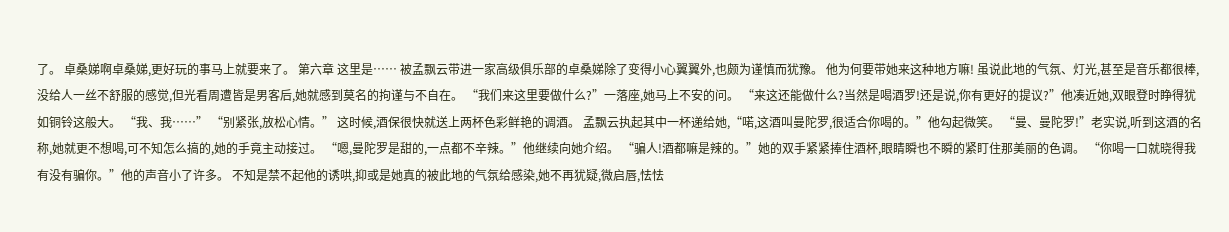了。 卓桑娣啊卓桑娣,更好玩的事马上就要来了。 第六章 这里是…… 被孟飘云带进一家高级俱乐部的卓桑娣除了变得小心翼翼外,也颇为谨慎而犹豫。 他为何要带她来这种地方嘛! 虽说此地的气氛、灯光,甚至是音乐都很棒,没给人一丝不舒服的感觉,但光看周遭皆是男客后,她就感到莫名的拘谨与不自在。 “我们来这里要做什么?”一落座,她马上不安的问。 “来这还能做什么?当然是喝酒罗!还是说,你有更好的提议?”他凑近她,双眼登时睁得犹如铜铃这般大。 “我、我……” “别紧张,放松心情。” 这时候,酒保很快就送上两杯色彩鲜艳的调酒。 孟飘云执起其中一杯递给她,“喏,这酒叫曼陀罗,很适合你喝的。”他勾起微笑。 “曼、曼陀罗!”老实说,听到这酒的名称,她就更不想喝,可不知怎么搞的,她的手竟主动接过。 “嗯,曼陀罗是甜的,一点都不辛辣。”他继续向她介绍。 “骗人!酒都嘛是辣的。”她的双手紧紧捧住酒杯,眼睛瞬也不瞬的紧盯住那美丽的色调。 “你喝一口就晓得我有没有骗你。”他的声音小了许多。 不知是禁不起他的诱哄,抑或是她真的被此地的气氛给感染,她不再犹疑,微启唇,怯怯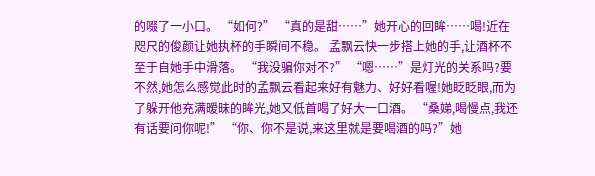的啜了一小口。 “如何?” “真的是甜……”她开心的回眸……喝!近在咫尺的俊颜让她执杯的手瞬间不稳。 孟飘云快一步搭上她的手,让酒杯不至于自她手中滑落。 “我没骗你对不?” “嗯……”是灯光的关系吗?要不然,她怎么感觉此时的孟飘云看起来好有魅力、好好看喔!她眨眨眼,而为了躲开他充满暧昧的眸光,她又低首喝了好大一口酒。 “桑娣,喝慢点,我还有话要问你呢!” “你、你不是说,来这里就是要喝酒的吗?”她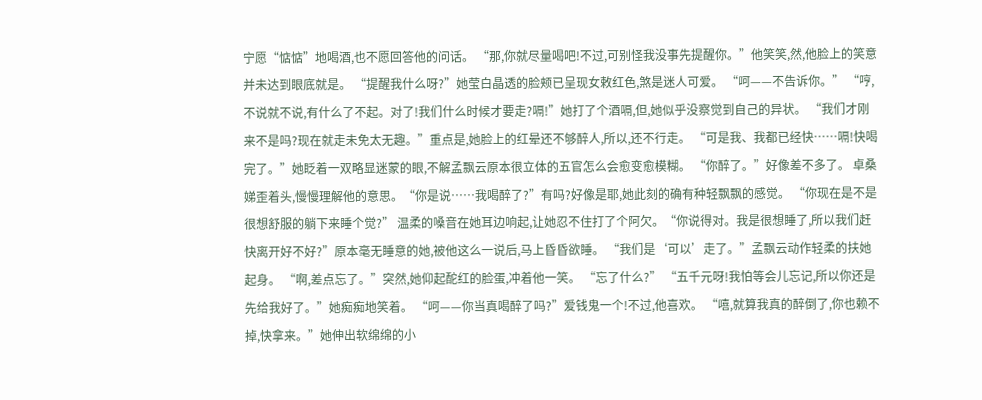宁愿“惦惦”地喝酒,也不愿回答他的问话。 “那,你就尽量喝吧!不过,可别怪我没事先提醒你。”他笑笑,然,他脸上的笑意并未达到眼底就是。 “提醒我什么呀?”她莹白晶透的脸颊已呈现女敕红色,煞是迷人可爱。 “呵——不告诉你。” “哼,不说就不说,有什么了不起。对了!我们什么时候才要走?嗝!”她打了个酒嗝,但,她似乎没察觉到自己的异状。 “我们才刚来不是吗?现在就走未免太无趣。”重点是,她脸上的红晕还不够醉人,所以,还不行走。 “可是我、我都已经快……嗝!快喝完了。”她眨着一双略显迷蒙的眼,不解孟飘云原本很立体的五官怎么会愈变愈模糊。 “你醉了。”好像差不多了。 卓桑娣歪着头,慢慢理解他的意思。“你是说……我喝醉了?”有吗?好像是耶,她此刻的确有种轻飘飘的感觉。 “你现在是不是很想舒服的躺下来睡个觉?” 温柔的嗓音在她耳边响起,让她忍不住打了个阿欠。“你说得对。我是很想睡了,所以我们赶快离开好不好?”原本毫无睡意的她,被他这么一说后,马上昏昏欲睡。 “我们是‘可以’走了。”孟飘云动作轻柔的扶她起身。 “啊,差点忘了。”突然,她仰起酡红的脸蛋,冲着他一笑。 “忘了什么?” “五千元呀!我怕等会儿忘记,所以你还是先给我好了。”她痴痴地笑着。 “呵——你当真喝醉了吗?”爱钱鬼一个!不过,他喜欢。 “嘻,就算我真的醉倒了,你也赖不掉,快拿来。”她伸出软绵绵的小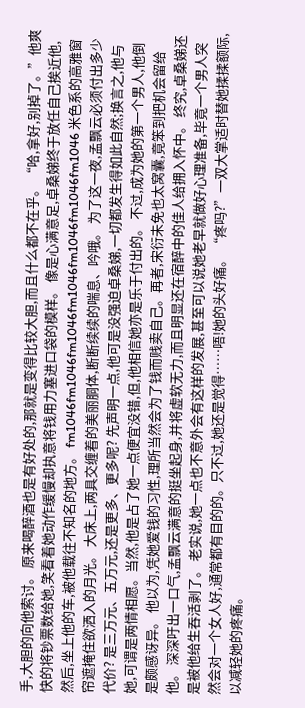手,大胆的向他索讨。 原来喝醉酒也是有好处的,那就是变得比较大胆,而且什么都不在乎。 “哈,拿好,别掉了。”他爽快的将钞票数给她,笑看着她动作缓慢却执意将钱用力塞进口袋的模样。 像是心满意足,卓桑娣终于放任自己挨近他,然后,坐上他的车,被他载往不知名的地方。 fm1046fm1046fm1046fm1046fm1046fm1046fm1046 米色系的高雅窗帘遮掩住欲洒入的月光。 大床上,两具交缠着的美丽胴体,断断续续的喘息、吟哦。 为了这一夜,孟飘云必须付出多少代价? 是三万元、五万元,还是更多、更多呢? 先声明一点,他可是没强迫卓桑娣,一切都发生得如此自然;换言之,他与她,可谓是两情相愿。当然,他是占了她一点便宜没错,但,他相信她亦是乐于付出的。 不过,成为她的第一个男人,他倒是颇感讶异。 他以为,凭她爱钱的习性,理所当然会为了钱而贱卖自己。再者,宋衍未免也太窝囊,竟笨到把机会留给他。 深深吁出一口气,孟飘云满意的挺坐起身,并将虚软无力,而且明显还在宿醉中的佳人给拥入怀中。 终究,卓桑娣还是被他给生吞活剥了。 老实说,她一点也不意外会有这样的发展,甚至可以说她老早就做好心理准备,毕竟一个男人突然会对一个女人好,通常都有目的的。只不过,她还是觉得……唔!她的头好痛。 “疼吗?”一双大掌适时替她揉揉额际,以减轻她的疼痛。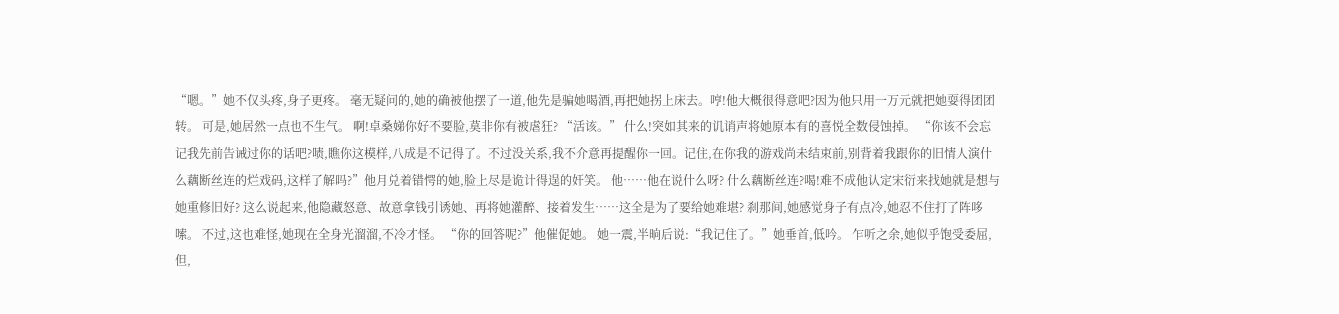“嗯。”她不仅头疼,身子更疼。 毫无疑问的,她的确被他摆了一道,他先是骗她喝酒,再把她拐上床去。哼!他大概很得意吧?因为他只用一万元就把她耍得团团转。 可是,她居然一点也不生气。 啊!卓桑娣你好不要脸,莫非你有被虐狂? “活该。” 什么!突如其来的讥诮声将她原本有的喜悦全数侵蚀掉。 “你该不会忘记我先前告诫过你的话吧?啧,瞧你这模样,八成是不记得了。不过没关系,我不介意再提醒你一回。记住,在你我的游戏尚未结束前,别背着我跟你的旧情人演什么藕断丝连的烂戏码,这样了解吗?”他月兑着错愕的她,脸上尽是诡计得逞的奸笑。 他……他在说什么呀? 什么藕断丝连?喝!难不成他认定宋衍来找她就是想与她重修旧好? 这么说起来,他隐藏怒意、故意拿钱引诱她、再将她灌醉、接着发生……这全是为了要给她难堪? 刹那间,她感觉身子有点冷,她忍不住打了阵哆嗦。 不过,这也难怪,她现在全身光溜溜,不冷才怪。 “你的回答呢?”他催促她。 她一震,半晌后说:“我记住了。”她垂首,低吟。 乍听之余,她似乎饱受委屈,但,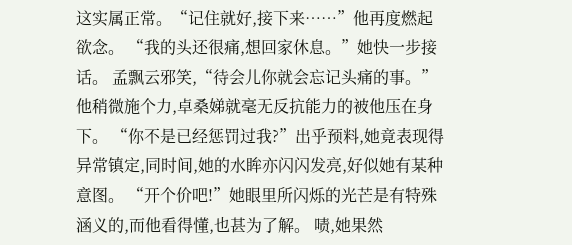这实属正常。“记住就好,接下来……”他再度燃起欲念。 “我的头还很痛,想回家休息。”她快一步接话。 孟飘云邪笑,“待会儿你就会忘记头痛的事。”他稍微施个力,卓桑娣就毫无反抗能力的被他压在身下。 “你不是已经惩罚过我?”出乎预料,她竟表现得异常镇定,同时间,她的水眸亦闪闪发亮,好似她有某种意图。 “开个价吧!”她眼里所闪烁的光芒是有特殊涵义的,而他看得懂,也甚为了解。 啧,她果然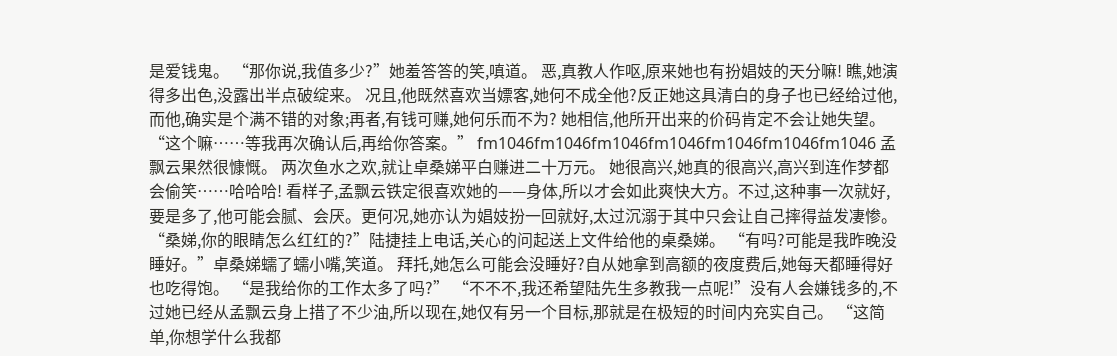是爱钱鬼。 “那你说,我值多少?”她羞答答的笑,嗔道。 恶,真教人作呕,原来她也有扮娼妓的天分嘛! 瞧,她演得多出色,没露出半点破绽来。 况且,他既然喜欢当嫖客,她何不成全他?反正她这具清白的身子也已经给过他,而他,确实是个满不错的对象;再者,有钱可赚,她何乐而不为? 她相信,他所开出来的价码肯定不会让她失望。 “这个嘛……等我再次确认后,再给你答案。” fm1046fm1046fm1046fm1046fm1046fm1046fm1046 孟飘云果然很慷慨。 两次鱼水之欢,就让卓桑娣平白赚进二十万元。 她很高兴,她真的很高兴,高兴到连作梦都会偷笑……哈哈哈! 看样子,孟飘云铁定很喜欢她的——身体,所以才会如此爽快大方。不过,这种事一次就好,要是多了,他可能会腻、会厌。更何况,她亦认为娼妓扮一回就好,太过沉溺于其中只会让自己摔得益发凄惨。 “桑娣,你的眼睛怎么红红的?”陆捷挂上电话,关心的问起送上文件给他的桌桑娣。 “有吗?可能是我昨晚没睡好。”卓桑娣蠕了蠕小嘴,笑道。 拜托,她怎么可能会没睡好?自从她拿到高额的夜度费后,她每天都睡得好也吃得饱。 “是我给你的工作太多了吗?” “不不不,我还希望陆先生多教我一点呢!”没有人会嫌钱多的,不过她已经从孟飘云身上措了不少油,所以现在,她仅有另一个目标,那就是在极短的时间内充实自己。 “这简单,你想学什么我都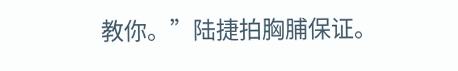教你。”陆捷拍胸脯保证。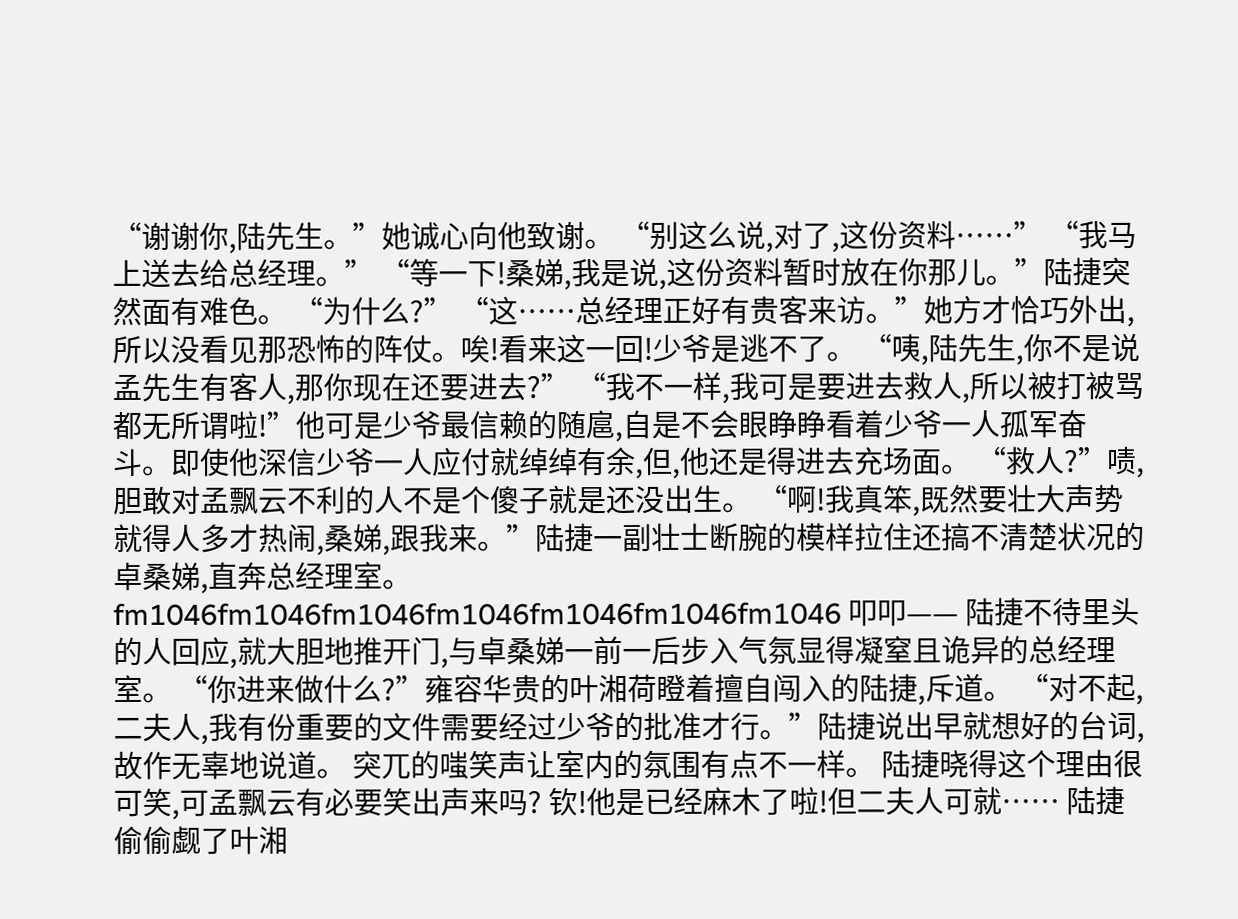“谢谢你,陆先生。”她诚心向他致谢。 “别这么说,对了,这份资料……” “我马上送去给总经理。” “等一下!桑娣,我是说,这份资料暂时放在你那儿。”陆捷突然面有难色。 “为什么?” “这……总经理正好有贵客来访。”她方才恰巧外出,所以没看见那恐怖的阵仗。唉!看来这一回!少爷是逃不了。 “咦,陆先生,你不是说孟先生有客人,那你现在还要进去?” “我不一样,我可是要进去救人,所以被打被骂都无所谓啦!”他可是少爷最信赖的随扈,自是不会眼睁睁看着少爷一人孤军奋斗。即使他深信少爷一人应付就绰绰有余,但,他还是得进去充场面。 “救人?”啧,胆敢对孟飘云不利的人不是个傻子就是还没出生。 “啊!我真笨,既然要壮大声势就得人多才热闹,桑娣,跟我来。”陆捷一副壮士断腕的模样拉住还搞不清楚状况的卓桑娣,直奔总经理室。 fm1046fm1046fm1046fm1046fm1046fm1046fm1046 叩叩—— 陆捷不待里头的人回应,就大胆地推开门,与卓桑娣一前一后步入气氛显得凝窒且诡异的总经理室。 “你进来做什么?”雍容华贵的叶湘荷瞪着擅自闯入的陆捷,斥道。 “对不起,二夫人,我有份重要的文件需要经过少爷的批准才行。”陆捷说出早就想好的台词,故作无辜地说道。 突兀的嗤笑声让室内的氛围有点不一样。 陆捷晓得这个理由很可笑,可孟飘云有必要笑出声来吗? 钦!他是已经麻木了啦!但二夫人可就…… 陆捷偷偷觑了叶湘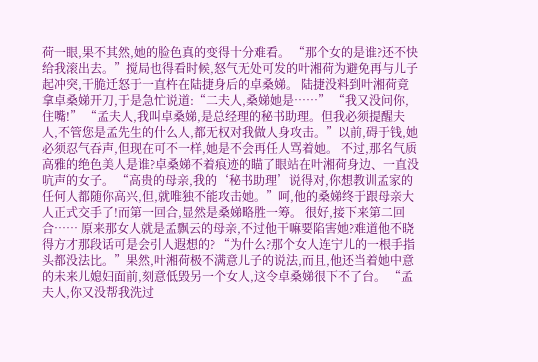荷一眼,果不其然,她的脸色真的变得十分难看。 “那个女的是谁?还不快给我滚出去。”搅局也得看时候,怒气无处可发的叶湘荷为避免再与儿子起冲突,干脆迁怒于一直杵在陆捷身后的卓桑娣。 陆捷没料到叶湘荷竟拿卓桑娣开刀,于是急忙说道:“二夫人,桑娣她是……” “我又没问你,住嘴!” “孟夫人,我叫卓桑娣,是总经理的秘书助理。但我必须提醒夫人,不管您是孟先生的什么人,都无权对我做人身攻击。”以前,碍于钱,她必须忍气吞声,但现在可不一样,她是不会再任人骂着她。 不过,那名气质高雅的绝色美人是谁?卓桑娣不着痕迹的瞄了眼站在叶湘荷身边、一直没吭声的女子。 “高贵的母亲,我的‘秘书助理’说得对,你想教训孟家的任何人都随你高兴,但,就唯独不能攻击她。”呵,他的桑娣终于跟母亲大人正式交手了!而第一回合,显然是桑娣略胜一筹。 很好,接下来第二回合…… 原来那女人就是孟飘云的母亲,不过他干嘛要陷害她?难道他不晓得方才那段话可是会引人遐想的? “为什么?那个女人连宁儿的一根手指头都没法比。”果然,叶湘荷极不满意儿子的说法,而且,他还当着她中意的未来儿媳妇面前,刻意低毁另一个女人,这令卓桑娣很下不了台。 “孟夫人,你又没帮我洗过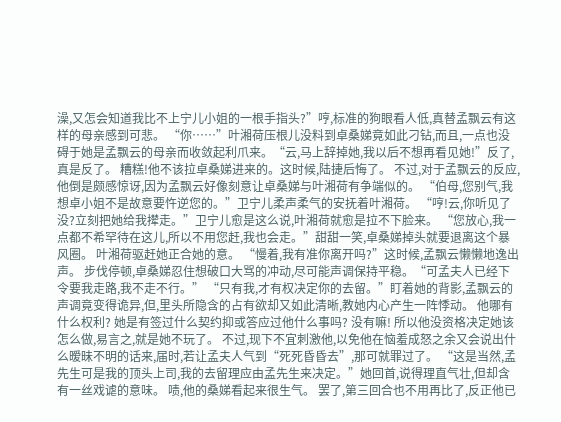澡,又怎会知道我比不上宁儿小姐的一根手指头?”哼,标准的狗眼看人低,真替孟飘云有这样的母亲感到可悲。 “你……”叶湘荷压根儿没料到卓桑娣竟如此刁钻,而且,一点也没碍于她是孟飘云的母亲而收敛起利爪来。“云,马上辞掉她,我以后不想再看见她!”反了,真是反了。 糟糕!他不该拉卓桑娣进来的。这时候,陆捷后悔了。 不过,对于孟飘云的反应,他倒是颇感惊讶,因为孟飘云好像刻意让卓桑娣与叶湘荷有争端似的。 “伯母,您别气,我想卓小姐不是故意要忤逆您的。”卫宁儿柔声柔气的安抚着叶湘荷。 “哼!云,你听见了没?立刻把她给我撵走。”卫宁儿愈是这么说,叶湘荷就愈是拉不下脸来。 “您放心,我一点都不希罕待在这儿,所以不用您赶,我也会走。”甜甜一笑,卓桑娣掉头就要退离这个暴风圈。 叶湘荷驱赶她正合她的意。 “慢着,我有准你离开吗?”这时候,孟飘云懒懒地逸出声。 步伐停顿,卓桑娣忍住想破口大骂的冲动,尽可能声调保持平稳。“可孟夫人已经下令要我走路,我不走不行。” “只有我,才有权决定你的去留。”盯着她的背影,孟飘云的声调竟变得诡异,但,里头所隐含的占有欲却又如此清晰,教她内心产生一阵悸动。 他哪有什么权利? 她是有签过什么契约抑或答应过他什么事吗? 没有嘛! 所以他没资格决定她该怎么做,易言之,就是她不玩了。 不过,现下不宜刺激他,以免他在恼羞成怒之余又会说出什么暧昧不明的话来,届时,若让孟夫人气到“死死昏昏去”,那可就罪过了。 “这是当然,孟先生可是我的顶头上司,我的去留理应由孟先生来决定。”她回首,说得理直气壮,但却含有一丝戏谑的意味。 啧,他的桑娣看起来很生气。 罢了,第三回合也不用再比了,反正他已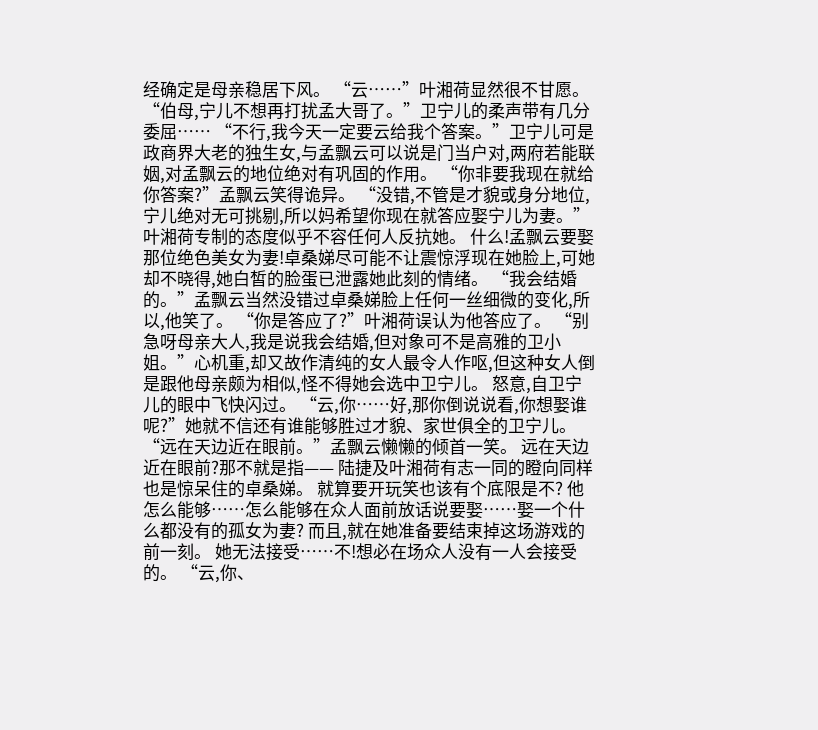经确定是母亲稳居下风。 “云……”叶湘荷显然很不甘愿。 “伯母,宁儿不想再打扰孟大哥了。”卫宁儿的柔声带有几分委屈…… “不行,我今天一定要云给我个答案。”卫宁儿可是政商界大老的独生女,与孟飘云可以说是门当户对,两府若能联姻,对孟飘云的地位绝对有巩固的作用。 “你非要我现在就给你答案?”孟飘云笑得诡异。 “没错,不管是才貌或身分地位,宁儿绝对无可挑剔,所以妈希望你现在就答应娶宁儿为妻。”叶湘荷专制的态度似乎不容任何人反抗她。 什么!孟飘云要娶那位绝色美女为妻!卓桑娣尽可能不让震惊浮现在她脸上,可她却不晓得,她白皙的脸蛋已泄露她此刻的情绪。 “我会结婚的。”孟飘云当然没错过卓桑娣脸上任何一丝细微的变化,所以,他笑了。 “你是答应了?”叶湘荷误认为他答应了。 “别急呀母亲大人,我是说我会结婚,但对象可不是高雅的卫小姐。”心机重,却又故作清纯的女人最令人作呕,但这种女人倒是跟他母亲颇为相似,怪不得她会选中卫宁儿。 怒意,自卫宁儿的眼中飞快闪过。 “云,你……好,那你倒说说看,你想娶谁呢?”她就不信还有谁能够胜过才貌、家世俱全的卫宁儿。 “远在天边近在眼前。”孟飘云懒懒的倾首一笑。 远在天边近在眼前?那不就是指—— 陆捷及叶湘荷有志一同的瞪向同样也是惊呆住的卓桑娣。 就算要开玩笑也该有个底限是不? 他怎么能够……怎么能够在众人面前放话说要娶……娶一个什么都没有的孤女为妻? 而且,就在她准备要结束掉这场游戏的前一刻。 她无法接受……不!想必在场众人没有一人会接受的。 “云,你、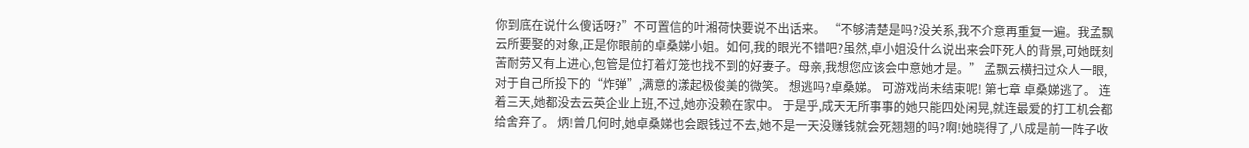你到底在说什么傻话呀?”不可置信的叶湘荷快要说不出话来。 “不够清楚是吗?没关系,我不介意再重复一遍。我孟飘云所要娶的对象,正是你眼前的卓桑娣小姐。如何,我的眼光不错吧?虽然,卓小姐没什么说出来会吓死人的背景,可她既刻苦耐劳又有上进心,包管是位打着灯笼也找不到的好妻子。母亲,我想您应该会中意她才是。” 孟飘云横扫过众人一眼,对于自己所投下的“炸弹”,满意的漾起极俊美的微笑。 想逃吗?卓桑娣。 可游戏尚未结束呢! 第七章 卓桑娣逃了。 连着三天,她都没去云英企业上班,不过,她亦没赖在家中。 于是乎,成天无所事事的她只能四处闲晃,就连最爱的打工机会都给舍弃了。 炳!曾几何时,她卓桑娣也会跟钱过不去,她不是一天没赚钱就会死翘翘的吗?啊!她晓得了,八成是前一阵子收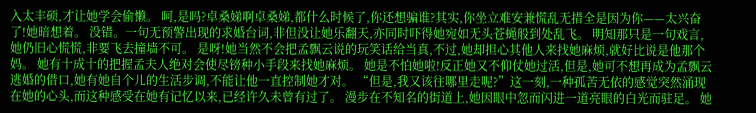入太丰硕,才让她学会偷懒。 呵,是吗?卓桑娣啊卓桑娣,都什么时候了,你还想骗谁?其实,你坐立难安兼慌乱无措全是因为你——太兴奋了!她暗想着。 没错。一句无预警出现的求婚台词,非但没让她乐翻天,亦同时吓得她宛如无头苍蝇般到处乱飞。 明知那只是一句戏言,她仍旧心慌慌,非要飞去撞墙不可。 是呀!她当然不会把孟飘云说的玩笑话给当真,不过,她却担心其他人来找她麻烦,就好比说是他那个妈。 她有十成十的把握孟夫人绝对会使尽镑种小手段来找她麻烦。 她是不怕她啦!反正她又不仰仗她过活,但是,她可不想再成为孟飘云逃婚的借口,她有她自个儿的生活步调,不能让他一直控制她才对。 “但是,我又该往哪里走呢?”这一刻,一种孤苦无依的感觉突然涌现在她的心头,而这种感受在她有记忆以来,已经许久未曾有过了。 漫步在不知名的街道上,她因眼中忽而闪进一道亮眼的白光而驻足。 她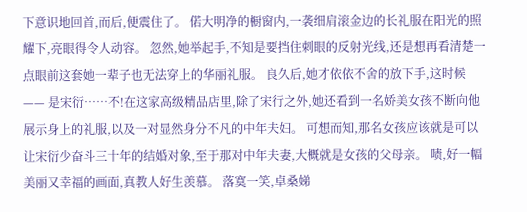下意识地回首,而后,便震住了。 偌大明净的橱窗内,一袭细肩滚金边的长礼服在阳光的照耀下,亮眼得令人动容。 忽然,她举起手,不知是要挡住刺眼的反射光线,还是想再看清楚一点眼前这套她一辈子也无法穿上的华丽礼服。 良久后,她才依依不舍的放下手,这时候—— 是宋衍……不!在这家高级精品店里,除了宋行之外,她还看到一名娇美女孩不断向他展示身上的礼服,以及一对显然身分不凡的中年夫妇。 可想而知,那名女孩应该就是可以让宋衍少奋斗三十年的结婚对象,至于那对中年夫妻,大概就是女孩的父母亲。 啧,好一幅美丽又幸福的画面,真教人好生羡慕。 落寞一笑,卓桑娣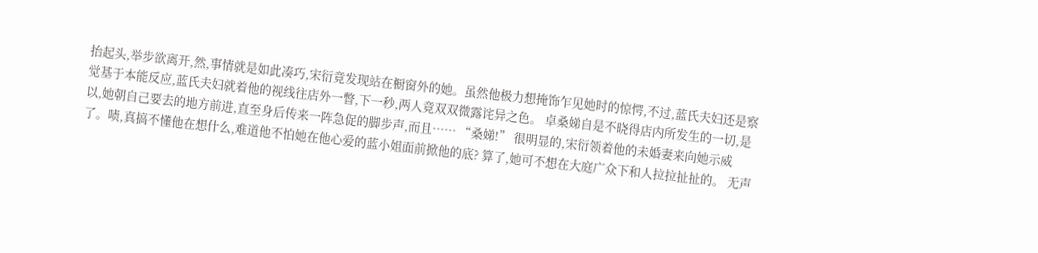抬起头,举步欲离开,然,事情就是如此凑巧,宋衍竟发现站在橱窗外的她。虽然他极力想掩饰乍见她时的惊愕,不过,蓝氏夫妇还是察觉基于本能反应,蓝氏夫妇就着他的视线往店外一瞥,下一秒,两人竟双双微露诧异之色。 卓桑娣自是不晓得店内所发生的一切,是以,她朝自己要去的地方前进,直至身后传来一阵急促的脚步声,而且…… “桑娣!” 很明显的,宋衍领着他的未婚妻来向她示威了。啧,真搞不懂他在想什么,难道他不怕她在他心爱的蓝小姐面前掀他的底? 算了,她可不想在大庭广众下和人拉拉扯扯的。 无声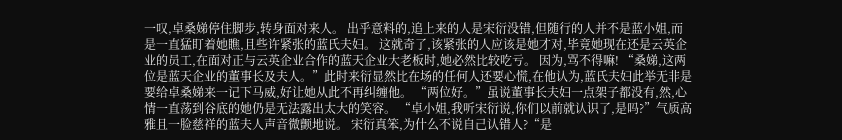一叹,卓桑娣停住脚步,转身面对来人。 出乎意料的,追上来的人是宋衍没错,但随行的人并不是蓝小姐,而是一直猛盯着她瞧,且些许紧张的蓝氏夫妇。 这就奇了,该紧张的人应该是她才对,毕竟她现在还是云英企业的员工,在面对正与云英企业合作的蓝天企业大老板时,她必然比较吃亏。 因为,骂不得嘛! “桑娣,这两位是蓝天企业的董事长及夫人。”此时来衍显然比在场的任何人还要心慌,在他认为,蓝氏夫妇此举无非是要给卓桑娣来一记下马威,好让她从此不再纠缠他。 “两位好。”虽说董事长夫妇一点架子都没有,然,心情一直荡到谷底的她仍是无法露出太大的笑容。 “卓小姐,我听宋衍说,你们以前就认识了,是吗?”气质高雅且一脸慈祥的蓝夫人声音微颤地说。 宋衍真笨,为什么不说自己认错人?“是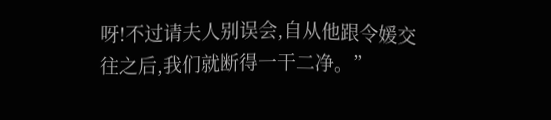呀!不过请夫人别误会,自从他跟令媛交往之后,我们就断得一干二净。”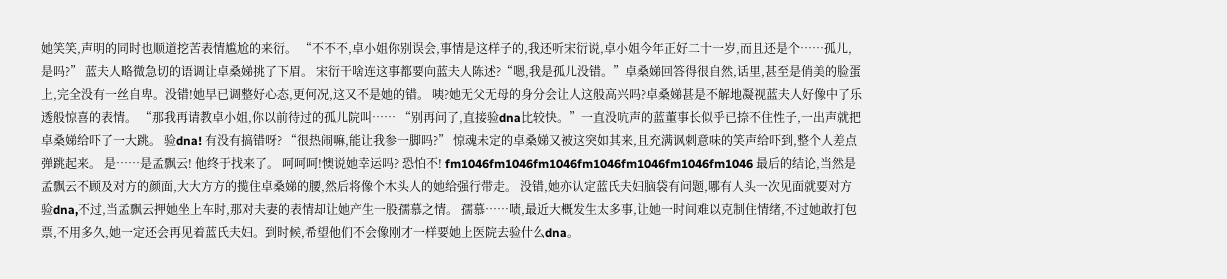她笑笑,声明的同时也顺道挖苦表情尴尬的来衍。 “不不不,卓小姐你别误会,事情是这样子的,我还听宋衍说,卓小姐今年正好二十一岁,而且还是个……孤儿,是吗?” 蓝夫人略微急切的语调让卓桑娣挑了下眉。 宋衍干啥连这事都要向蓝夫人陈述?“嗯,我是孤儿没错。”卓桑娣回答得很自然,话里,甚至是俏美的脸蛋上,完全没有一丝自卑。没错!她早已调整好心态,更何况,这又不是她的错。 咦?她无父无母的身分会让人这般高兴吗?卓桑娣甚是不解地凝视蓝夫人好像中了乐透般惊喜的表情。 “那我再请教卓小姐,你以前待过的孤儿院叫…… “别再问了,直接验dna比较快。”一直没吭声的蓝董事长似乎已捺不住性子,一出声就把卓桑娣给吓了一大跳。 验dna! 有没有搞错呀? “很热闹嘛,能让我参一脚吗?” 惊魂未定的卓桑娣又被这突如其来,且充满讽刺意味的笑声给吓到,整个人差点弹跳起来。 是……是孟飘云! 他终于找来了。 呵呵呵!懊说她幸运吗? 恐怕不! fm1046fm1046fm1046fm1046fm1046fm1046fm1046 最后的结论,当然是孟飘云不顾及对方的颜面,大大方方的揽住卓桑娣的腰,然后将像个木头人的她给强行带走。 没错,她亦认定蓝氏夫妇脑袋有问题,哪有人头一次见面就要对方验dna,不过,当孟飘云押她坐上车时,那对夫妻的表情却让她产生一股孺慕之情。 孺慕……啧,最近大概发生太多事,让她一时间难以克制住情绪,不过她敢打包票,不用多久,她一定还会再见着蓝氏夫妇。到时候,希望他们不会像刚才一样要她上医院去验什么dna。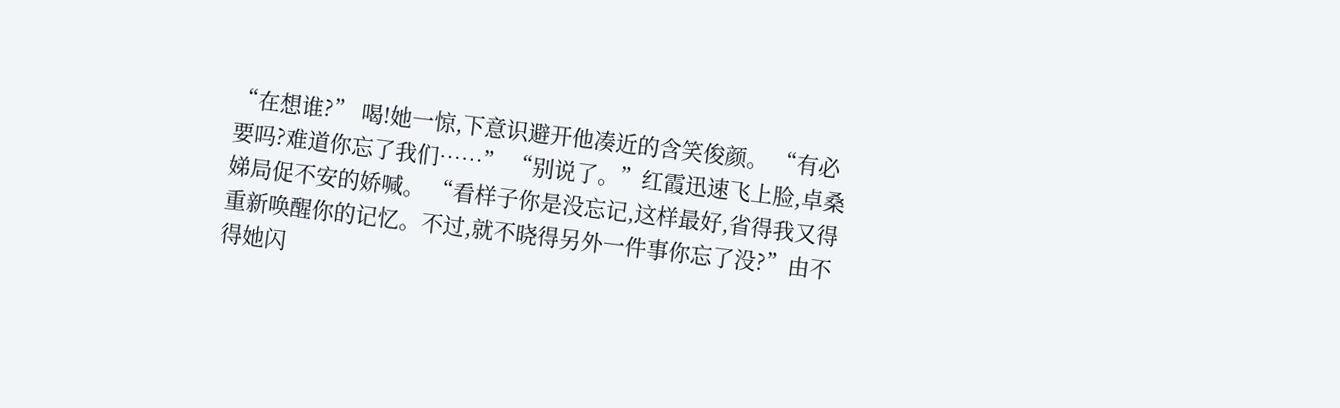“在想谁?” 喝!她一惊,下意识避开他凑近的含笑俊颜。 “有必要吗?难道你忘了我们……” “别说了。”红霞迅速飞上脸,卓桑娣局促不安的娇喊。 “看样子你是没忘记,这样最好,省得我又得重新唤醒你的记忆。不过,就不晓得另外一件事你忘了没?”由不得她闪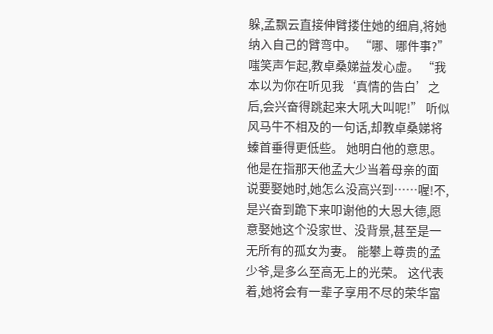躲,孟飘云直接伸臂搂住她的细肩,将她纳入自己的臂弯中。 “哪、哪件事?” 嗤笑声乍起,教卓桑娣益发心虚。 “我本以为你在听见我‘真情的告白’之后,会兴奋得跳起来大吼大叫呢!” 听似风马牛不相及的一句话,却教卓桑娣将螓首垂得更低些。 她明白他的意思。 他是在指那天他孟大少当着母亲的面说要娶她时,她怎么没高兴到……喔!不,是兴奋到跪下来叩谢他的大恩大德,愿意娶她这个没家世、没背景,甚至是一无所有的孤女为妻。 能攀上尊贵的孟少爷,是多么至高无上的光荣。 这代表着,她将会有一辈子享用不尽的荣华富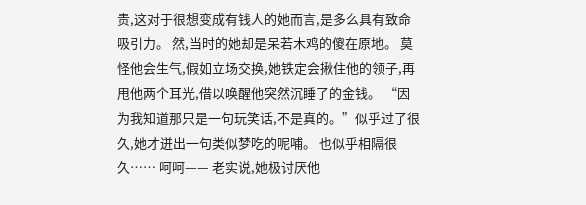贵,这对于很想变成有钱人的她而言,是多么具有致命吸引力。 然,当时的她却是呆若木鸡的傻在原地。 莫怪他会生气,假如立场交换,她铁定会揪住他的领子,再甩他两个耳光,借以唤醒他突然沉睡了的金钱。 “因为我知道那只是一句玩笑话,不是真的。”似乎过了很久,她才迸出一句类似梦吃的呢哺。 也似乎相隔很久…… 呵呵—— 老实说,她极讨厌他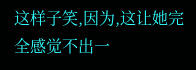这样子笑,因为,这让她完全感觉不出一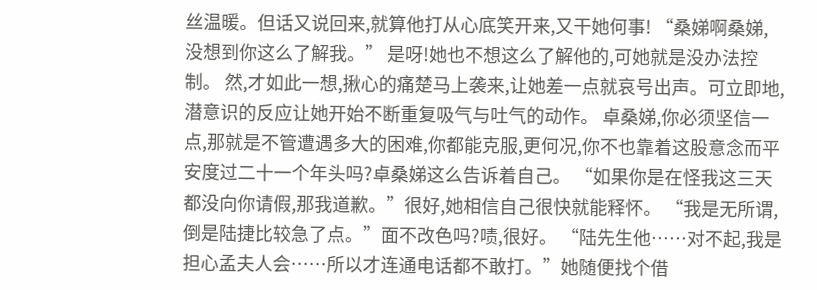丝温暖。但话又说回来,就算他打从心底笑开来,又干她何事! “桑娣啊桑娣,没想到你这么了解我。” 是呀!她也不想这么了解他的,可她就是没办法控制。 然,才如此一想,揪心的痛楚马上袭来,让她差一点就哀号出声。可立即地,潜意识的反应让她开始不断重复吸气与吐气的动作。 卓桑娣,你必须坚信一点,那就是不管遭遇多大的困难,你都能克服,更何况,你不也靠着这股意念而平安度过二十一个年头吗?卓桑娣这么告诉着自己。 “如果你是在怪我这三天都没向你请假,那我道歉。”很好,她相信自己很快就能释怀。 “我是无所谓,倒是陆捷比较急了点。”面不改色吗?啧,很好。 “陆先生他……对不起,我是担心孟夫人会……所以才连通电话都不敢打。”她随便找个借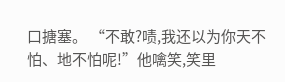口搪塞。 “不敢?啧,我还以为你天不怕、地不怕呢!”他噙笑,笑里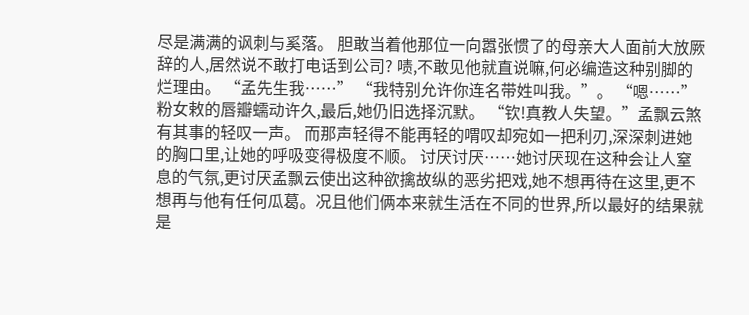尽是满满的讽刺与奚落。 胆敢当着他那位一向嚣张惯了的母亲大人面前大放厥辞的人,居然说不敢打电话到公司? 啧,不敢见他就直说嘛,何必编造这种别脚的烂理由。 “孟先生我……” “我特别允许你连名带姓叫我。”。 “嗯……”粉女敕的唇瓣蠕动许久,最后,她仍旧选择沉默。 “钦!真教人失望。”孟飘云煞有其事的轻叹一声。 而那声轻得不能再轻的喟叹却宛如一把利刃,深深刺进她的胸口里,让她的呼吸变得极度不顺。 讨厌讨厌……她讨厌现在这种会让人窒息的气氛,更讨厌孟飘云使出这种欲擒故纵的恶劣把戏,她不想再待在这里,更不想再与他有任何瓜葛。况且他们俩本来就生活在不同的世界,所以最好的结果就是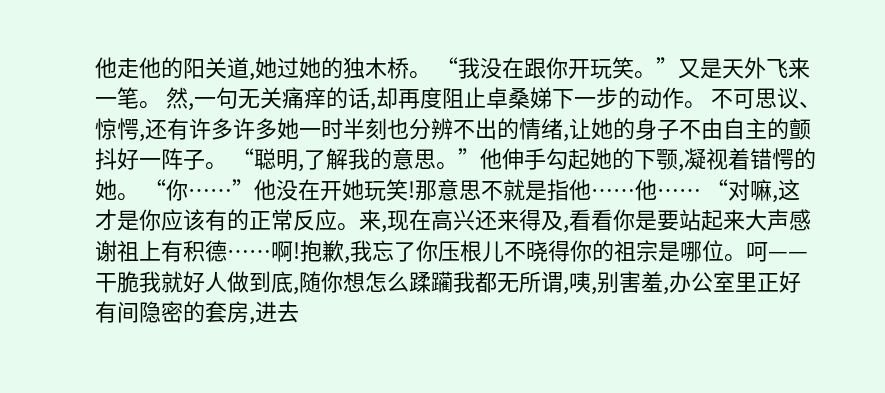他走他的阳关道,她过她的独木桥。 “我没在跟你开玩笑。”又是天外飞来一笔。 然,一句无关痛痒的话,却再度阻止卓桑娣下一步的动作。 不可思议、惊愕,还有许多许多她一时半刻也分辨不出的情绪,让她的身子不由自主的颤抖好一阵子。 “聪明,了解我的意思。”他伸手勾起她的下颚,凝视着错愕的她。 “你……”他没在开她玩笑!那意思不就是指他……他…… “对嘛,这才是你应该有的正常反应。来,现在高兴还来得及,看看你是要站起来大声感谢祖上有积德……啊!抱歉,我忘了你压根儿不晓得你的祖宗是哪位。呵——干脆我就好人做到底,随你想怎么蹂躏我都无所谓,咦,别害羞,办公室里正好有间隐密的套房,进去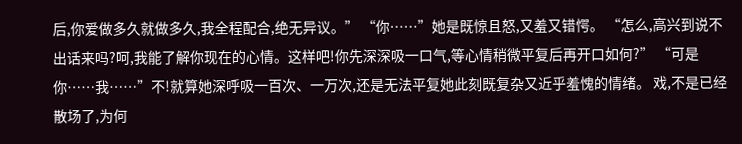后,你爱做多久就做多久,我全程配合,绝无异议。” “你……”她是既惊且怒,又羞又错愕。 “怎么,高兴到说不出话来吗?呵,我能了解你现在的心情。这样吧!你先深深吸一口气,等心情稍微平复后再开口如何?” “可是你……我……”不!就算她深呼吸一百次、一万次,还是无法平复她此刻既复杂又近乎羞愧的情绪。 戏,不是已经散场了,为何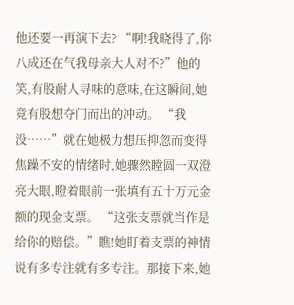他还要一再演下去? “啊!我晓得了,你八成还在气我母亲大人对不?”他的笑,有股耐人寻味的意味,在这瞬间,她竟有股想夺门而出的冲动。 “我没……”就在她极力想压抑忽而变得焦躁不安的情绪时,她骤然瞠圆一双澄亮大眼,瞪着眼前一张填有五十万元金额的现金支票。 “这张支票就当作是给你的赔偿。”瞧!她盯着支票的神情说有多专注就有多专注。那接下来,她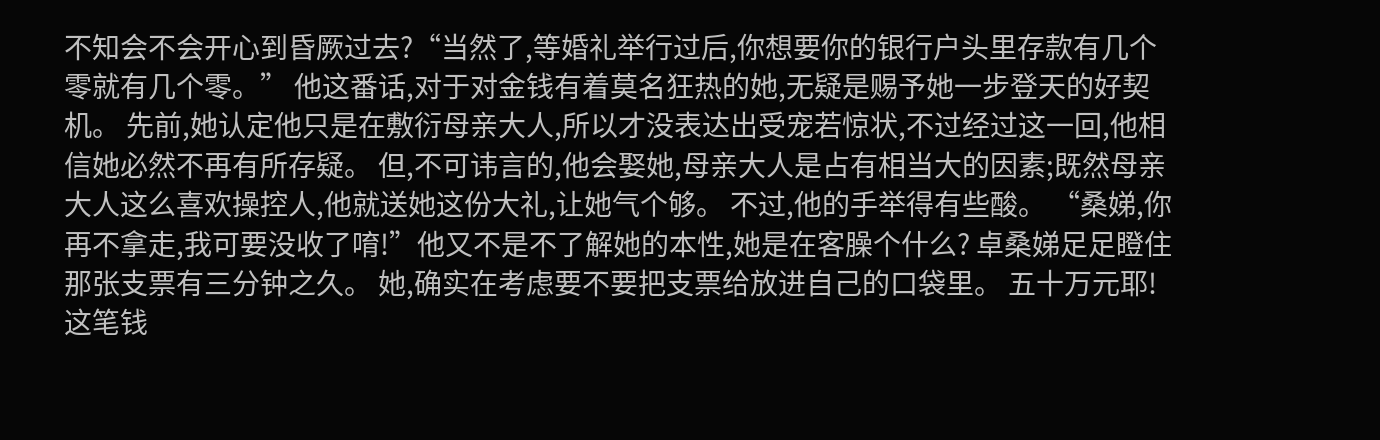不知会不会开心到昏厥过去?“当然了,等婚礼举行过后,你想要你的银行户头里存款有几个零就有几个零。” 他这番话,对于对金钱有着莫名狂热的她,无疑是赐予她一步登天的好契机。 先前,她认定他只是在敷衍母亲大人,所以才没表达出受宠若惊状,不过经过这一回,他相信她必然不再有所存疑。 但,不可讳言的,他会娶她,母亲大人是占有相当大的因素;既然母亲大人这么喜欢操控人,他就送她这份大礼,让她气个够。 不过,他的手举得有些酸。 “桑娣,你再不拿走,我可要没收了唷!”他又不是不了解她的本性,她是在客臊个什么? 卓桑娣足足瞪住那张支票有三分钟之久。 她,确实在考虑要不要把支票给放进自己的口袋里。 五十万元耶! 这笔钱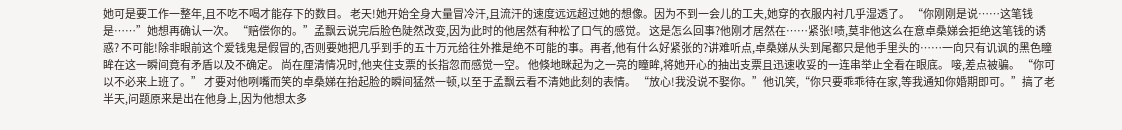她可是要工作一整年,且不吃不喝才能存下的数目。 老天!她开始全身大量冒冷汗,且流汗的速度远远超过她的想像。因为不到一会儿的工夫,她穿的衣服内衬几乎湿透了。 “你刚刚是说……这笔钱是……”她想再确认一次。 “赔偿你的。”孟飘云说完后脸色陡然改变,因为此时的他居然有种松了口气的感觉。 这是怎么回事?他刚才居然在……紧张!啧,莫非他这么在意卓桑娣会拒绝这笔钱的诱惑? 不可能!除非眼前这个爱钱鬼是假冒的,否则要她把几乎到手的五十万元给往外推是绝不可能的事。再者,他有什么好紧张的?讲难听点,卓桑娣从头到尾都只是他手里头的……一向只有讥讽的黑色瞳眸在这一瞬间竟有矛盾以及不确定。 尚在厘清情况时,他夹住支票的长指忽而感觉一空。 他倏地眯起为之一亮的瞳眸,将她开心的抽出支票且迅速收妥的一连串举止全看在眼底。 唼,差点被骗。 “你可以不必来上班了。” 才要对他咧嘴而笑的卓桑娣在抬起脸的瞬间猛然一顿,以至于孟飘云看不清她此刻的表情。 “放心!我没说不娶你。”他讥笑,“你只要乖乖待在家,等我通知你婚期即可。”搞了老半天,问题原来是出在他身上,因为他想太多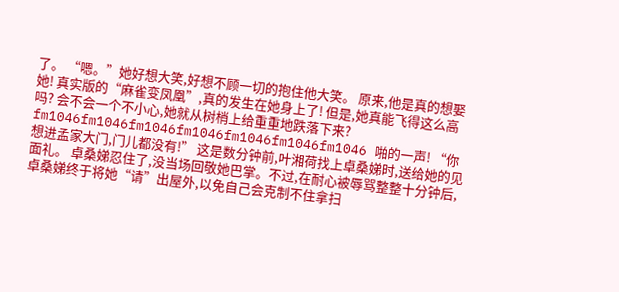了。 “嗯。”她好想大笑,好想不顾一切的抱住他大笑。 原来,他是真的想娶她! 真实版的“麻雀变凤凰”,真的发生在她身上了! 但是,她真能飞得这么高吗? 会不会一个不小心,她就从树梢上给重重地跌落下来? fm1046fm1046fm1046fm1046fm1046fm1046fm1046 啪的一声! “你想进孟家大门,门儿都没有!” 这是数分钟前,叶湘荷找上卓桑娣时,送给她的见面礼。 卓桑娣忍住了,没当场回敬她巴掌。不过,在耐心被辱骂整整十分钟后,卓桑娣终于将她“请”出屋外,以免自己会克制不住拿扫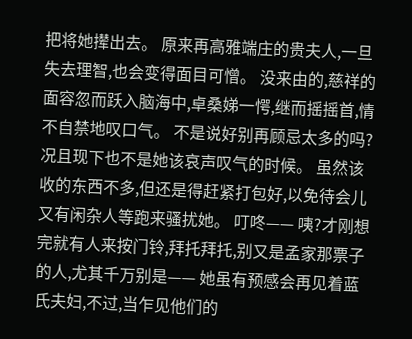把将她撵出去。 原来再高雅端庄的贵夫人,一旦失去理智,也会变得面目可憎。 没来由的,慈祥的面容忽而跃入脑海中,卓桑娣一愕,继而摇摇首,情不自禁地叹口气。 不是说好别再顾忌太多的吗?况且现下也不是她该哀声叹气的时候。 虽然该收的东西不多,但还是得赶紧打包好,以免待会儿又有闲杂人等跑来骚扰她。 叮咚—— 咦?才刚想完就有人来按门铃,拜托拜托,别又是孟家那票子的人,尤其千万别是—— 她虽有预感会再见着蓝氏夫妇,不过,当乍见他们的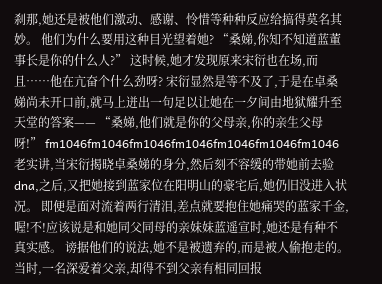刹那,她还是被他们激动、感谢、怜惜等种种反应给搞得莫名其妙。 他们为什么要用这种目光望着她? “桑娣,你知不知道蓝董事长是你的什么人?” 这时候,她才发现原来宋衍也在场,而且……他在亢奋个什么劲呀? 宋衍显然是等不及了,于是在卓桑娣尚未开口前,就马上迸出一句足以让她在一夕间由地狱耀升至天堂的答案—— “桑娣,他们就是你的父母亲,你的亲生父母呀!” fm1046fm1046fm1046fm1046fm1046fm1046fm1046 老实讲,当宋衍揭晓卓桑娣的身分,然后刻不容缓的带她前去验dna,之后,又把她接到蓝家位在阳明山的豪宅后,她仍旧没进入状况。 即便是面对流着两行清泪,差点就要抱住她痛哭的蓝家千金,喔!不!应该说是和她同父同母的亲妹妹蓝遥宣时,她还是有种不真实感。 谤据他们的说法,她不是被遗弃的,而是被人偷抱走的。 当时,一名深爱着父亲,却得不到父亲有相同回报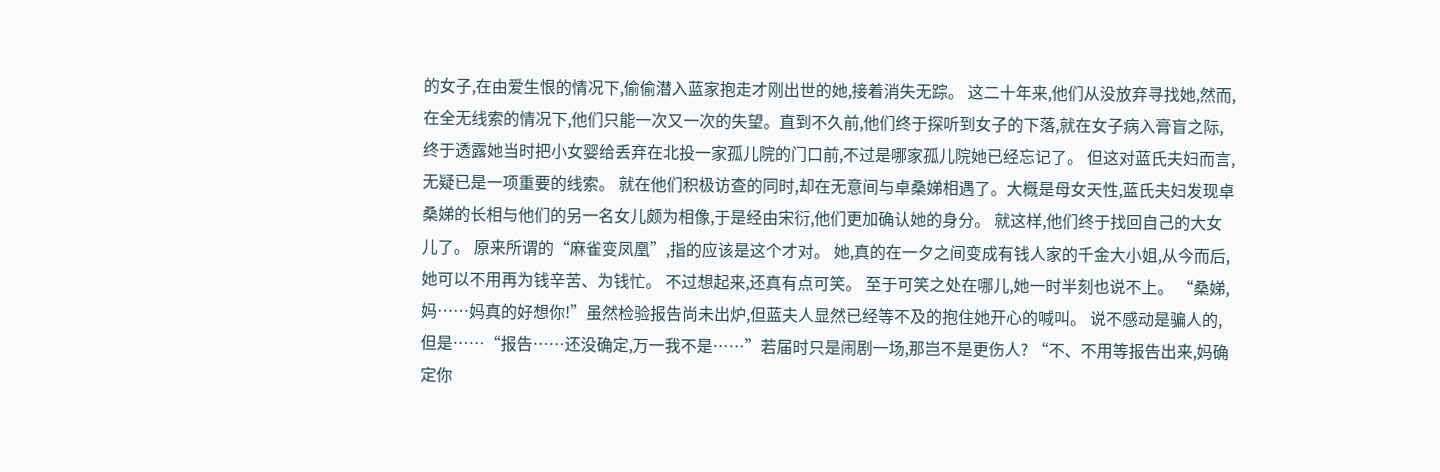的女子,在由爱生恨的情况下,偷偷潜入蓝家抱走才刚出世的她,接着消失无踪。 这二十年来,他们从没放弃寻找她,然而,在全无线索的情况下,他们只能一次又一次的失望。直到不久前,他们终于探听到女子的下落,就在女子病入膏盲之际,终于透露她当时把小女婴给丢弃在北投一家孤儿院的门口前,不过是哪家孤儿院她已经忘记了。 但这对蓝氏夫妇而言,无疑已是一项重要的线索。 就在他们积极访查的同时,却在无意间与卓桑娣相遇了。大概是母女天性,蓝氏夫妇发现卓桑娣的长相与他们的另一名女儿颇为相像,于是经由宋衍,他们更加确认她的身分。 就这样,他们终于找回自己的大女儿了。 原来所谓的“麻雀变凤凰”,指的应该是这个才对。 她,真的在一夕之间变成有钱人家的千金大小姐,从今而后,她可以不用再为钱辛苦、为钱忙。 不过想起来,还真有点可笑。 至于可笑之处在哪儿,她一时半刻也说不上。 “桑娣,妈……妈真的好想你!”虽然检验报告尚未出炉,但蓝夫人显然已经等不及的抱住她开心的喊叫。 说不感动是骗人的,但是……“报告……还没确定,万一我不是……”若届时只是闹剧一场,那岂不是更伤人? “不、不用等报告出来,妈确定你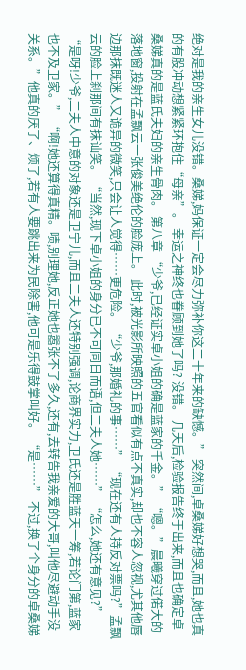绝对是我的亲生女儿没错。桑娣,妈保证一定会尽力弥补你这二十年来的缺憾。” 突然间,卓桑娣好想哭,而且,她也真的有股冲动想紧紧环抱住“母亲”。 幸运之神终也眷顾到她了吗? 没错。 几天后,检验报告终于出来,而且也确定卓桑娣真的是蓝氏夫妇的亲生骨肉。 第八章 “少爷,已经证实卓小姐的确是蓝家的千金。” “嗯。”晨曦穿过偌大的落地窗,投射在孟飘云一张俊美绝伦的脸庞上。 此时,被光影所映照的五官看似有点不真实,却也不容人忽视,尤其他唇边那抹既迷人又诡异的微笑,只会让人觉得……更危险。 “少爷,那婚礼的事……” “现在还有人持反对票吗?”孟飘云的脸上刹那间有抹讪笑。 “当然,现下卓小姐的身分已不可同日而语,但二夫人她……” “怎么,她还有意见?” “是呀!少爷,二夫人中意的对象还是卫宁儿,而且二夫人还特别强调,论商界实力,卫氏还是胜蓝天一筹,若论门第,蓝家也不及卫家。” “啊!她还算得真精。啧,别理她,反正她也嚣张不了多久,还有,去转告我亲爱的大哥,叫他尽避动手没关系。”他真的厌了、烦了,若有人要跳出来为民除害,他可是乐得鼓掌叫好。 “是……” 不过,换了个身分的卓桑娣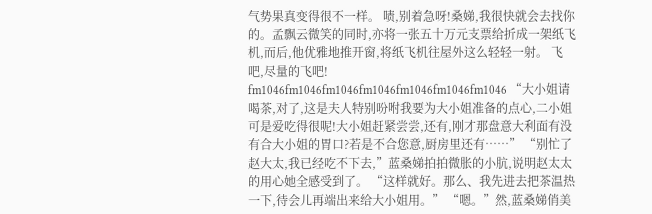气势果真变得很不一样。 啧,别着急呀!桑娣,我很快就会去找你的。孟飘云微笑的同时,亦将一张五十万元支票给折成一架纸飞机,而后,他优雅地推开窗,将纸飞机往屋外这么轻轻一射。 飞吧,尽量的飞吧! fm1046fm1046fm1046fm1046fm1046fm1046fm1046 “大小姐请喝茶,对了,这是夫人特别吩咐我要为大小姐准备的点心,二小姐可是爱吃得很呢!大小姐赶紧尝尝,还有,刚才那盘意大利面有没有合大小姐的胃口?若是不合您意,厨房里还有……” “别忙了赵大太,我已经吃不下去,”蓝桑娣拍拍微胀的小肮,说明赵太太的用心她全感受到了。 “这样就好。那么、我先进去把茶温热一下,待会儿再端出来给大小姐用。” “嗯。”然,蓝桑娣俏美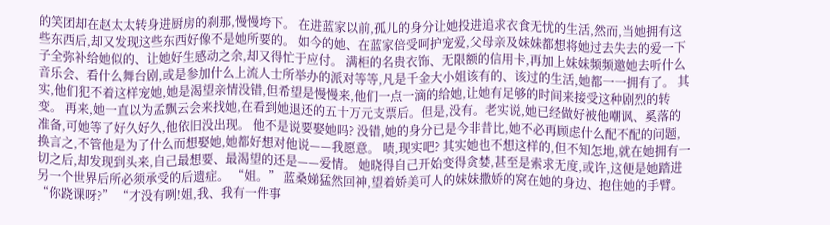的笑团却在赵太太转身进厨房的刹那,慢慢垮下。 在进蓝家以前,孤儿的身分让她投进追求衣食无忧的生活,然而,当她拥有这些东西后,却又发现这些东西好像不是她所要的。 如今的她、在蓝家倍受呵护宠爱,父母亲及妹妹都想将她过去失去的爱一下子全弥补给她似的、让她好生感动之余,却又得忙于应付。 满柜的名贵衣饰、无限额的信用卡,再加上妹妹频频邀她去听什么音乐会、看什么舞台剧,或是参加什么上流人士所举办的派对等等,凡是千金大小姐该有的、该过的生活,她都一一拥有了。 其实,他们犯不着这样宠她,她是渴望亲情没错,但希望是慢慢来,他们一点一滴的给她,让她有足够的时间来接受这种剧烈的转变。 再来,她一直以为孟飘云会来找她,在看到她退还的五十万元支票后。但是,没有。老实说,她已经做好被他嘲讽、奚落的准备,可她等了好久好久,他依旧没出现。 他不是说要娶她吗? 没错,她的身分已是今非昔比,她不必再顾虑什么配不配的问题,换言之,不管他是为了什么而想娶她,她都好想对他说——我愿意。 啧,现实吧? 其实她也不想这样的,但不知怎地,就在她拥有一切之后,却发现到头来,自己最想要、最渴望的还是——爱情。 她晓得自己开始变得贪婪,甚至是索求无度,或许,这便是她踏进另一个世界后所必须承受的后遗症。 “姐。” 蓝桑娣猛然回神,望着娇美可人的妹妹撒娇的窝在她的身边、抱住她的手臂。 “你跷课呀?” “才没有咧!姐,我、我有一件事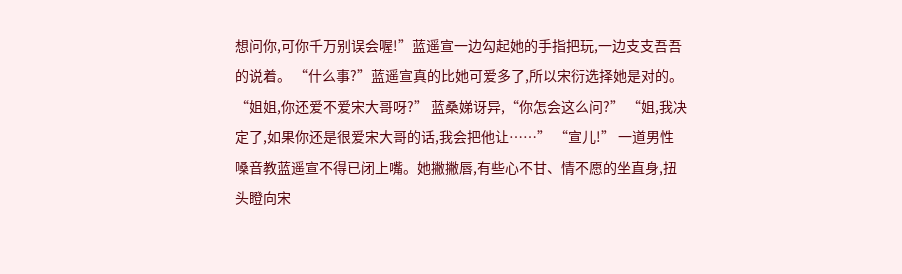想问你,可你千万别误会喔!”蓝遥宣一边勾起她的手指把玩,一边支支吾吾的说着。 “什么事?”蓝遥宣真的比她可爱多了,所以宋衍选择她是对的。 “姐姐,你还爱不爱宋大哥呀?” 蓝桑娣讶异,“你怎会这么问?” “姐,我决定了,如果你还是很爱宋大哥的话,我会把他让……” “宣儿!” 一道男性嗓音教蓝遥宣不得已闭上嘴。她撇撇唇,有些心不甘、情不愿的坐直身,扭头瞪向宋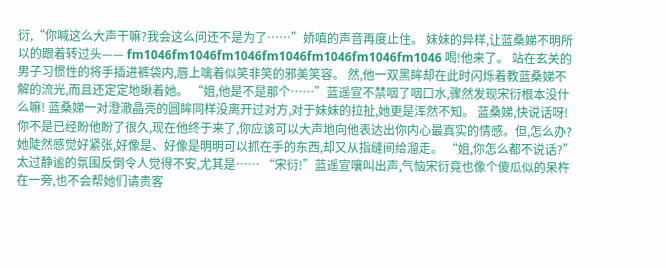衍,“你喊这么大声干嘛?我会这么问还不是为了……”娇嗔的声音再度止住。 妹妹的异样,让蓝桑娣不明所以的跟着转过头—— fm1046fm1046fm1046fm1046fm1046fm1046fm1046 喝!他来了。 站在玄关的男子习惯性的将手插进裤袋内,唇上噙着似笑非笑的邪美笑容。 然,他一双黑眸却在此时闪烁着教蓝桑娣不解的流光,而且还定定地瞅着她。 “姐,他是不是那个……”蓝遥宣不禁咽了咽口水,骤然发现宋衍根本没什么嘛! 蓝桑娣一对澄澈晶亮的圆眸同样没离开过对方,对于妹妹的拉扯,她更是浑然不知。 蓝桑娣,快说话呀!你不是已经盼他盼了很久,现在他终于来了,你应该可以大声地向他表达出你内心最真实的情感。但,怎么办?她陡然感觉好紧张,好像是、好像是明明可以抓在手的东西,却又从指缝间给溜走。 “姐,你怎么都不说话?”太过静谧的氛围反倒令人觉得不安,尤其是…… “宋衍!”蓝遥宣嚷叫出声,气恼宋衍竟也像个傻瓜似的呆杵在一旁,也不会帮她们请贵客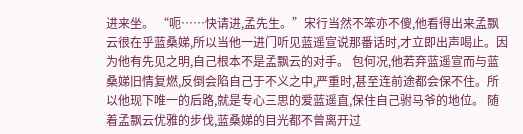进来坐。 “呃……快请进,孟先生。”宋行当然不笨亦不傻,他看得出来孟飘云很在乎蓝桑娣,所以当他一进门听见蓝遥宣说那番话时,才立即出声喝止。因为他有先见之明,自己根本不是孟飘云的对手。 包何况,他若弃蓝遥宣而与蓝桑娣旧情复燃,反倒会陷自己于不义之中,严重时,甚至连前途都会保不住。所以他现下唯一的后路,就是专心三思的爱蓝遥直,保住自己驸马爷的地位。 随着孟飘云优雅的步伐,蓝桑娣的目光都不曾离开过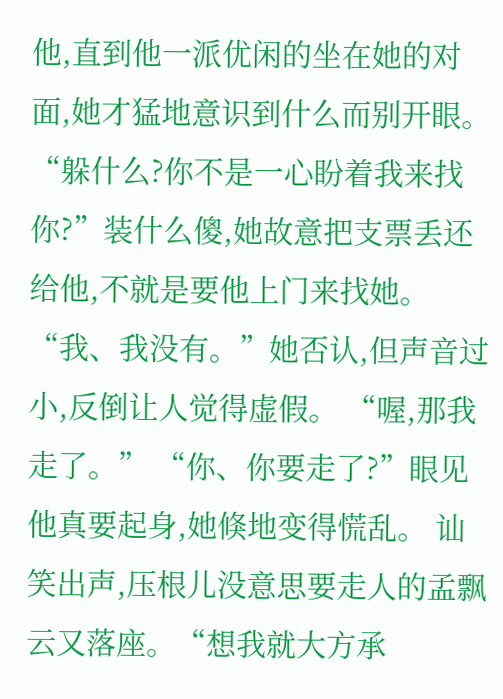他,直到他一派优闲的坐在她的对面,她才猛地意识到什么而别开眼。 “躲什么?你不是一心盼着我来找你?”装什么傻,她故意把支票丢还给他,不就是要他上门来找她。 “我、我没有。”她否认,但声音过小,反倒让人觉得虚假。 “喔,那我走了。” “你、你要走了?”眼见他真要起身,她倏地变得慌乱。 讪笑出声,压根儿没意思要走人的孟飘云又落座。“想我就大方承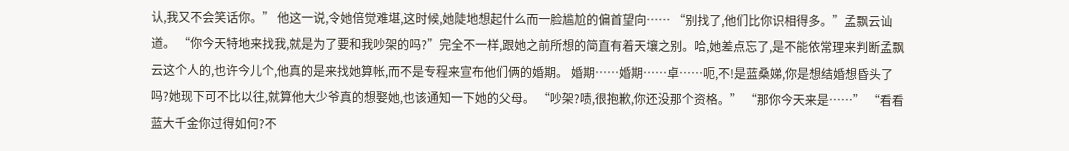认,我又不会笑话你。” 他这一说,令她倍觉难堪,这时候,她陡地想起什么而一脸尴尬的偏首望向…… “别找了,他们比你识相得多。”孟飘云讪道。 “你今天特地来找我,就是为了要和我吵架的吗?”完全不一样,跟她之前所想的简直有着天壤之别。哈,她差点忘了,是不能依常理来判断孟飘云这个人的,也许今儿个,他真的是来找她算帐,而不是专程来宣布他们俩的婚期。 婚期……婚期……卓……呃,不!是蓝桑娣,你是想结婚想昏头了吗?她现下可不比以往,就算他大少爷真的想娶她,也该通知一下她的父母。 “吵架?啧,很抱歉,你还没那个资格。” “那你今天来是……” “看看蓝大千金你过得如何?不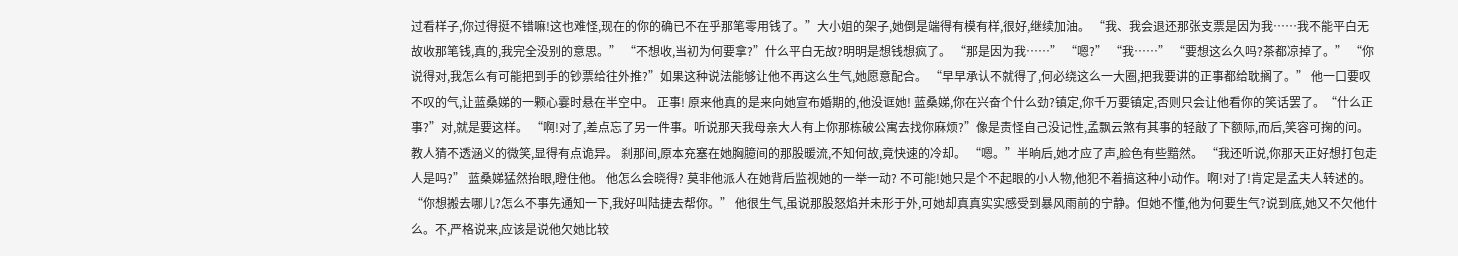过看样子,你过得挺不错嘛!这也难怪,现在的你的确已不在乎那笔零用钱了。”大小姐的架子,她倒是端得有模有样,很好,继续加油。 “我、我会退还那张支票是因为我……我不能平白无故收那笔钱,真的,我完全没别的意思。” “不想收,当初为何要拿?”什么平白无故?明明是想钱想疯了。 “那是因为我……” “嗯?” “我……” “要想这么久吗?茶都凉掉了。” “你说得对,我怎么有可能把到手的钞票给往外推?”如果这种说法能够让他不再这么生气,她愿意配合。 “早早承认不就得了,何必绕这么一大圈,把我要讲的正事都给耽搁了。” 他一口要叹不叹的气,让蓝桑娣的一颗心霎时悬在半空中。 正事! 原来他真的是来向她宣布婚期的,他没诓她! 蓝桑娣,你在兴奋个什么劲?镇定,你千万要镇定,否则只会让他看你的笑话罢了。“什么正事?”对,就是要这样。 “啊!对了,差点忘了另一件事。听说那天我母亲大人有上你那栋破公寓去找你麻烦?”像是责怪自己没记性,孟飘云煞有其事的轻敲了下额际,而后,笑容可掬的问。 教人猜不透涵义的微笑,显得有点诡异。 刹那间,原本充塞在她胸臆间的那股暖流,不知何故,竟快速的冷却。 “嗯。”半晌后,她才应了声,脸色有些黯然。 “我还听说,你那天正好想打包走人是吗?” 蓝桑娣猛然抬眼,瞪住他。 他怎么会晓得? 莫非他派人在她背后监视她的一举一动? 不可能!她只是个不起眼的小人物,他犯不着搞这种小动作。啊!对了!肯定是孟夫人转述的。 “你想搬去哪儿?怎么不事先通知一下,我好叫陆捷去帮你。” 他很生气,虽说那股怒焰并未形于外,可她却真真实实感受到暴风雨前的宁静。但她不懂,他为何要生气?说到底,她又不欠他什么。不,严格说来,应该是说他欠她比较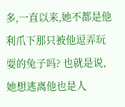多,一直以来,她不都是他利爪下那只被他逗弄玩耍的兔子吗? 也就是说,她想逃离他也是人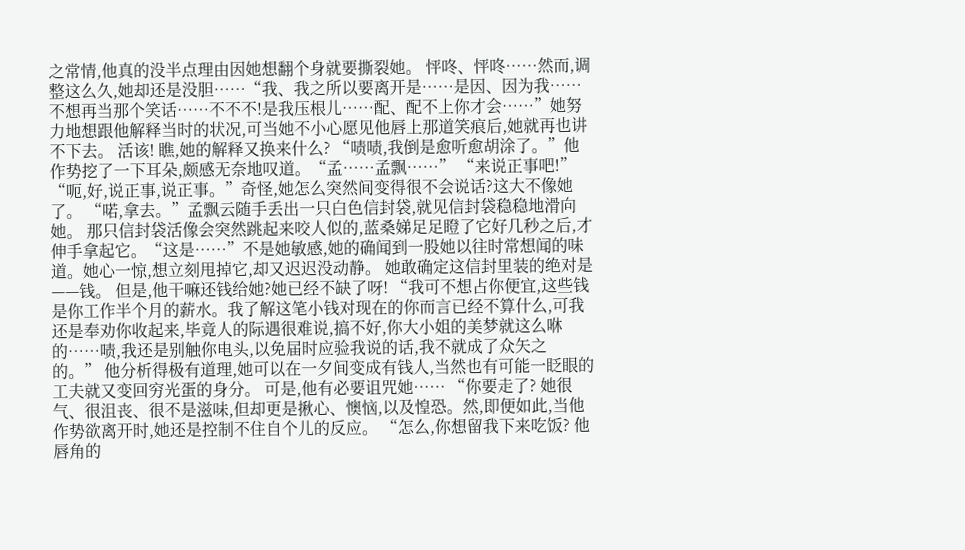之常情,他真的没半点理由因她想翻个身就要撕裂她。 怦咚、怦咚……然而,调整这么久,她却还是没胆……“我、我之所以要离开是……是因、因为我……不想再当那个笑话……不不不!是我压根儿……配、配不上你才会……”她努力地想跟他解释当时的状况,可当她不小心愿见他唇上那道笑痕后,她就再也讲不下去。 活该! 瞧,她的解释又换来什么? “啧啧,我倒是愈听愈胡涂了。”他作势挖了一下耳朵,颇感无奈地叹道。“孟……孟飘……” “来说正事吧!” “呃,好,说正事,说正事。”奇怪,她怎么突然间变得很不会说话?这大不像她了。 “喏,拿去。”孟飘云随手丢出一只白色信封袋,就见信封袋稳稳地滑向她。 那只信封袋活像会突然跳起来咬人似的,蓝桑娣足足瞪了它好几秒之后,才伸手拿起它。“这是……”不是她敏感,她的确闻到一股她以往时常想闻的味道。她心一惊,想立刻甩掉它,却又迟迟没动静。 她敢确定这信封里装的绝对是——钱。 但是,他干嘛还钱给她?她已经不缺了呀! “我可不想占你便宜,这些钱是你工作半个月的薪水。我了解这笔小钱对现在的你而言已经不算什么,可我还是奉劝你收起来,毕竟人的际遇很难说,搞不好,你大小姐的美梦就这么咻的……啧,我还是别触你电头,以免届时应验我说的话,我不就成了众矢之的。” 他分析得极有道理,她可以在一夕间变成有钱人,当然也有可能一眨眼的工夫就又变回穷光蛋的身分。 可是,他有必要诅咒她…… “你要走了? 她很气、很沮丧、很不是滋味,但却更是揪心、懊恼,以及惶恐。然,即便如此,当他作势欲离开时,她还是控制不住自个儿的反应。 “怎么,你想留我下来吃饭? 他唇角的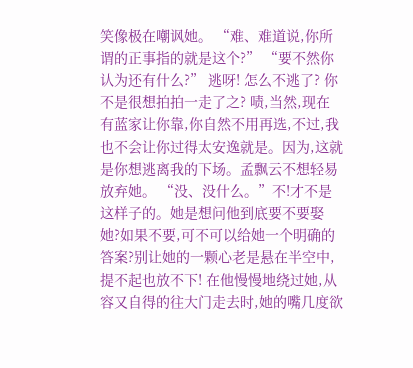笑像极在嘲讽她。 “难、难道说,你所谓的正事指的就是这个?” “要不然你认为还有什么?” 逃呀! 怎么不逃了? 你不是很想拍拍一走了之? 啧,当然,现在有蓝家让你靠,你自然不用再选,不过,我也不会让你过得太安逸就是。因为,这就是你想逃离我的下场。孟飘云不想轻易放弃她。 “没、没什么。”不!才不是这样子的。她是想问他到底要不要娶她?如果不要,可不可以给她一个明确的答案?别让她的一颗心老是悬在半空中,提不起也放不下! 在他慢慢地绕过她,从容又自得的往大门走去时,她的嘴几度欲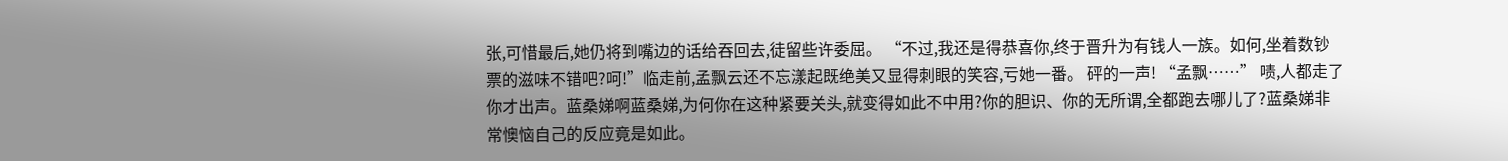张,可惜最后,她仍将到嘴边的话给吞回去,徒留些许委屈。 “不过,我还是得恭喜你,终于晋升为有钱人一族。如何,坐着数钞票的滋味不错吧?呵!”临走前,孟飘云还不忘漾起既绝美又显得刺眼的笑容,亏她一番。 砰的一声! “孟飘……” 啧,人都走了你才出声。蓝桑娣啊蓝桑娣,为何你在这种紧要关头,就变得如此不中用?你的胆识、你的无所谓,全都跑去哪儿了?蓝桑娣非常懊恼自己的反应竟是如此。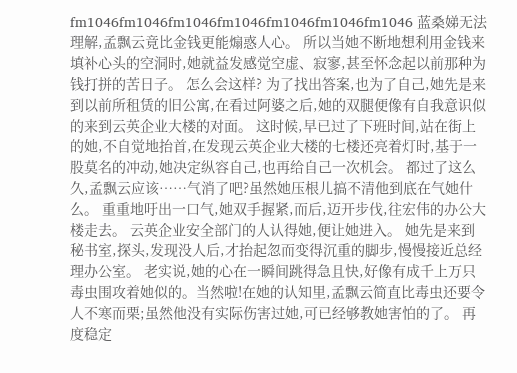fm1046fm1046fm1046fm1046fm1046fm1046fm1046 蓝桑娣无法理解,孟飘云竟比金钱更能煽惑人心。 所以当她不断地想利用金钱来填补心头的空洞时,她就益发感觉空虚、寂寥,甚至怀念起以前那种为钱打拼的苦日子。 怎么会这样? 为了找出答案,也为了自己,她先是来到以前所租赁的旧公寓,在看过阿婆之后,她的双腿便像有自我意识似的来到云英企业大楼的对面。 这时候,早已过了下班时间,站在街上的她,不自觉地抬首,在发现云英企业大楼的七楼还亮着灯时,基于一股莫名的冲动,她决定纵容自己,也再给自己一次机会。 都过了这么久,孟飘云应该……气消了吧?虽然她压根儿搞不清他到底在气她什么。 重重地吁出一口气,她双手握紧,而后,迈开步伐,往宏伟的办公大楼走去。 云英企业安全部门的人认得她,便让她进入。 她先是来到秘书室,探头,发现没人后,才抬起忽而变得沉重的脚步,慢慢接近总经理办公室。 老实说,她的心在一瞬间跳得急且快,好像有成千上万只毒虫围攻着她似的。当然啦!在她的认知里,孟飘云简直比毒虫还要令人不寒而栗;虽然他没有实际伤害过她,可已经够教她害怕的了。 再度稳定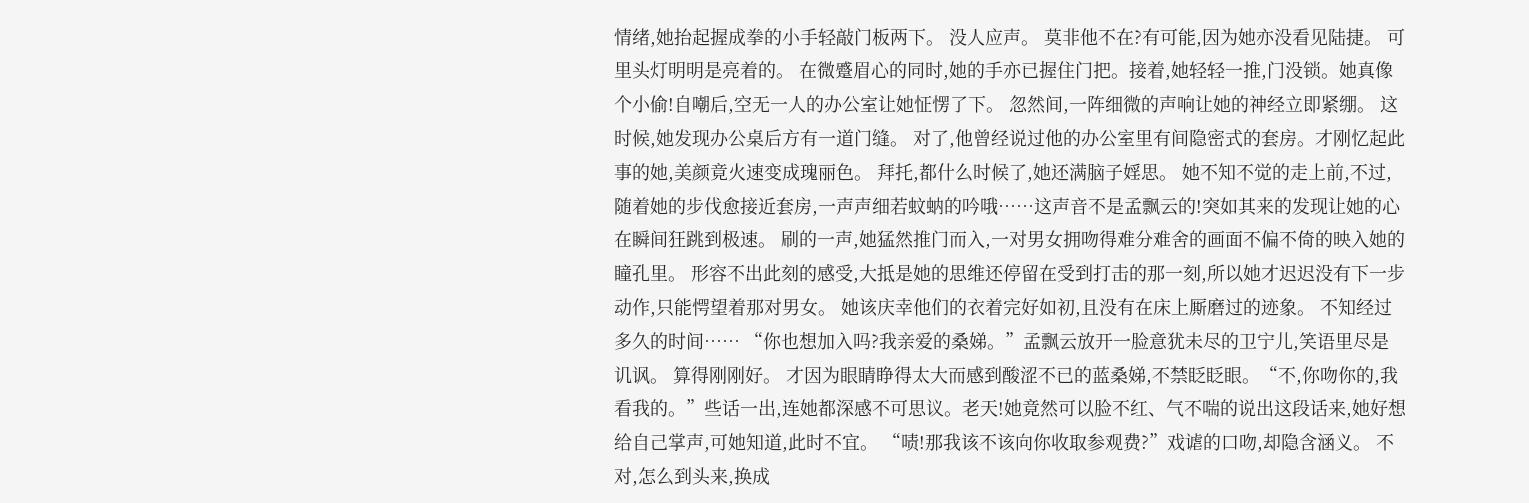情绪,她抬起握成拳的小手轻敲门板两下。 没人应声。 莫非他不在?有可能,因为她亦没看见陆捷。 可里头灯明明是亮着的。 在微蹙眉心的同时,她的手亦已握住门把。接着,她轻轻一推,门没锁。她真像个小偷!自嘲后,空无一人的办公室让她怔愣了下。 忽然间,一阵细微的声响让她的神经立即紧绷。 这时候,她发现办公桌后方有一道门缝。 对了,他曾经说过他的办公室里有间隐密式的套房。才刚忆起此事的她,美颜竟火速变成瑰丽色。 拜托,都什么时候了,她还满脑子婬思。 她不知不觉的走上前,不过,随着她的步伐愈接近套房,一声声细若蚊蚋的吟哦……这声音不是孟飘云的!突如其来的发现让她的心在瞬间狂跳到极速。 刷的一声,她猛然推门而入,一对男女拥吻得难分难舍的画面不偏不倚的映入她的瞳孔里。 形容不出此刻的感受,大抵是她的思维还停留在受到打击的那一刻,所以她才迟迟没有下一步动作,只能愕望着那对男女。 她该庆幸他们的衣着完好如初,且没有在床上厮磨过的迹象。 不知经过多久的时间…… “你也想加入吗?我亲爱的桑娣。”孟飘云放开一脸意犹未尽的卫宁儿,笑语里尽是讥讽。 算得刚刚好。 才因为眼睛睁得太大而感到酸涩不已的蓝桑娣,不禁眨眨眼。“不,你吻你的,我看我的。”些话一出,连她都深感不可思议。老天!她竟然可以脸不红、气不喘的说出这段话来,她好想给自己掌声,可她知道,此时不宜。 “啧!那我该不该向你收取参观费?”戏谑的口吻,却隐含涵义。 不对,怎么到头来,换成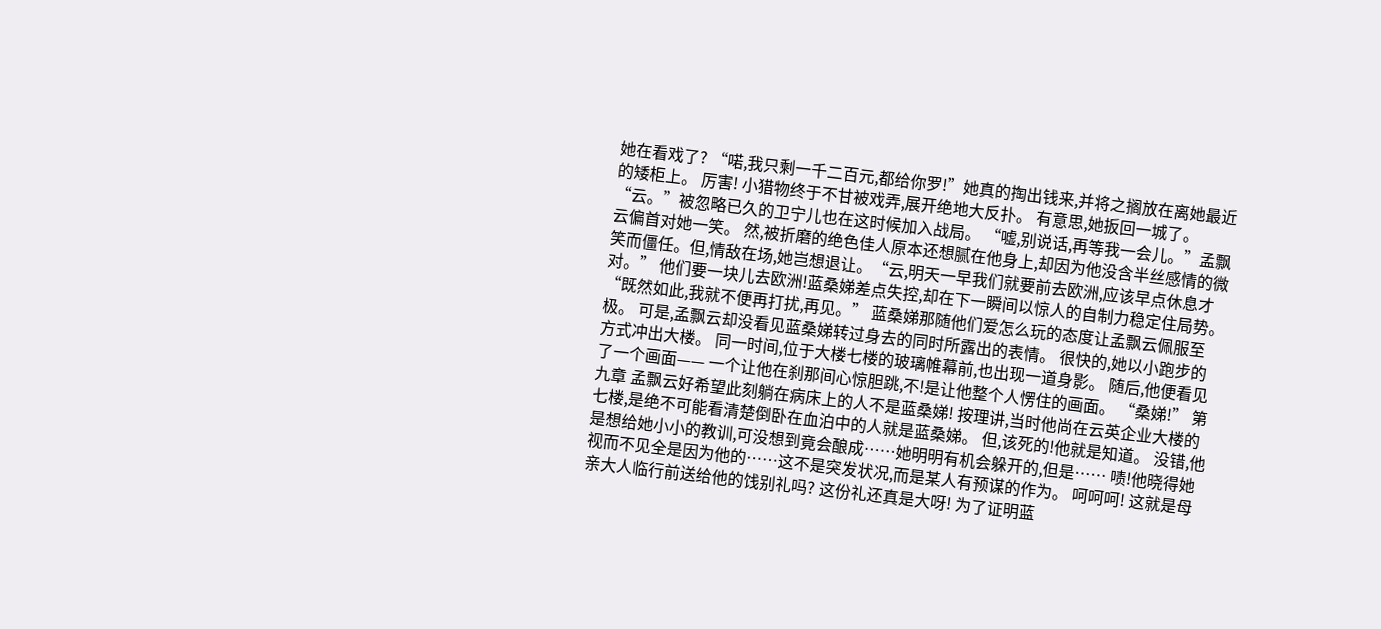她在看戏了? “喏,我只剩一千二百元,都给你罗!”她真的掏出钱来,并将之搁放在离她最近的矮柜上。 厉害! 小猎物终于不甘被戏弄,展开绝地大反扑。 有意思,她扳回一城了。 “云。”被忽略已久的卫宁儿也在这时候加入战局。 “嘘,别说话,再等我一会儿。”孟飘云偏首对她一笑。 然,被折磨的绝色佳人原本还想腻在他身上,却因为他没含半丝感情的微笑而僵任。但,情敌在场,她岂想退让。“云,明天一早我们就要前去欧洲,应该早点休息才对。” 他们要一块儿去欧洲!蓝桑娣差点失控,却在下一瞬间以惊人的自制力稳定住局势。 “既然如此,我就不便再打扰,再见。” 蓝桑娣那随他们爱怎么玩的态度让孟飘云佩服至极。 可是,孟飘云却没看见蓝桑娣转过身去的同时所露出的表情。 很快的,她以小跑步的方式冲出大楼。 同一时间,位于大楼七楼的玻璃帷幕前,也出现一道身影。 随后,他便看见了一个画面—— 一个让他在刹那间心惊胆跳,不!是让他整个人愣住的画面。 “桑娣!” 第九章 孟飘云好希望此刻躺在病床上的人不是蓝桑娣! 按理讲,当时他尚在云英企业大楼的七楼,是绝不可能看清楚倒卧在血泊中的人就是蓝桑娣。 但,该死的!他就是知道。 没错,他是想给她小小的教训,可没想到竟会酿成……她明明有机会躲开的,但是…… 啧!他晓得她视而不见全是因为他的……这不是突发状况,而是某人有预谋的作为。 呵呵呵! 这就是母亲大人临行前送给他的饯别礼吗? 这份礼还真是大呀! 为了证明蓝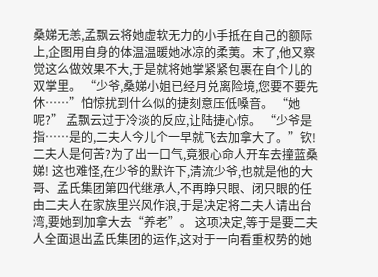桑娣无恙,孟飘云将她虚软无力的小手抵在自己的额际上,企图用自身的体温温暖她冰凉的柔荑。末了,他又察觉这么做效果不大,于是就将她掌紧紧包裹在自个儿的双掌里。 “少爷,桑娣小姐已经月兑离险境,您要不要先休……”怕惊扰到什么似的捷刻意压低嗓音。 “她呢?” 孟飘云过于冷淡的反应,让陆捷心惊。 “少爷是指……是的,二夫人今儿个一早就飞去加拿大了。”钦!二夫人是何苦?为了出一口气,竟狠心命人开车去撞蓝桑娣! 这也难怪,在少爷的默许下,清流少爷,也就是他的大哥、孟氏集团第四代继承人,不再睁只眼、闭只眼的任由二夫人在家族里兴风作浪,于是决定将二夫人请出台湾,要她到加拿大去“养老”。 这项决定,等于是要二夫人全面退出孟氏集团的运作,这对于一向看重权势的她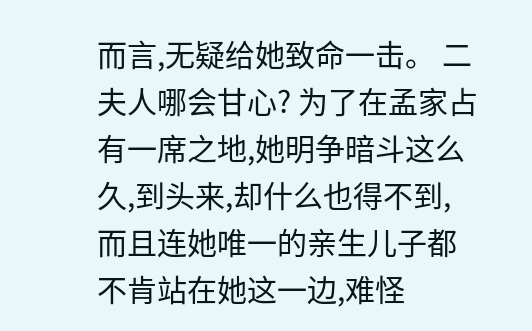而言,无疑给她致命一击。 二夫人哪会甘心? 为了在孟家占有一席之地,她明争暗斗这么久,到头来,却什么也得不到,而且连她唯一的亲生儿子都不肯站在她这一边,难怪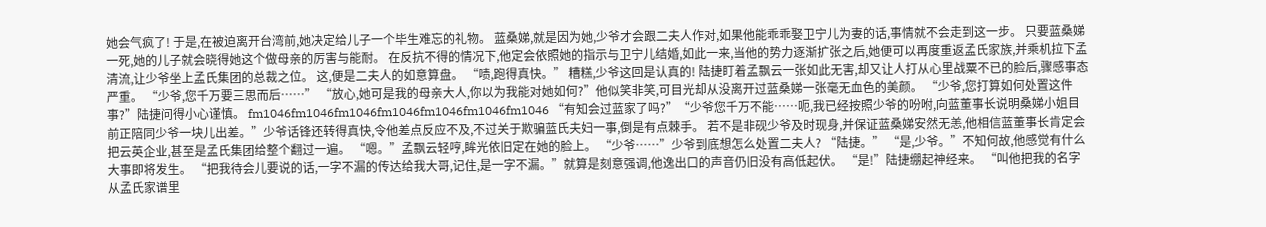她会气疯了! 于是,在被迫离开台湾前,她决定给儿子一个毕生难忘的礼物。 蓝桑娣,就是因为她,少爷才会跟二夫人作对,如果他能乖乖娶卫宁儿为妻的话,事情就不会走到这一步。 只要蓝桑娣一死,她的儿子就会晓得她这个做母亲的厉害与能耐。 在反抗不得的情况下,他定会依照她的指示与卫宁儿结婚,如此一来,当他的势力逐渐扩张之后,她便可以再度重返孟氏家族,并乘机拉下孟清流,让少爷坐上孟氏集团的总裁之位。 这,便是二夫人的如意算盘。 “啧,跑得真快。” 糟糕,少爷这回是认真的! 陆捷盯着孟飘云一张如此无害,却又让人打从心里战粟不已的脸后,骤感事态严重。 “少爷,您千万要三思而后……” “放心,她可是我的母亲大人,你以为我能对她如何?”他似笑非笑,可目光却从没离开过蓝桑娣一张毫无血色的美颜。 “少爷,您打算如何处置这件事?”陆捷问得小心谨慎。 fm1046fm1046fm1046fm1046fm1046fm1046fm1046 “有知会过蓝家了吗?”“少爷您千万不能……呃,我已经按照少爷的吩咐,向蓝董事长说明桑娣小姐目前正陪同少爷一块儿出差。”少爷话锋还转得真快,令他差点反应不及,不过关于欺骗蓝氏夫妇一事,倒是有点棘手。 若不是非砚少爷及时现身,并保证蓝桑娣安然无恙,他相信蓝董事长肯定会把云英企业,甚至是孟氏集团给整个翻过一遍。 “嗯。”孟飘云轻哼,眸光依旧定在她的脸上。 “少爷……”少爷到底想怎么处置二夫人? “陆捷。” “是,少爷。”不知何故,他感觉有什么大事即将发生。 “把我待会儿要说的话,一字不漏的传达给我大哥,记住,是一字不漏。”就算是刻意强调,他逸出口的声音仍旧没有高低起伏。 “是!”陆捷绷起神经来。 “叫他把我的名字从孟氏家谱里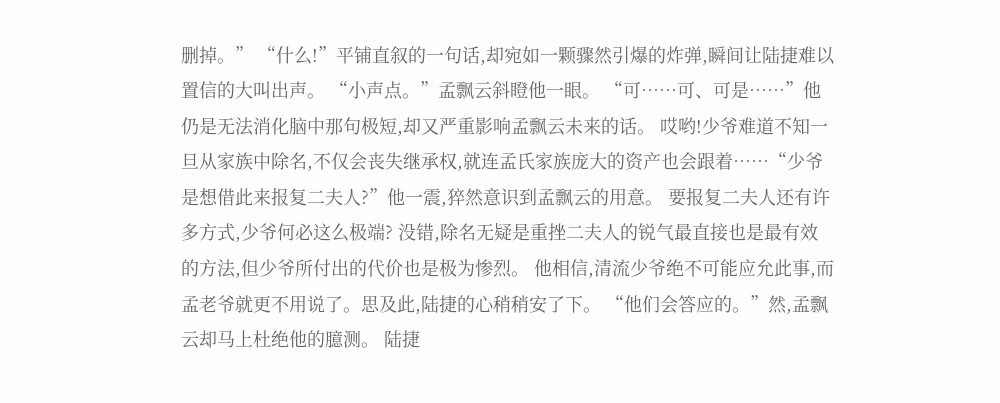删掉。” “什么!”平铺直叙的一句话,却宛如一颗骤然引爆的炸弹,瞬间让陆捷难以置信的大叫出声。 “小声点。”孟飘云斜瞪他一眼。 “可……可、可是……”他仍是无法消化脑中那句极短,却又严重影响孟飘云未来的话。 哎哟!少爷难道不知一旦从家族中除名,不仅会丧失继承权,就连孟氏家族庞大的资产也会跟着……“少爷是想借此来报复二夫人?”他一震,猝然意识到孟飘云的用意。 要报复二夫人还有许多方式,少爷何必这么极端? 没错,除名无疑是重挫二夫人的锐气最直接也是最有效的方法,但少爷所付出的代价也是极为惨烈。 他相信,清流少爷绝不可能应允此事,而孟老爷就更不用说了。思及此,陆捷的心稍稍安了下。 “他们会答应的。”然,孟飘云却马上杜绝他的臆测。 陆捷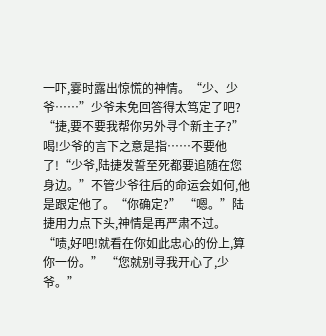一吓,霎时露出惊慌的神情。“少、少爷……”少爷未免回答得太笃定了吧? “捷,要不要我帮你另外寻个新主子?” 喝!少爷的言下之意是指……不要他了!“少爷,陆捷发誓至死都要追随在您身边。”不管少爷往后的命运会如何,他是跟定他了。“你确定?” “嗯。”陆捷用力点下头,神情是再严肃不过。 “啧,好吧!就看在你如此忠心的份上,算你一份。” “您就别寻我开心了,少爷。”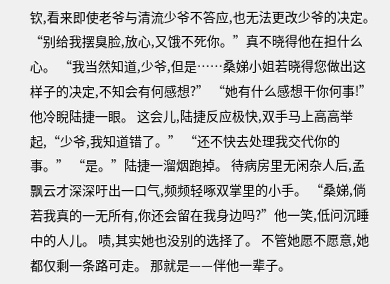钦,看来即使老爷与清流少爷不答应,也无法更改少爷的决定。 “别给我摆臭脸,放心,又饿不死你。”真不晓得他在担什么心。 “我当然知道,少爷,但是……桑娣小姐若晓得您做出这样子的决定,不知会有何感想?” “她有什么感想干你何事!”他冷睨陆捷一眼。 这会儿,陆捷反应极快,双手马上高高举起,“少爷,我知道错了。” “还不快去处理我交代你的事。” “是。”陆捷一溜烟跑掉。 待病房里无闲杂人后,孟飘云才深深吁出一口气,频频轻啄双掌里的小手。 “桑娣,倘若我真的一无所有,你还会留在我身边吗?”他一笑,低问沉睡中的人儿。 啧,其实她也没别的选择了。 不管她愿不愿意,她都仅剩一条路可走。 那就是——伴他一辈子。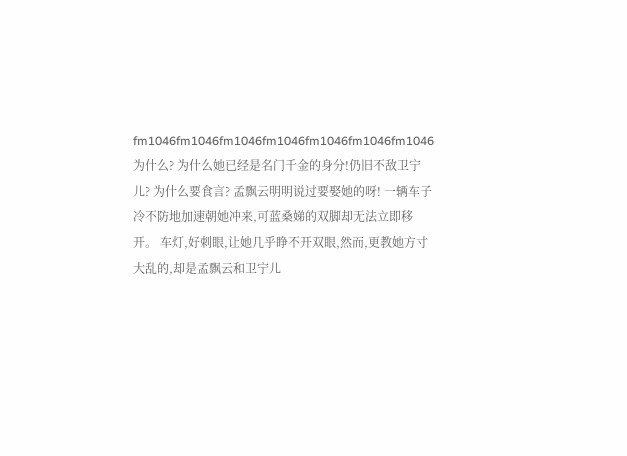fm1046fm1046fm1046fm1046fm1046fm1046fm1046 为什么? 为什么她已经是名门千金的身分!仍旧不敌卫宁儿? 为什么要食言? 孟飘云明明说过要娶她的呀! 一辆车子冷不防地加速朝她冲来,可蓝桑娣的双脚却无法立即移开。 车灯,好刺眼,让她几乎睁不开双眼,然而,更教她方寸大乱的,却是孟飘云和卫宁儿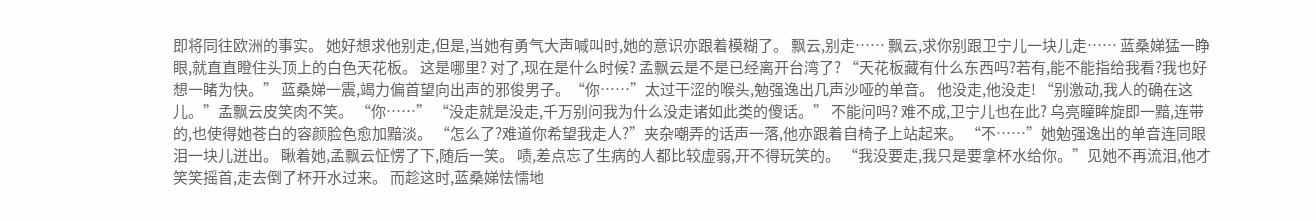即将同往欧洲的事实。 她好想求他别走,但是,当她有勇气大声喊叫时,她的意识亦跟着模糊了。 飘云,别走…… 飘云,求你别跟卫宁儿一块儿走…… 蓝桑娣猛一睁眼,就直直瞪住头顶上的白色天花板。 这是哪里? 对了,现在是什么时候? 孟飘云是不是已经离开台湾了? “天花板藏有什么东西吗?若有,能不能指给我看?我也好想一睹为快。” 蓝桑娣一震,竭力偏首望向出声的邪俊男子。“你……”太过干涩的喉头,勉强逸出几声沙哑的单音。 他没走,他没走! “别激动,我人的确在这儿。”孟飘云皮笑肉不笑。 “你……” “没走就是没走,千万别问我为什么没走诸如此类的傻话。” 不能问吗? 难不成,卫宁儿也在此? 乌亮瞳眸旋即一黯,连带的,也使得她苍白的容颜脸色愈加黯淡。 “怎么了?难道你希望我走人?”夹杂嘲弄的话声一落,他亦跟着自椅子上站起来。 “不……”她勉强逸出的单音连同眼泪一块儿迸出。 瞅着她,孟飘云怔愣了下,随后一笑。 啧,差点忘了生病的人都比较虚弱,开不得玩笑的。 “我没要走,我只是要拿杯水给你。”见她不再流泪,他才笑笑摇首,走去倒了杯开水过来。 而趁这时,蓝桑娣怯懦地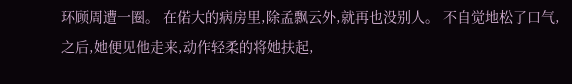环顾周遭一圈。 在偌大的病房里,除孟飘云外,就再也没别人。 不自觉地松了口气,之后,她便见他走来,动作轻柔的将她扶起,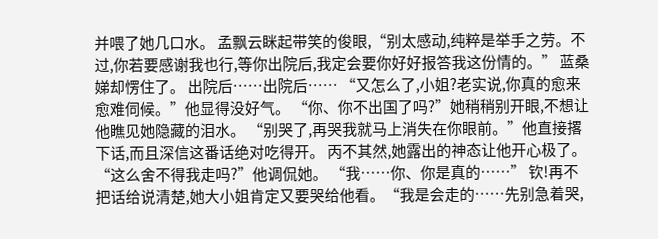并喂了她几口水。 孟飘云眯起带笑的俊眼,“别太感动,纯粹是举手之劳。不过,你若要感谢我也行,等你出院后,我定会要你好好报答我这份情的。” 蓝桑娣却愣住了。 出院后……出院后…… “又怎么了,小姐?老实说,你真的愈来愈难伺候。”他显得没好气。 “你、你不出国了吗?”她稍稍别开眼,不想让他瞧见她隐藏的泪水。 “别哭了,再哭我就马上消失在你眼前。”他直接撂下话,而且深信这番话绝对吃得开。 丙不其然,她露出的神态让他开心极了。 “这么舍不得我走吗?”他调侃她。 “我……你、你是真的……” 钦!再不把话给说清楚,她大小姐肯定又要哭给他看。“我是会走的……先别急着哭,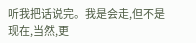听我把话说完。我是会走,但不是现在,当然,更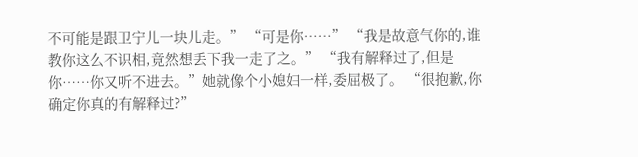不可能是跟卫宁儿一块儿走。” “可是你……” “我是故意气你的,谁教你这么不识相,竟然想丢下我一走了之。” “我有解释过了,但是你……你又听不进去。”她就像个小媳妇一样,委屈极了。 “很抱歉,你确定你真的有解释过?”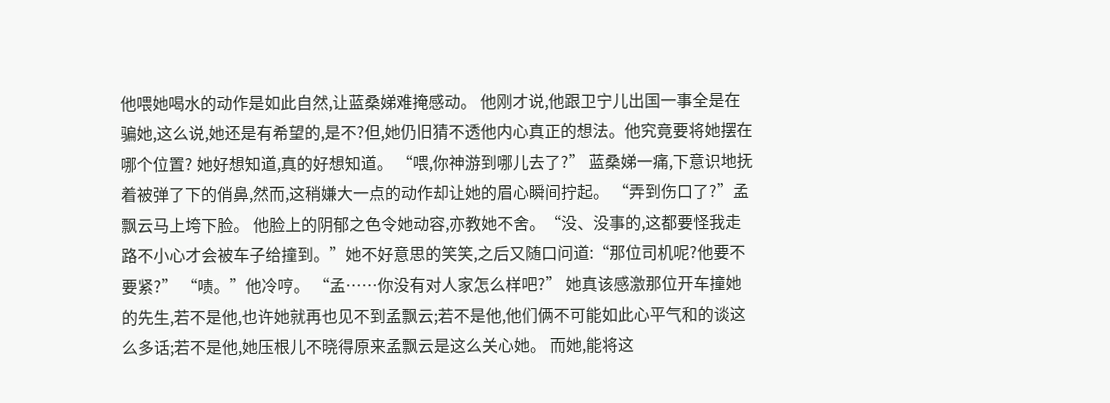他喂她喝水的动作是如此自然,让蓝桑娣难掩感动。 他刚才说,他跟卫宁儿出国一事全是在骗她,这么说,她还是有希望的,是不?但,她仍旧猜不透他内心真正的想法。他究竟要将她摆在哪个位置? 她好想知道,真的好想知道。 “喂,你神游到哪儿去了?” 蓝桑娣一痛,下意识地抚着被弹了下的俏鼻,然而,这稍嫌大一点的动作却让她的眉心瞬间拧起。 “弄到伤口了?”孟飘云马上垮下脸。 他脸上的阴郁之色令她动容,亦教她不舍。“没、没事的,这都要怪我走路不小心才会被车子给撞到。”她不好意思的笑笑,之后又随口问道:“那位司机呢?他要不要紧?” “啧。”他冷哼。 “孟……你没有对人家怎么样吧?” 她真该感激那位开车撞她的先生,若不是他,也许她就再也见不到孟飘云;若不是他,他们俩不可能如此心平气和的谈这么多话;若不是他,她压根儿不晓得原来孟飘云是这么关心她。 而她,能将这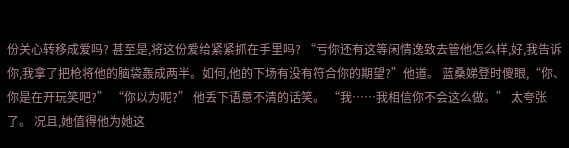份关心转移成爱吗? 甚至是,将这份爱给紧紧抓在手里吗? “亏你还有这等闲情逸致去管他怎么样,好,我告诉你,我拿了把枪将他的脑袋轰成两半。如何,他的下场有没有符合你的期望?”他道。 蓝桑娣登时傻眼,“你、你是在开玩笑吧?” “你以为呢?” 他丢下语意不清的话笑。 “我……我相信你不会这么做。” 太夸张了。 况且,她值得他为她这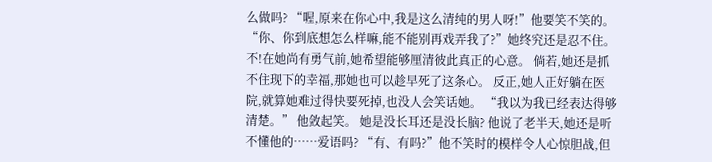么做吗? “喔,原来在你心中,我是这么清纯的男人呀!”他要笑不笑的。 “你、你到底想怎么样嘛,能不能别再戏弄我了?”她终究还是忍不住。 不!在她尚有勇气前,她希望能够厘清彼此真正的心意。 倘若,她还是抓不住现下的幸福,那她也可以趁早死了这条心。 反正,她人正好躺在医院,就算她难过得快要死掉,也没人会笑话她。 “我以为我已经表达得够清楚。” 他敛起笑。 她是没长耳还是没长脑? 他说了老半天,她还是听不懂他的……爱语吗? “有、有吗?”他不笑时的模样令人心惊胆战,但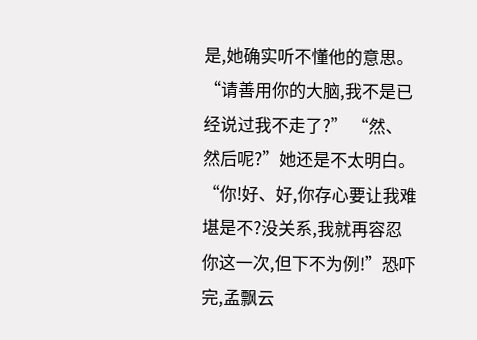是,她确实听不懂他的意思。 “请善用你的大脑,我不是已经说过我不走了?” “然、然后呢?”她还是不太明白。 “你!好、好,你存心要让我难堪是不?没关系,我就再容忍你这一次,但下不为例!”恐吓完,孟飘云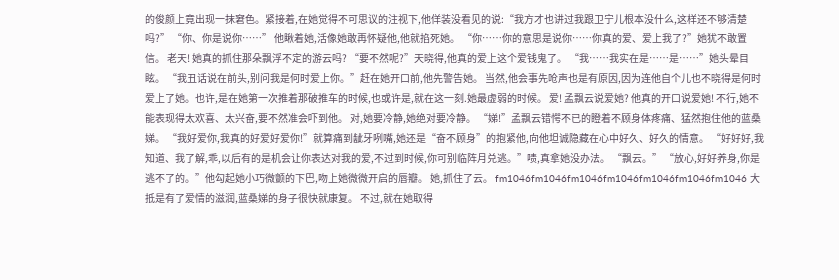的俊颜上竟出现一抹窘色。紧接着,在她觉得不可思议的注视下,他佯装没看见的说:“我方才也讲过我跟卫宁儿根本没什么,这样还不够清楚吗?” “你、你是说你……” 他瞅着她,活像她敢再怀疑他,他就掐死她。 “你……你的意思是说你……你真的爱、爱上我了?”她犹不敢置信。 老天! 她真的抓住那朵飘浮不定的游云吗? “要不然呢?”天晓得,他真的爱上这个爱钱鬼了。 “我……我实在是……是……”她头晕目眩。 “我丑话说在前头,别问我是何时爱上你。”赶在她开口前,他先警告她。 当然,他会事先呛声也是有原因,因为连他自个儿也不晓得是何时爱上了她。也许,是在她第一次推着那破推车的时候,也或许是,就在这一刻.她最虚弱的时候。 爱! 孟飘云说爱她? 他真的开口说爱她! 不行,她不能表现得太欢喜、太兴奋,要不然准会吓到他。 对,她要冷静,她绝对要冷静。 “娣!”孟飘云错愕不已的瞪着不顾身体疼痛、猛然抱住他的蓝桑娣。 “我好爱你,我真的好爱好爱你!”就算痛到龇牙咧嘴,她还是“奋不顾身”的抱紧他,向他坦诚隐藏在心中好久、好久的情意。 “好好好,我知道、我了解,乖,以后有的是机会让你表达对我的爱,不过到时候,你可别临阵月兑逃。”啧,真拿她没办法。 “飘云。” “放心,好好养身,你是逃不了的。”他勾起她小巧微颤的下巴,吻上她微微开启的唇瓣。 她,抓住了云。 fm1046fm1046fm1046fm1046fm1046fm1046fm1046 大抵是有了爱情的滋润,蓝桑娣的身子很快就康复。 不过,就在她取得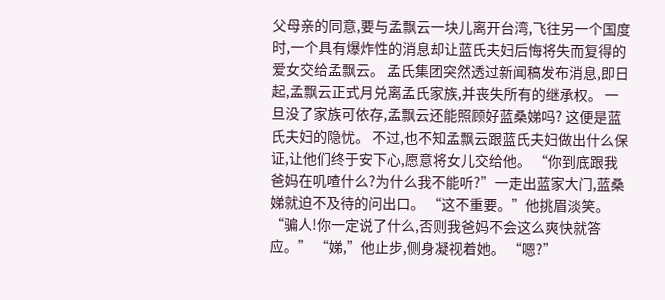父母亲的同意,要与孟飘云一块儿离开台湾,飞往另一个国度时,一个具有爆炸性的消息却让蓝氏夫妇后悔将失而复得的爱女交给孟飘云。 孟氏集团突然透过新闻稿发布消息,即日起,孟飘云正式月兑离孟氏家族,并丧失所有的继承权。 一旦没了家族可依存,孟飘云还能照顾好蓝桑娣吗? 这便是蓝氏夫妇的隐忧。 不过,也不知孟飘云跟蓝氏夫妇做出什么保证,让他们终于安下心,愿意将女儿交给他。 “你到底跟我爸妈在叽喳什么?为什么我不能听?”一走出蓝家大门,蓝桑娣就迫不及待的问出口。 “这不重要。”他挑眉淡笑。 “骗人!你一定说了什么,否则我爸妈不会这么爽快就答应。” “娣,”他止步,侧身凝视着她。 “嗯?”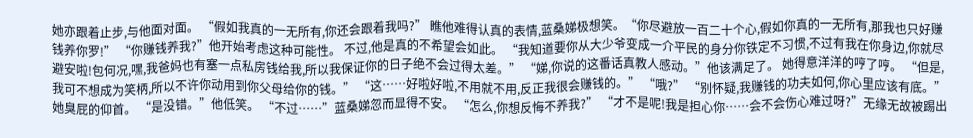她亦跟着止步,与他面对面。 “假如我真的一无所有,你还会跟着我吗?” 瞧他难得认真的表情,蓝桑娣极想笑。“你尽避放一百二十个心,假如你真的一无所有,那我也只好赚钱养你罗!” “你赚钱养我?”他开始考虑这种可能性。 不过,他是真的不希望会如此。 “我知道要你从大少爷变成一介平民的身分你铁定不习惯,不过有我在你身边,你就尽避安啦!包何况,嘿,我爸妈也有塞一点私房钱给我,所以我保证你的日子绝不会过得太差。” “娣,你说的这番话真教人感动。”他该满足了。 她得意洋洋的哼了哼。 “但是,我可不想成为笑柄,所以不许你动用到你父母给你的钱。” “这……好啦好啦,不用就不用,反正我很会赚钱的。” “哦?” “别怀疑,我赚钱的功夫如何,你心里应该有底。”她臭屁的仰首。 “是没错。”他低笑。 “不过……”蓝桑娣忽而显得不安。 “怎么,你想反悔不养我?” “才不是呢!我是担心你……会不会伤心难过呀?”无缘无故被踢出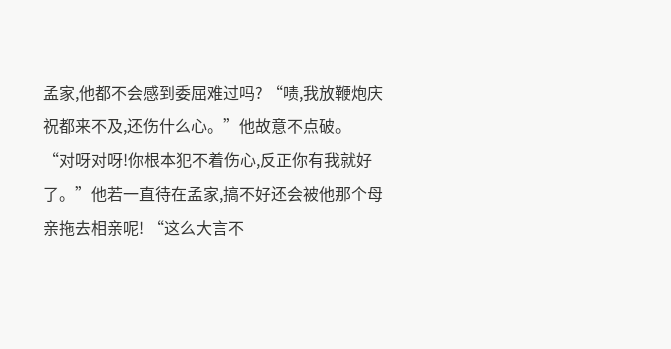孟家,他都不会感到委屈难过吗? “啧,我放鞭炮庆祝都来不及,还伤什么心。”他故意不点破。 “对呀对呀!你根本犯不着伤心,反正你有我就好了。”他若一直待在孟家,搞不好还会被他那个母亲拖去相亲呢! “这么大言不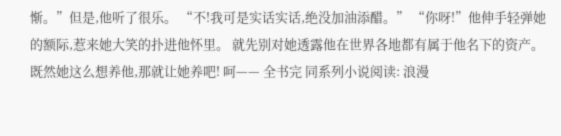惭。”但是,他听了很乐。 “不!我可是实话实话,绝没加油添醋。” “你呀!”他伸手轻弹她的额际,惹来她大笑的扑进他怀里。 就先别对她透露他在世界各地都有属于他名下的资产。 既然她这么想养他,那就让她养吧! 呵—— 全书完 同系列小说阅读: 浪漫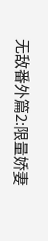无敌番外篇2:限量娇妻